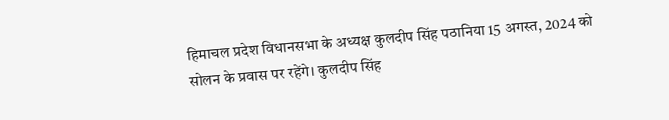हिमाचल प्रदेश विधानसभा के अध्यक्ष कुलदीप सिंह पठानिया 15 अगस्त, 2024 को सोलन के प्रवास पर रहेंगे। कुलदीप सिंह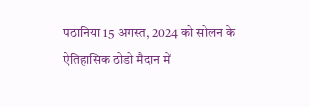पठानिया 15 अगस्त, 2024 को सोलन के ऐतिहासिक ठोडो मैदान में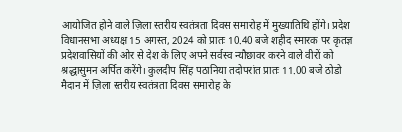आयोजित होने वाले ज़िला स्तरीय स्वतंत्रता दिवस समारोह में मुख्यातिथि होंगे। प्रदेश विधानसभा अध्यक्ष 15 अगस्त, 2024 को प्रातः 10.40 बजे शहीद स्मारक पर कृतज्ञ प्रदेशवासियों की ओर से देश के लिए अपने सर्वस्व न्यौछावर करने वाले वीरों को श्रद्धासुमन अर्पित करेंगे। कुलदीप सिंह पठानिया तदोपरांत प्रातः 11.00 बजे ठोडो मैदान में ज़िला स्तरीय स्वतंत्रता दिवस समारोह के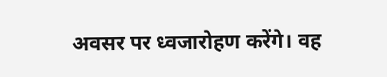अवसर पर ध्वजारोहण करेंगे। वह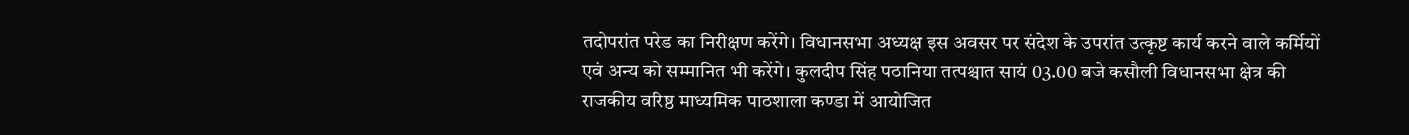तदोपरांत परेड का निरीक्षण करेंगे। विधानसभा अध्यक्ष इस अवसर पर संदेश के उपरांत उत्कृष्ट कार्य करने वाले कर्मियों एवं अन्य को सम्मानित भी करेंगे। कुलदीप सिंह पठानिया तत्पश्चात सायं 03.00 बजे कसौली विधानसभा क्षेत्र की राजकीय वरिष्ठ माध्यमिक पाठशाला कण्डा में आयोजित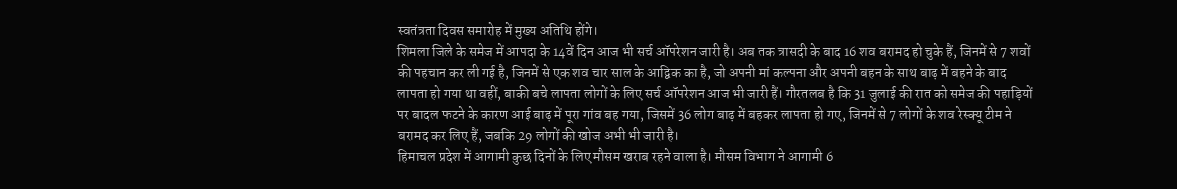स्वतंत्रता दिवस समारोह में मुख्य अतिथि होंगे।
शिमला जिले के समेज में आपदा के 14वें दिन आज भी सर्च ऑपरेशन जारी है। अब तक त्रासदी के बाद 16 शव बरामद हो चुके हैं, जिनमें से 7 शवों की पहचान कर ली गई है, जिनमें से एक शव चार साल के आद्विक का है, जो अपनी मां कल्पना और अपनी बहन के साथ बाढ़ में बहने के बाद लापता हो गया था वहीं, बाकी बचे लापता लोगों के लिए सर्च ऑपरेशन आज भी जारी हैं। गौरतलब है कि 31 जुलाई की रात को समेज की पहाड़ियों पर बादल फटने के कारण आई बाढ़ में पूरा गांव बह गया, जिसमें 36 लोग बाढ़ में बहकर लापता हो गए, जिनमें से 7 लोगों के शव रेस्क्यू टीम ने बरामद कर लिए हैं, जबकि 29 लोगों की खोज अभी भी जारी है।
हिमाचल प्रदेश में आगामी कुछ दिनों के लिए मौसम खराब रहने वाला है। मौसम विभाग ने आगामी 6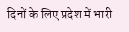दिनों के लिए प्रदेश में भारी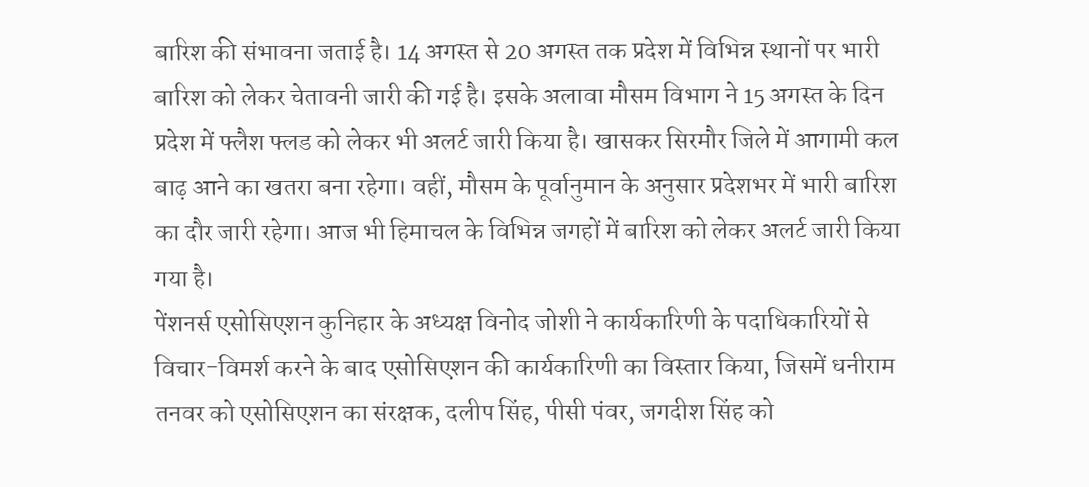बारिश की संभावना जताई है। 14 अगस्त से 20 अगस्त तक प्रदेश में विभिन्न स्थानों पर भारी बारिश को लेकर चेतावनी जारी की गई है। इसके अलावा मौसम विभाग ने 15 अगस्त के दिन प्रदेश में फ्लैश फ्लड को लेकर भी अलर्ट जारी किया है। खासकर सिरमौर जिले में आगामी कल बाढ़ आने का खतरा बना रहेगा। वहीं, मौसम के पूर्वानुमान के अनुसार प्रदेशभर में भारी बारिश का दौर जारी रहेगा। आज भी हिमाचल के विभिन्न जगहों में बारिश को लेकर अलर्ट जारी किया गया है।
पेंशनर्स एसोसिएशन कुनिहार के अध्यक्ष विनोद जोशी ने कार्यकारिणी के पदाधिकारियों से विचार-विमर्श करने के बाद एसोसिएशन की कार्यकारिणी का विस्तार किया, जिसमें धनीराम तनवर को एसोसिएशन का संरक्षक, दलीप सिंह, पीसी पंवर, जगदीश सिंह को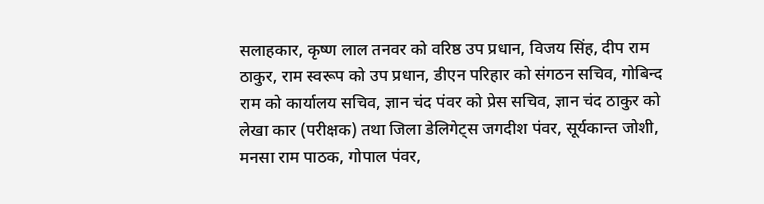सलाहकार, कृष्ण लाल तनवर को वरिष्ठ उप प्रधान, विजय सिंह, दीप राम ठाकुर, राम स्वरूप को उप प्रधान, डीएन परिहार को संगठन सचिव, गोबिन्द राम को कार्यालय सचिव, ज्ञान चंद पंवर को प्रेस सचिव, ज्ञान चंद ठाकुर को लेखा कार (परीक्षक) तथा जिला डेलिगेट्स जगदीश पंवर, सूर्यकान्त जोशी, मनसा राम पाठक, गोपाल पंवर,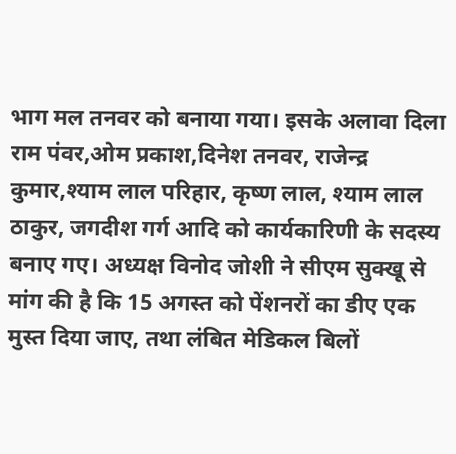भाग मल तनवर को बनाया गया। इसके अलावा दिला राम पंवर,ओम प्रकाश,दिनेश तनवर, राजेन्द्र कुमार,श्याम लाल परिहार, कृष्ण लाल, श्याम लाल ठाकुर, जगदीश गर्ग आदि को कार्यकारिणी के सदस्य बनाए गए। अध्यक्ष विनोद जोशी ने सीएम सुक्खू से मांग की है कि 15 अगस्त को पेंशनरों का डीए एक मुस्त दिया जाए, तथा लंबित मेडिकल बिलों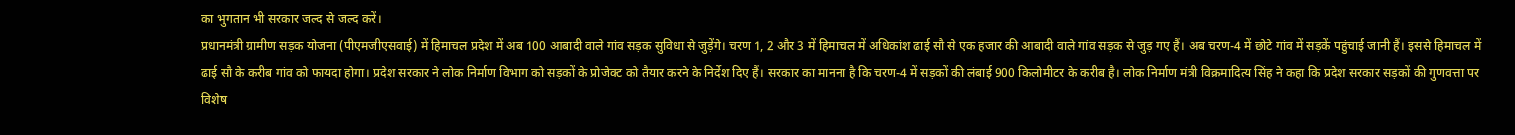का भुगतान भी सरकार जल्द से जल्द करें।
प्रधानमंत्री ग्रामीण सड़क योजना (पीएमजीएसवाई) में हिमाचल प्रदेश में अब 100 आबादी वाले गांव सड़क सुविधा से जुड़ेंगे। चरण 1, 2 और 3 में हिमाचल में अधिकांश ढाई सौ से एक हजार की आबादी वाले गांव सड़क से जुड़ गए हैं। अब चरण-4 में छोटे गांव में सड़कें पहुंचाई जानी हैं। इससे हिमाचल में ढाई सौ के करीब गांव को फायदा होगा। प्रदेश सरकार ने लोक निर्माण विभाग को सड़कों के प्रोजेक्ट को तैयार करने के निर्देश दिए हैं। सरकार का मानना है कि चरण-4 में सड़कों की लंबाई 900 किलोमीटर के करीब है। लोक निर्माण मंत्री विक्रमादित्य सिंह ने कहा कि प्रदेश सरकार सड़कों की गुणवत्ता पर विशेष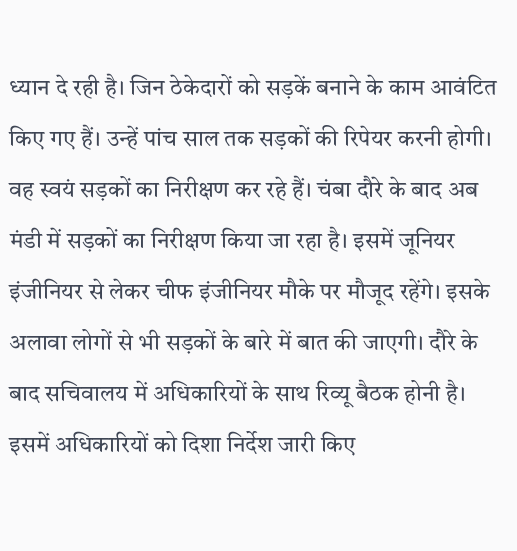ध्यान दे रही है। जिन ठेकेदारों को सड़कें बनाने के काम आवंटित किए गए हैं। उन्हें पांच साल तक सड़कों की रिपेयर करनी होगी। वह स्वयं सड़कों का निरीक्षण कर रहे हैं। चंबा दौरे के बाद अब मंडी में सड़कों का निरीक्षण किया जा रहा है। इसमें जूनियर इंजीनियर से लेकर चीफ इंजीनियर मौके पर मौजूद रहेंगे। इसके अलावा लोगों से भी सड़कों के बारे में बात की जाएगी। दौरे के बाद सचिवालय में अधिकारियों के साथ रिव्यू बैठक होनी है। इसमें अधिकारियों को दिशा निर्देश जारी किए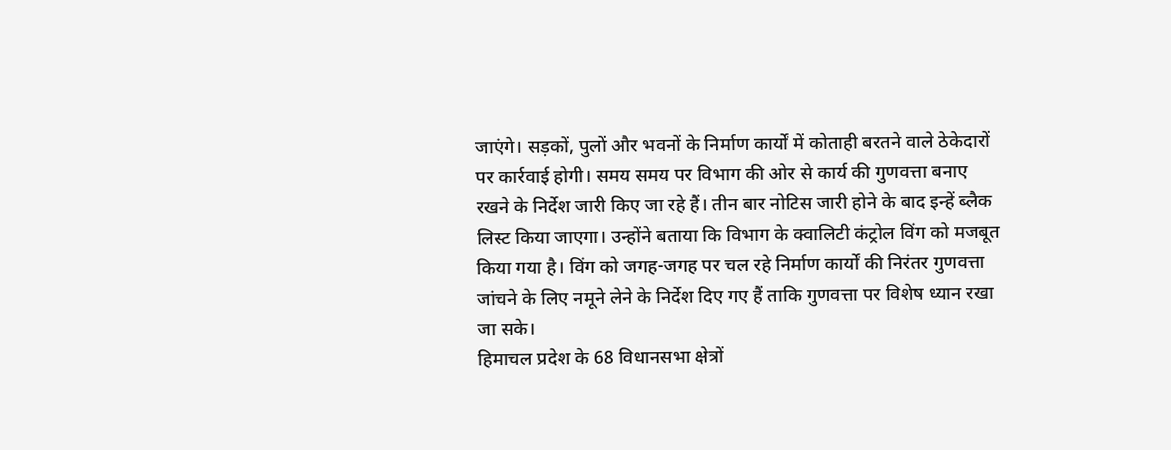जाएंगे। सड़कों, पुलों और भवनों के निर्माण कार्यों में कोताही बरतने वाले ठेकेदारों पर कार्रवाई होगी। समय समय पर विभाग की ओर से कार्य की गुणवत्ता बनाए रखने के निर्देश जारी किए जा रहे हैं। तीन बार नोटिस जारी होने के बाद इन्हें ब्लैक लिस्ट किया जाएगा। उन्होंने बताया कि विभाग के क्वालिटी कंट्रोल विंग को मजबूत किया गया है। विंग को जगह-जगह पर चल रहे निर्माण कार्यों की निरंतर गुणवत्ता जांचने के लिए नमूने लेने के निर्देश दिए गए हैं ताकि गुणवत्ता पर विशेष ध्यान रखा जा सके।
हिमाचल प्रदेश के 68 विधानसभा क्षेत्रों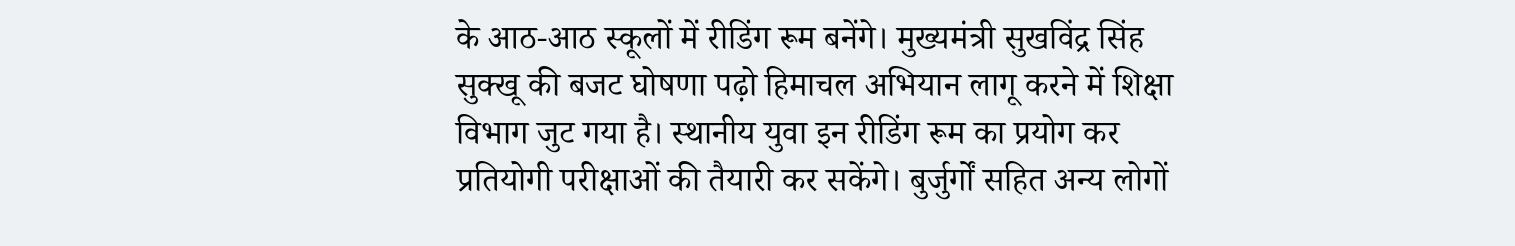के आठ-आठ स्कूलों में रीडिंग रूम बनेंगे। मुख्यमंत्री सुखविंद्र सिंह सुक्खू की बजट घोषणा पढ़ो हिमाचल अभियान लागू करने में शिक्षा विभाग जुट गया है। स्थानीय युवा इन रीडिंग रूम का प्रयोग कर प्रतियोगी परीक्षाओं की तैयारी कर सकेंगे। बुर्जुर्गों सहित अन्य लोगों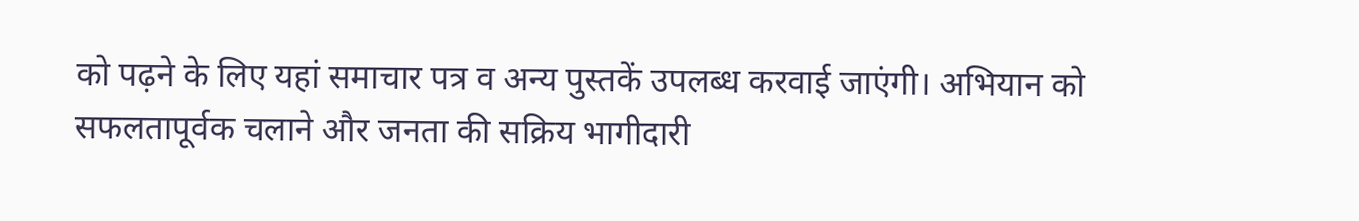को पढ़ने के लिए यहां समाचार पत्र व अन्य पुस्तकें उपलब्ध करवाई जाएंगी। अभियान को सफलतापूर्वक चलाने और जनता की सक्रिय भागीदारी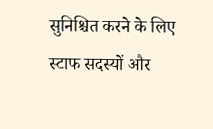सुनिश्चित करने के लिए स्टाफ सदस्यों और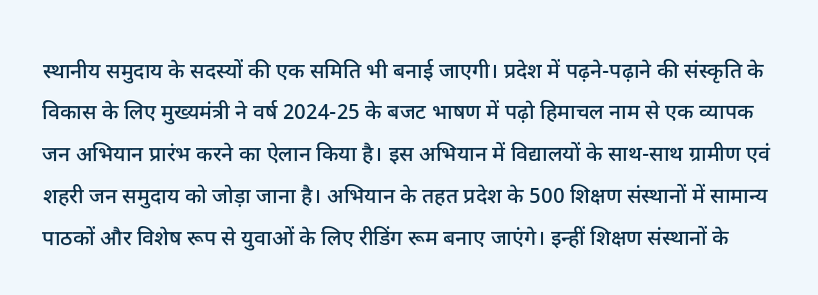स्थानीय समुदाय के सदस्यों की एक समिति भी बनाई जाएगी। प्रदेश में पढ़ने-पढ़ाने की संस्कृति के विकास के लिए मुख्यमंत्री ने वर्ष 2024-25 के बजट भाषण में पढ़ो हिमाचल नाम से एक व्यापक जन अभियान प्रारंभ करने का ऐलान किया है। इस अभियान में विद्यालयों के साथ-साथ ग्रामीण एवं शहरी जन समुदाय को जोड़ा जाना है। अभियान के तहत प्रदेश के 500 शिक्षण संस्थानों में सामान्य पाठकों और विशेष रूप से युवाओं के लिए रीडिंग रूम बनाए जाएंगे। इन्हीं शिक्षण संस्थानों के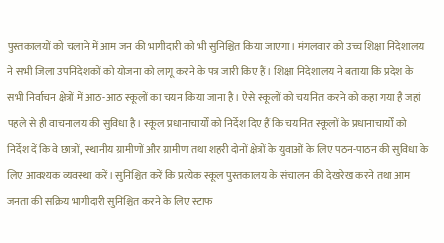पुस्तकालयों को चलाने में आम जन की भागीदारी को भी सुनिश्चित किया जाएगा। मंगलवार को उच्च शिक्षा निदेशालय ने सभी जिला उपनिदेशकों को योजना को लागू करने के पत्र जारी किए हैं। शिक्षा निदेशालय ने बताया कि प्रदेश के सभी निर्वाचन क्षेत्रों में आठ-आठ स्कूलों का चयन किया जाना है। ऐसे स्कूलों को चयनित करने को कहा गया है जहां पहले से ही वाचनालय की सुविधा है। स्कूल प्रधानाचार्यों को निर्देश दिए हैं कि चयनित स्कूलों के प्रधानाचार्यों को निर्देश दें कि वे छात्रों, स्थानीय ग्रामीणों और ग्रामीण तथा शहरी दोनों क्षेत्रों के युवाओं के लिए पठन-पाठन की सुविधा के लिए आवश्यक व्यवस्था करें। सुनिश्चित करें कि प्रत्येक स्कूल पुस्तकालय के संचालन की देखरेख करने तथा आम जनता की सक्रिय भागीदारी सुनिश्चित करने के लिए स्टाफ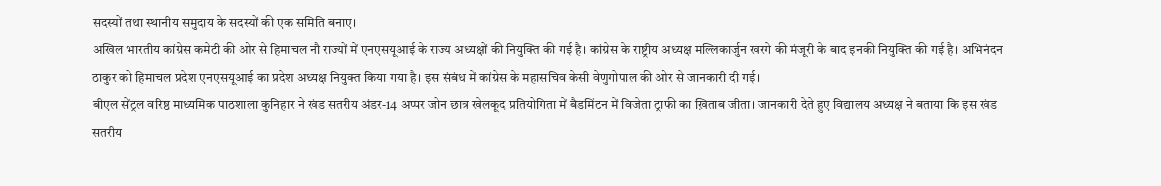सदस्यों तथा स्थानीय समुदाय के सदस्यों की एक समिति बनाए।
अखिल भारतीय कांग्रेस कमेटी की ओर से हिमाचल नौ राज्यों में एनएसयूआई के राज्य अध्यक्षों की नियुक्ति की गई है। कांग्रेस के राष्ट्रीय अध्यक्ष मल्लिकार्जुन खरगे की मंजूरी के बाद इनकी नियुक्ति की गई है। अभिनंदन ठाकुर को हिमाचल प्रदेश एनएसयूआई का प्रदेश अध्यक्ष नियुक्त किया गया है। इस संबंध में कांग्रेस के महासचिव केसी वेणुगोपाल की ओर से जानकारी दी गई।
बीएल सेंट्रल वरिष्ठ माध्यमिक पाठशाला कुनिहार ने खंड सतरीय अंडर-14 अप्पर जोन छात्र खेलकूद प्रतियोगिता में बैडमिंटन में विजेता ट्राफी का ख़िताब जीता। जानकारी देते हुए विद्यालय अध्यक्ष ने बताया कि इस खंड सतरीय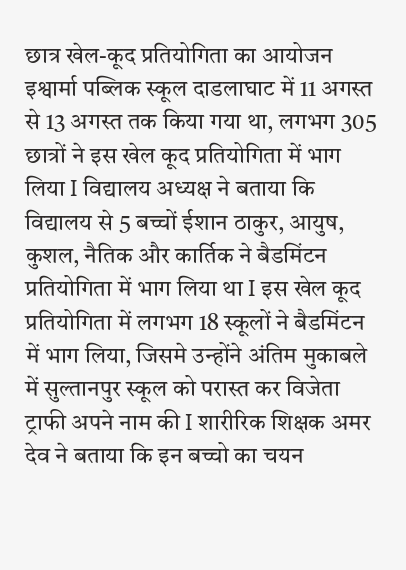छात्र खेल-कूद प्रतियोगिता का आयोजन इश्वार्मा पब्लिक स्कूल दाडलाघाट में 11 अगस्त से 13 अगस्त तक किया गया था, लगभग 305 छात्रों ने इस खेल कूद प्रतियोगिता में भाग लिया I विद्यालय अध्यक्ष ने बताया कि विद्यालय से 5 बच्चों ईशान ठाकुर, आयुष, कुशल, नैतिक और कार्तिक ने बैडमिंटन प्रतियोगिता में भाग लिया था I इस खेल कूद प्रतियोगिता में लगभग 18 स्कूलों ने बैडमिंटन में भाग लिया, जिसमे उन्होंने अंतिम मुकाबले में सुल्तानपुर स्कूल को परास्त कर विजेता ट्राफी अपने नाम की I शारीरिक शिक्षक अमर देव ने बताया कि इन बच्चो का चयन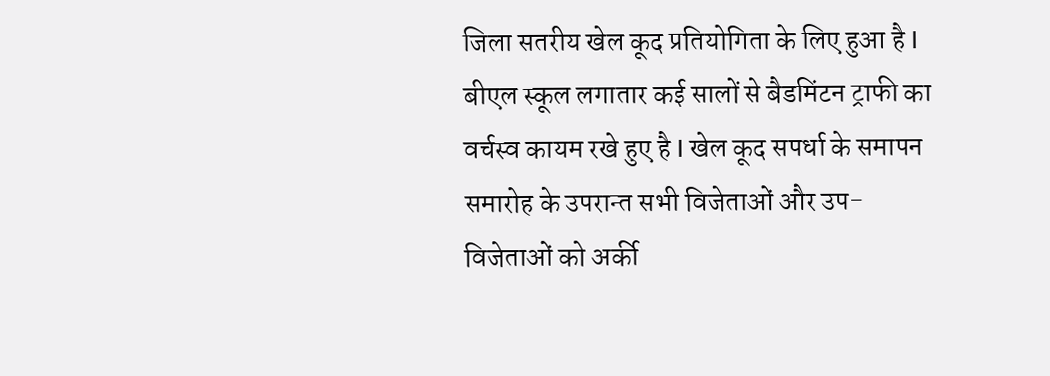जिला सतरीय खेल कूद प्रतियोगिता के लिए हुआ है I बीएल स्कूल लगातार कई सालों से बैडमिंटन ट्राफी का वर्चस्व कायम रखे हुए है I खेल कूद सपर्धा के समापन समारोह के उपरान्त सभी विजेताओं और उप-विजेताओं को अर्की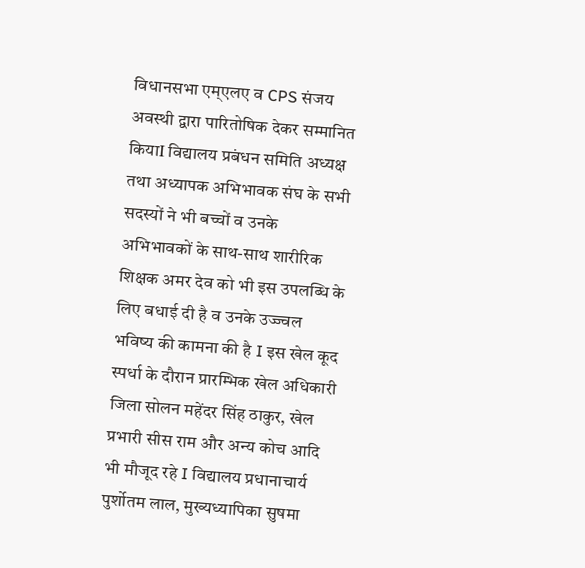विधानसभा एम्एलए व CPS संजय अवस्थी द्वारा पारितोषिक देकर सम्मानित कियाI विद्यालय प्रबंधन समिति अध्यक्ष तथा अध्यापक अभिभावक संघ के सभी सदस्यों ने भी बच्चों व उनके अभिभावकों के साथ-साथ शारीरिक शिक्षक अमर देव को भी इस उपलब्धि के लिए बधाई दी है व उनके उज्ज्वल भविष्य की कामना की है I इस खेल कूद स्पर्धा के दौरान प्रारम्भिक खेल अधिकारी जिला सोलन महेंदर सिंह ठाकुर, खेल प्रभारी सीस राम और अन्य कोच आदि भी मौजूद रहे I विद्यालय प्रधानाचार्य पुर्शोतम लाल, मुख्यध्यापिका सुषमा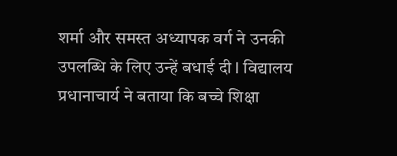शर्मा और समस्त अध्यापक वर्ग ने उनकी उपलब्धि के लिए उन्हें बधाई दी I विद्यालय प्रधानाचार्य ने बताया कि बच्चे शिक्षा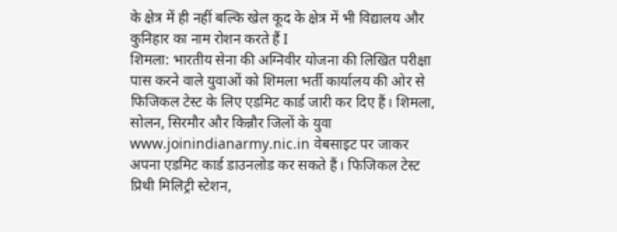के क्षेत्र में ही नहीं बल्कि खेल कूद के क्षेत्र में भी विद्यालय और कुनिहार का नाम रोशन करते हैं I
शिमला: भारतीय सेना की अग्निवीर योजना की लिखित परीक्षा पास करने वाले युवाओं को शिमला भर्ती कार्यालय की ओर से फिजिकल टेस्ट के लिए एडमिट कार्ड जारी कर दिए हैं। शिमला, सोलन, सिरमौर और किन्नौर जिलों के युवा www.joinindianarmy.nic.in वेबसाइट पर जाकर अपना एडमिट कार्ड डाउनलोड कर सकते हैं। फिजिकल टेस्ट प्रिथी मिलिट्री स्टेशन,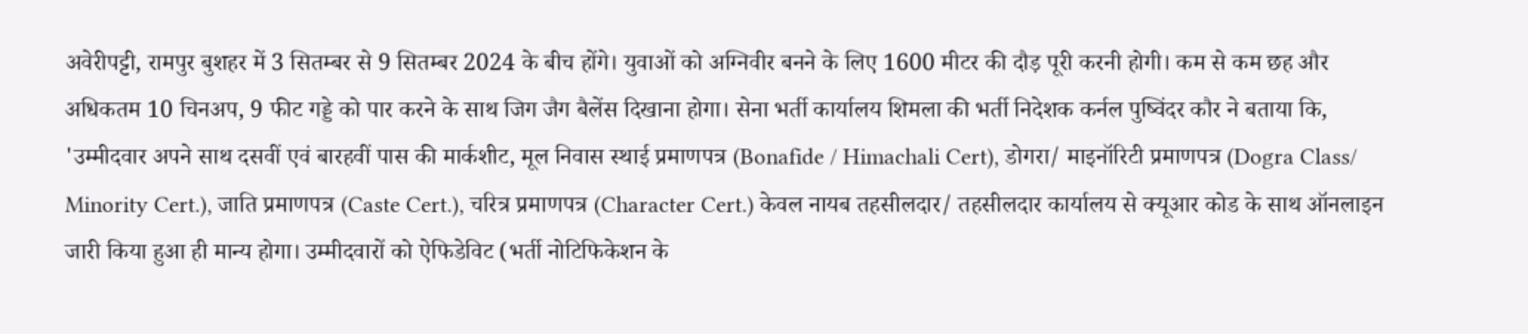अवेरीपट्टी, रामपुर बुशहर में 3 सितम्बर से 9 सितम्बर 2024 के बीच होंगे। युवाओं को अग्निवीर बनने के लिए 1600 मीटर की दौड़ पूरी करनी होगी। कम से कम छह और अधिकतम 10 चिनअप, 9 फीट गड्डे को पार करने के साथ जिग जैग बैलेंस दिखाना होगा। सेना भर्ती कार्यालय शिमला की भर्ती निदेशक कर्नल पुष्विंदर कौर ने बताया कि, 'उम्मीदवार अपने साथ दसवीं एवं बारहवीं पास की मार्कशीट, मूल निवास स्थाई प्रमाणपत्र (Bonafide / Himachali Cert), डोगरा/ माइनॉरिटी प्रमाणपत्र (Dogra Class/ Minority Cert.), जाति प्रमाणपत्र (Caste Cert.), चरित्र प्रमाणपत्र (Character Cert.) केवल नायब तहसीलदार/ तहसीलदार कार्यालय से क्यूआर कोड के साथ ऑनलाइन जारी किया हुआ ही मान्य होगा। उम्मीदवारों को ऐफिडेविट (भर्ती नोटिफिकेशन के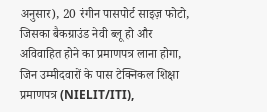अनुसार), 20 रंगीन पासपोर्ट साइज़ फोटो, जिसका बैकग्राउंड नेवी ब्लू हो और अविवाहित होने का प्रमाणपत्र लाना होगा, जिन उम्मीदवारों के पास टेक्निकल शिक्षा प्रमाणपत्र (NIELIT/ITI),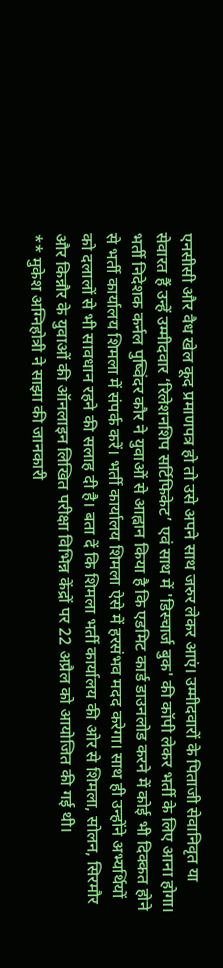एनसीसी और वैध खेल कूद प्रमाणपत्र हो तो उसे अपने साथ जरुर लेकर आएं। उम्मीदवारों के पिताजी सेवानिवृत या सेवारत हैं उन्हें उम्मीदवार ‘रिलेशनशिप सर्टिफिकेट’ एवं साथ में 'डिस्चार्ज बुक' की कॉपी लेकर भर्ती के लिए आना होगा। भर्ती निदेशक कर्नल पुष्विंदर कौर ने युवाओं से आह्वान किया है कि एडमिट कार्ड डाउनलोड करने में कोई भी दिक्कत होने से भर्ती कार्यालय शिमला में संपर्क करें। भर्ती कार्यालय शिमला ऐसे में हरसंभव मदद करेगा। साथ ही उन्होंने अभ्यर्थियों को दलालों से भी सावधान रहने की सलाह दी है। बता दें कि शिमला भर्ती कार्यालय की ओर से शिमला, सोलन, सिरमौर और किन्नौर के युवाओं की ऑनलाइन लिखित परीक्षा विभिन्न केंद्रों पर 22 अप्रैल को आयोजित की गई थी।
** मुकेश अग्निहोत्री ने साझा की जानकारी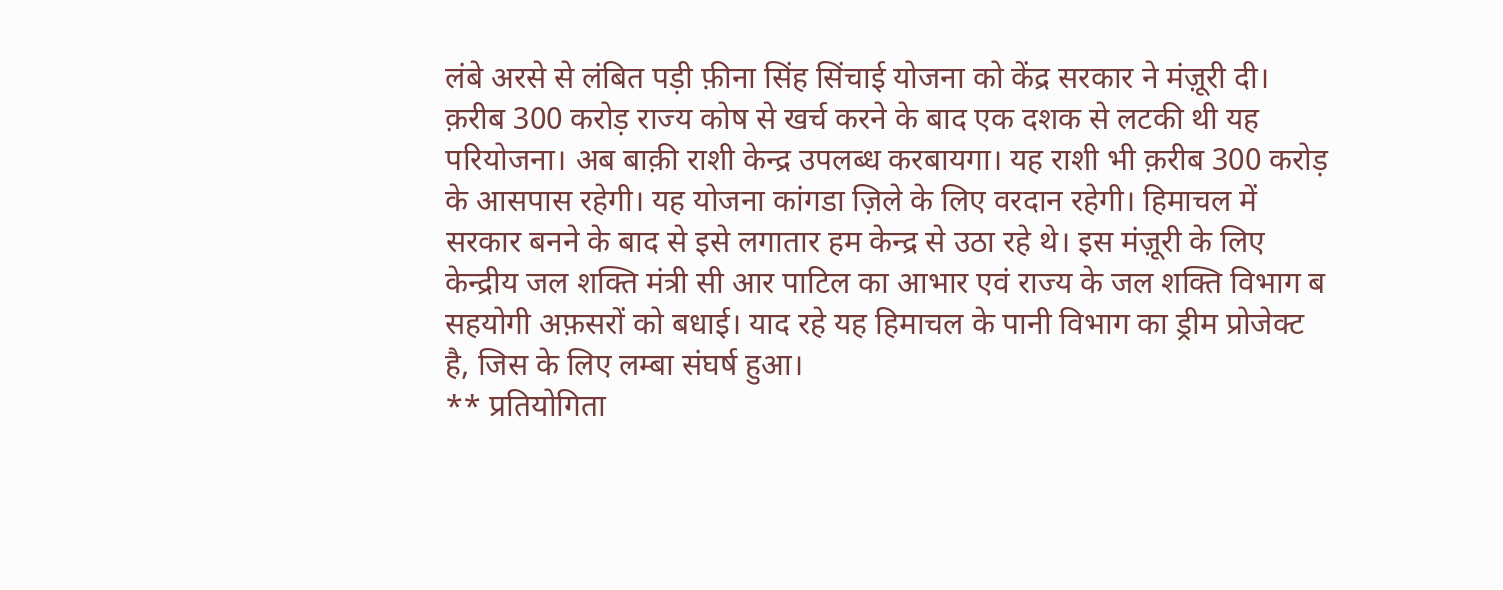लंबे अरसे से लंबित पड़ी फ़ीना सिंह सिंचाई योजना को केंद्र सरकार ने मंज़ूरी दी। क़रीब 300 करोड़ राज्य कोष से खर्च करने के बाद एक दशक से लटकी थी यह परियोजना। अब बाक़ी राशी केन्द्र उपलब्ध करबायगा। यह राशी भी क़रीब 300 करोड़ के आसपास रहेगी। यह योजना कांगडा ज़िले के लिए वरदान रहेगी। हिमाचल में सरकार बनने के बाद से इसे लगातार हम केन्द्र से उठा रहे थे। इस मंज़ूरी के लिए केन्द्रीय जल शक्ति मंत्री सी आर पाटिल का आभार एवं राज्य के जल शक्ति विभाग ब सहयोगी अफ़सरों को बधाई। याद रहे यह हिमाचल के पानी विभाग का ड्रीम प्रोजेक्ट है, जिस के लिए लम्बा संघर्ष हुआ।
** प्रतियोगिता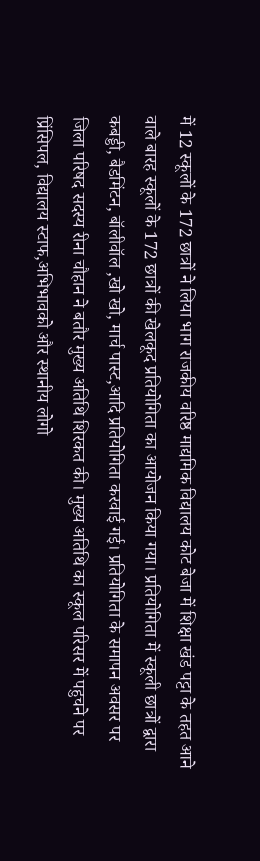में 12 स्कूलों के 172 छात्रों ने लिया भाग राजकीय वरिष्ठ माद्यमिक विद्यालय कोट बेजा में शिक्षा खंड पट्टा के तहत आने वाले बारह स्कूलों के 172 छात्रों की खेलकूद प्रतियोगिता का आयोजन किया गया। प्रतियोगिता में स्कूली छात्रों द्वारा कबड्डी, बैडमिंटन, बॉलीवॉल ,खो खो, मार्च पास्ट,आदि प्रतियोगिता करवाई गई। प्रतियोगिता के समापन अवसर पर जिला परिषद सदस्य रीना चौहान ने बतौर मुख्य अतिथि शिरकत की। मुख्य अतिथि का स्कूल परिसर में पहुचने पर प्रिंसिपल, विद्यालय स्टाफ,अभिभावको और स्थानीय लोगो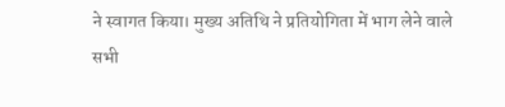ने स्वागत किया। मुख्य अतिथि ने प्रतियोगिता में भाग लेने वाले सभी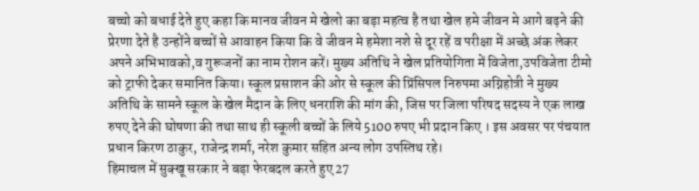बच्चो को बधाई देते हुए कहा कि मानव जीवन मे खेलो का बड़ा महत्व है तथा खेल हमे जीवन मे आगे बढ़ने की प्रेरणा देते है उन्होंने बच्चों से आवाहन किया कि वे जीवन मे हमेशा नशे से दूर रहें व परीक्षा में अच्छे अंक लेकर अपने अभिभावको,व गुरूजनों का नाम रोशन करें। मुख्य अतिथि ने खेल प्रतियोगिता में विजेता,उपविजेता टीमो को ट्राफी देकर समानित किया। स्कूल प्रसाशन की ओर से स्कूल की प्रिंसिपल निरुपमा अग्निहोत्री ने मुख्य अतिथि के सामने स्कूल के खेल मैदान के लिए धनराशि की मांग की, जिस पर जिला परिषद सदस्य ने एक लाख रुपए देने की घोषणा की तथा साथ ही स्कूली बच्चों के लिये 5100 रुपए भी प्रदान किए । इस अवसर पर पंचयात प्रधान किरण ठाकुर, राजेन्द्र शर्मा, नरेश कुमार सहित अन्य लोग उपस्तिथ रहे।
हिमाचल में सुक्खू सरकार ने बड़ा फेरबदल करते हुए 27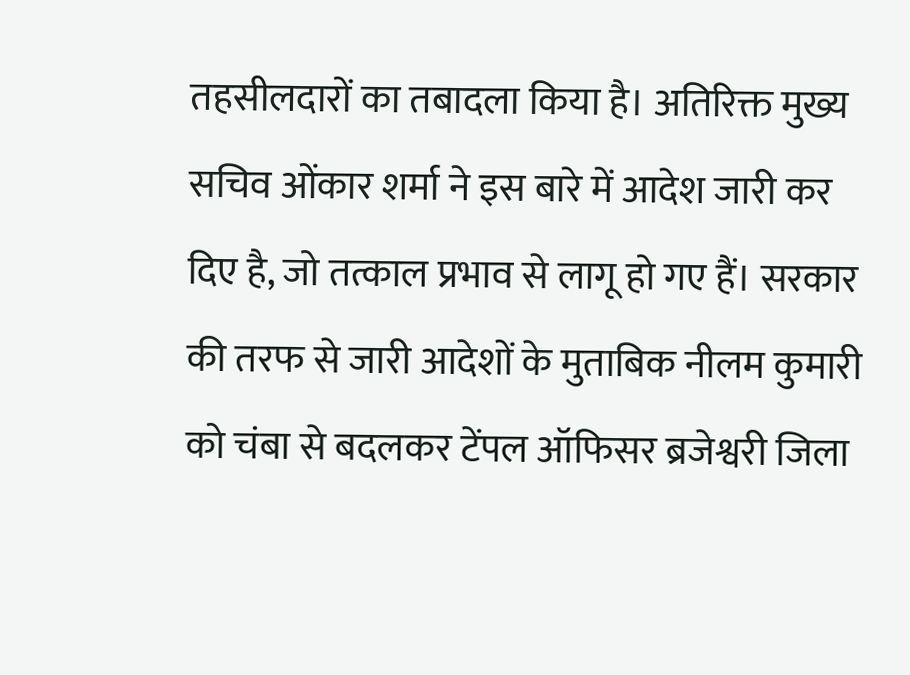तहसीलदारों का तबादला किया है। अतिरिक्त मुख्य सचिव ओंकार शर्मा ने इस बारे में आदेश जारी कर दिए है, जो तत्काल प्रभाव से लागू हो गए हैं। सरकार की तरफ से जारी आदेशों के मुताबिक नीलम कुमारी को चंबा से बदलकर टेंपल ऑफिसर ब्रजेश्वरी जिला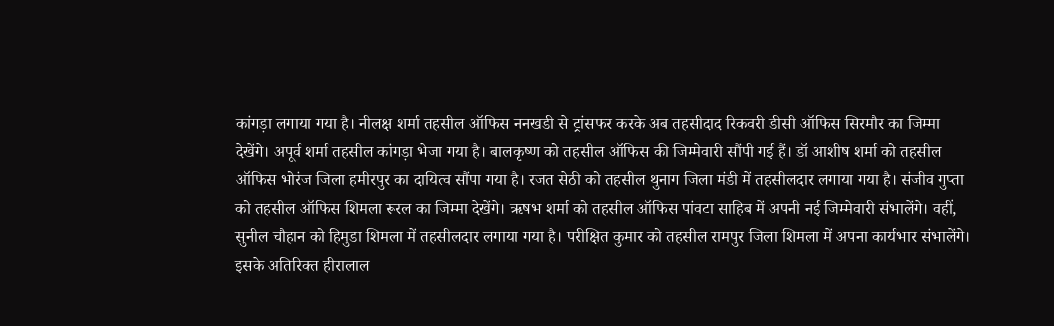कांगड़ा लगाया गया है। नीलक्ष शर्मा तहसील ऑफिस ननखडी से ट्रांसफर करके अब तहसीदाद रिकवरी डीसी ऑफिस सिरमौर का जिम्मा देखेंगे। अपूर्व शर्मा तहसील कांगड़ा भेजा गया है। बालकृष्ण को तहसील ऑफिस की जिम्मेवारी सौंपी गई हैं। डॉ आशीष शर्मा को तहसील ऑफिस भोरंज जिला हमीरपुर का दायित्व सौंपा गया है। रजत सेठी को तहसील थुनाग जिला मंडी में तहसीलदार लगाया गया है। संजीव गुप्ता को तहसील ऑफिस शिमला रूरल का जिम्मा देखेंगे। ऋषभ शर्मा को तहसील ऑफिस पांवटा साहिब में अपनी नई जिम्मेवारी संभालेंगे। वहीं, सुनील चौहान को हिमुडा शिमला में तहसीलदार लगाया गया है। परीक्षित कुमार को तहसील रामपुर जिला शिमला में अपना कार्यभार संभालेंगे। इसके अतिरिक्त हीरालाल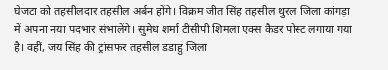घेजटा को तहसीलदार तहसील अर्बन होंगे। विक्रम जीत सिंह तहसील थुरल जिला कांगड़ा में अपना नया पदभार संभालेंगे। सुमेध शर्मा टीसीपी शिमला एक्स कैडर पोस्ट लगाया गया है। वहीं, जय सिंह की ट्रांसफर तहसील डडाहु जिला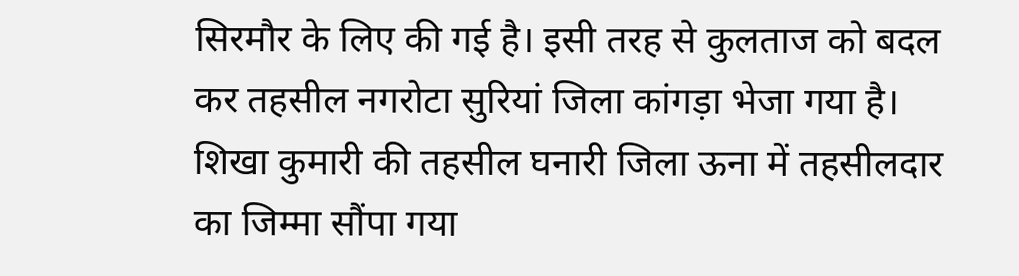सिरमौर के लिए की गई है। इसी तरह से कुलताज को बदल कर तहसील नगरोटा सुरियां जिला कांगड़ा भेजा गया है। शिखा कुमारी की तहसील घनारी जिला ऊना में तहसीलदार का जिम्मा सौंपा गया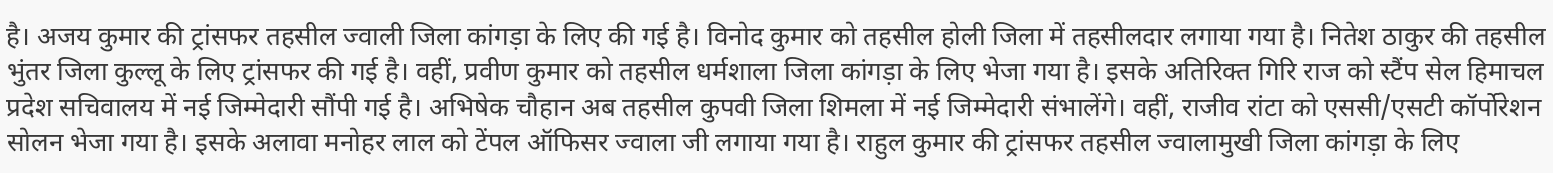है। अजय कुमार की ट्रांसफर तहसील ज्वाली जिला कांगड़ा के लिए की गई है। विनोद कुमार को तहसील होली जिला में तहसीलदार लगाया गया है। नितेश ठाकुर की तहसील भुंतर जिला कुल्लू के लिए ट्रांसफर की गई है। वहीं, प्रवीण कुमार को तहसील धर्मशाला जिला कांगड़ा के लिए भेजा गया है। इसके अतिरिक्त गिरि राज को स्टैंप सेल हिमाचल प्रदेश सचिवालय में नई जिम्मेदारी सौंपी गई है। अभिषेक चौहान अब तहसील कुपवी जिला शिमला में नई जिम्मेदारी संभालेंगे। वहीं, राजीव रांटा को एससी/एसटी कॉर्पोरेशन सोलन भेजा गया है। इसके अलावा मनोहर लाल को टेंपल ऑफिसर ज्वाला जी लगाया गया है। राहुल कुमार की ट्रांसफर तहसील ज्वालामुखी जिला कांगड़ा के लिए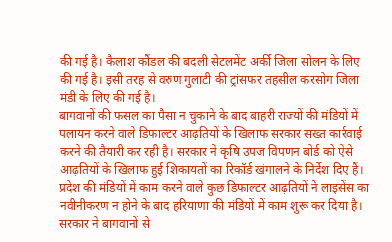की गई है। कैलाश कौंडल की बदली सेटलमेंट अर्की जिला सोलन के लिए की गई है। इसी तरह से वरुण गुलाटी की ट्रांसफर तहसील करसोग जिला मंडी के लिए की गई है।
बागवानों की फसल का पैसा न चुकाने के बाद बाहरी राज्यों की मंडियों में पलायन करने वाले डिफाल्टर आढ़तियों के खिलाफ सरकार सख्त कार्रवाई करने की तैयारी कर रही है। सरकार ने कृषि उपज विपणन बोर्ड को ऐसे आढ़तियों के खिलाफ हुई शिकायतों का रिकॉर्ड खंगालने के निर्देश दिए हैं। प्रदेश की मंडियों में काम करने वाले कुछ डिफाल्टर आढ़तियों ने लाइसेंस का नवीनीकरण न होने के बाद हरियाणा की मंडियों में काम शुरू कर दिया है। सरकार ने बागवानों से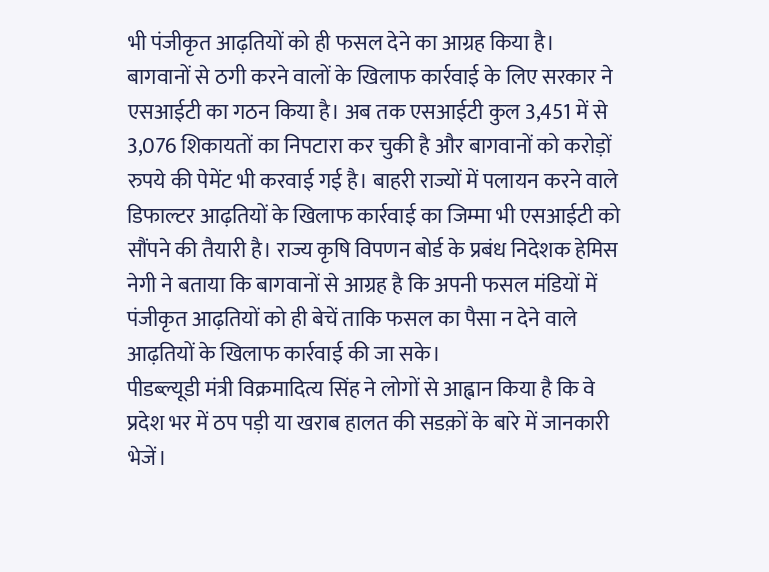भी पंजीकृत आढ़तियों को ही फसल देने का आग्रह किया है। बागवानों से ठगी करने वालों के खिलाफ कार्रवाई के लिए सरकार ने एसआईटी का गठन किया है। अब तक एसआईटी कुल 3,451 में से 3,076 शिकायतों का निपटारा कर चुकी है और बागवानों को करोड़ों रुपये की पेमेंट भी करवाई गई है। बाहरी राज्यों में पलायन करने वाले डिफाल्टर आढ़तियों के खिलाफ कार्रवाई का जिम्मा भी एसआईटी को सौंपने की तैयारी है। राज्य कृषि विपणन बोर्ड के प्रबंध निदेशक हेमिस नेगी ने बताया कि बागवानों से आग्रह है कि अपनी फसल मंडियों में पंजीकृत आढ़तियों को ही बेचें ताकि फसल का पैसा न देने वाले आढ़तियों के खिलाफ कार्रवाई की जा सके।
पीडब्ल्यूडी मंत्री विक्रमादित्य सिंह ने लोगों से आह्वान किया है कि वे प्रदेश भर में ठप पड़ी या खराब हालत की सडक़ों के बारे में जानकारी भेजें।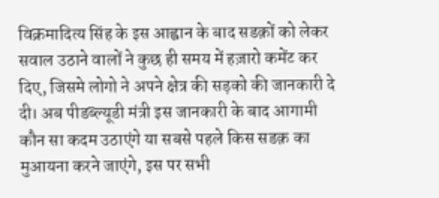विक्रमादित्य सिंह के इस आह्वान के बाद सडक़ों को लेकर सवाल उठाने वालों ने कुछ ही समय में हज़ारो कमेंट कर दिए, जिसमे लोगो ने अपने क्षेत्र की सड़को की जानकारी दे दी। अब पीडब्ल्यूडी मंत्री इस जानकारी के बाद आगामी कौन सा कदम उठाएंगे या सबसे पहले किस सडक़ का मुआयना करने जाएंगे, इस पर सभी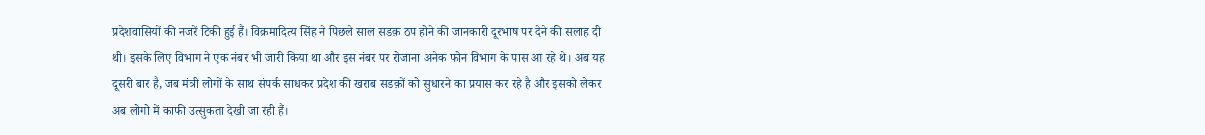प्रदेशवासियों की नजरें टिकी हुई हैं। विक्रमादित्य सिंह ने पिछले साल सडक़ ठप होने की जानकारी दूरभाष पर देने की सलाह दी थी। इसके लिए विभाग ने एक नंबर भी जारी किया था और इस नंबर पर रोजाना अनेक फोन विभाग के पास आ रहे थे। अब यह दूसरी बार है, जब मंत्री लोगों के साथ संपर्क साधकर प्रदेश की खराब सडक़ों को सुधारने का प्रयास कर रहे है और इसको लेकर अब लोगो में काफी उत्सुकता देखी जा रही हैं।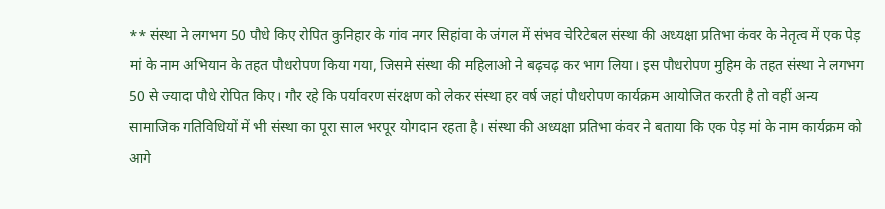** संस्था ने लगभग 50 पौधे किए रोपित कुनिहार के गांव नगर सिहांवा के जंगल में संभव चेरिटेबल संस्था की अध्यक्षा प्रतिभा कंवर के नेतृत्व में एक पेड़ मां के नाम अभियान के तहत पौधरोपण किया गया, जिसमे संस्था की महिलाओ ने बढ़चढ़ कर भाग लिया। इस पौधरोपण मुहिम के तहत संस्था ने लगभग 50 से ज्यादा पौधे रोपित किए। गौर रहे कि पर्यावरण संरक्षण को लेकर संस्था हर वर्ष जहां पौधरोपण कार्यक्रम आयोजित करती है तो वहीं अन्य सामाजिक गतिविधियों में भी संस्था का पूरा साल भरपूर योगदान रहता है। संस्था की अध्यक्षा प्रतिभा कंवर ने बताया कि एक पेड़ मां के नाम कार्यक्रम को आगे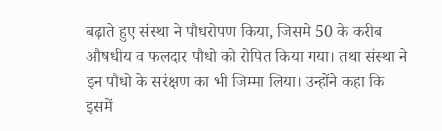बढ़ाते हुए संस्था ने पौधरोपण किया, जिसमे 50 के करीब औषधीय व फलदार पौधो को रोपित किया गया। तथा संस्था ने इन पौधो के सरंक्षण का भी जिम्मा लिया। उन्होंने कहा कि इसमें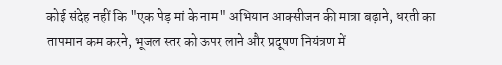कोई संदेह नहीं कि "एक पेड़ मां के नाम" अभियान आक्सीजन की मात्रा बढ़ाने, धरती का तापमान कम करने, भूजल स्तर को ऊपर लाने और प्रदूषण नियंत्रण में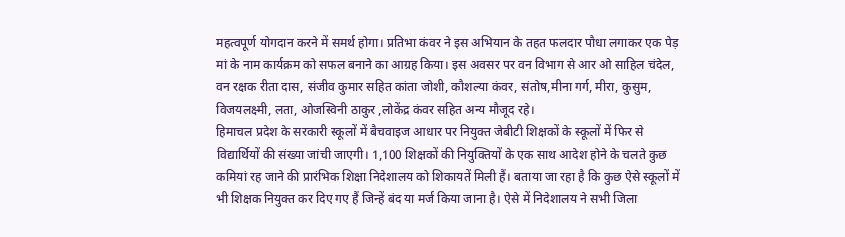महत्वपूर्ण योगदान करने में समर्थ होगा। प्रतिभा कंवर ने इस अभियान के तहत फलदार पौधा लगाकर एक पेड़ मां के नाम कार्यक्रम को सफल बनाने का आग्रह किया। इस अवसर पर वन विभाग से आर ओ साहिल चंदेल, वन रक्षक रीता दास, संजीव कुमार सहित कांता जोशी, कौशल्या कंवर, संतोष,मीना गर्ग, मीरा, कुसुम, विजयलक्ष्मी, लता, ओजस्विनी ठाकुर ,लोकेंद्र कंवर सहित अन्य मौजूद रहे।
हिमाचल प्रदेश के सरकारी स्कूलों में बैचवाइज आधार पर नियुक्त जेबीटी शिक्षकों के स्कूलों में फिर से विद्यार्थियों की संख्या जांची जाएगी। 1,100 शिक्षकों की नियुक्तियों के एक साथ आदेश होने के चलते कुछ कमियां रह जाने की प्रारंभिक शिक्षा निदेशालय को शिकायतें मिली हैं। बताया जा रहा है कि कुछ ऐसे स्कूलों में भी शिक्षक नियुक्त कर दिए गए हैं जिन्हें बंद या मर्ज किया जाना है। ऐसे में निदेशालय ने सभी जिला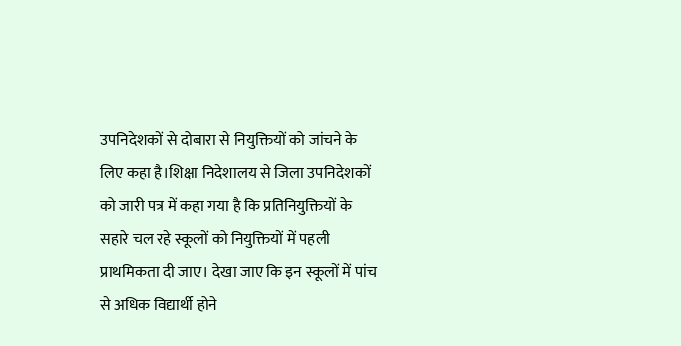उपनिदेशकों से दोबारा से नियुक्तियों को जांचने के लिए कहा है।शिक्षा निदेशालय से जिला उपनिदेशकों को जारी पत्र में कहा गया है कि प्रतिनियुक्तियों के सहारे चल रहे स्कूलों को नियुक्तियों में पहली प्राथमिकता दी जाए। देखा जाए कि इन स्कूलों में पांच से अधिक विद्यार्थी होने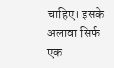चाहिए। इसके अलावा सिर्फ एक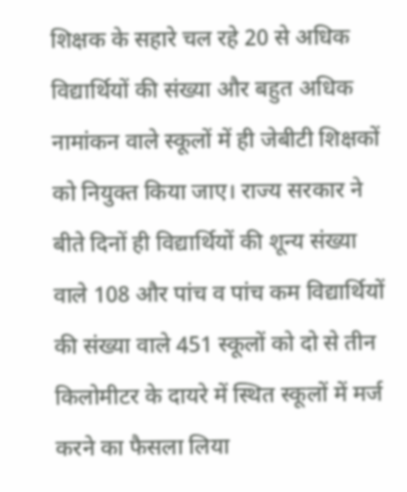शिक्षक के सहारे चल रहे 20 से अधिक विद्यार्थियों की संख्या और बहुत अधिक नामांकन वाले स्कूलों में ही जेबीटी शिक्षकों को नियुक्त किया जाए। राज्य सरकार ने बीते दिनों ही विद्यार्थियों की शून्य संख्या वाले 108 और पांच व पांच कम विद्यार्थियों की संख्या वाले 451 स्कूलों को दो से तीन किलोमीटर के दायरे में स्थित स्कूलों में मर्ज करने का फैसला लिया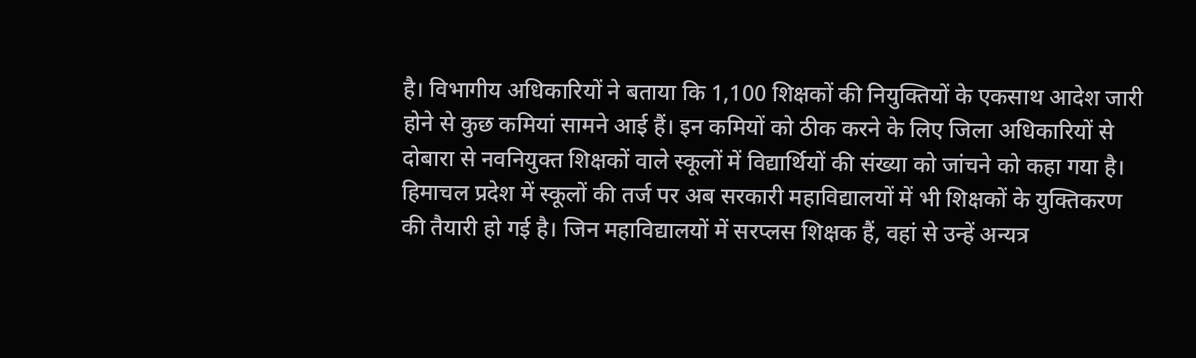है। विभागीय अधिकारियों ने बताया कि 1,100 शिक्षकों की नियुक्तियों के एकसाथ आदेश जारी होने से कुछ कमियां सामने आई हैं। इन कमियों को ठीक करने के लिए जिला अधिकारियों से दोबारा से नवनियुक्त शिक्षकों वाले स्कूलों में विद्यार्थियों की संख्या को जांचने को कहा गया है।
हिमाचल प्रदेश में स्कूलों की तर्ज पर अब सरकारी महाविद्यालयों में भी शिक्षकों के युक्तिकरण की तैयारी हो गई है। जिन महाविद्यालयों में सरप्लस शिक्षक हैं, वहां से उन्हें अन्यत्र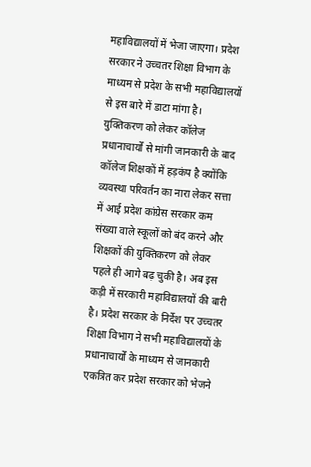महाविद्यालयों में भेजा जाएगा। प्रदेश सरकार ने उच्चतर शिक्षा विभाग के माध्यम से प्रदेश के सभी महाविद्यालयों से इस बारे में डाटा मांगा है। युक्तिकरण को लेकर कॉलेज प्रधानाचार्यों से मांगी जानकारी के बाद कॉलेज शिक्षकों में हड़कंप है क्योंकि व्यवस्था परिवर्तन का नारा लेकर सत्ता में आई प्रदेश कांग्रेस सरकार कम संख्या वाले स्कूलों को बंद करने और शिक्षकों की युक्तिकरण को लेकर पहले ही आगे बढ़ चुकी है। अब इस कड़ी में सरकारी महाविद्यालयों की बारी है। प्रदेश सरकार के निर्देश पर उच्चतर शिक्षा विभाग ने सभी महाविद्यालयों के प्रधानाचार्यों के माध्यम से जानकारी एकत्रित कर प्रदेश सरकार को भेजने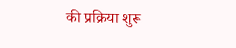की प्रक्रिया शुरू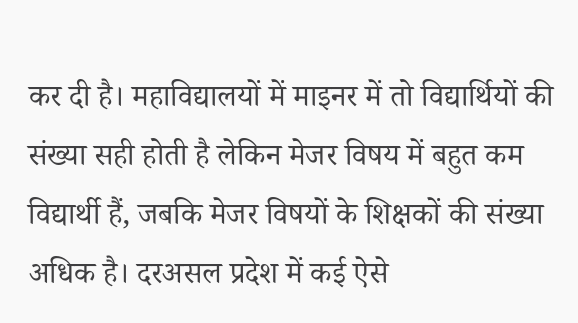कर दी है। महाविद्यालयों में माइनर में तो विद्यार्थियों की संख्या सही होती है लेकिन मेजर विषय में बहुत कम विद्यार्थी हैं, जबकि मेजर विषयों के शिक्षकों की संख्या अधिक है। दरअसल प्रदेश में कई ऐसे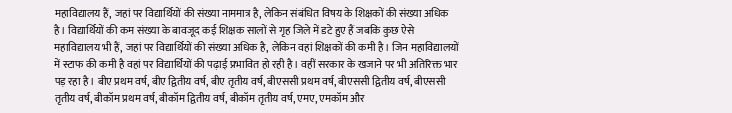महाविद्यालय हैं, जहां पर विद्यार्थियों की संख्या नाममात्र है, लेकिन संबंधित विषय के शिक्षकों की संख्या अधिक है। विद्यार्थियों की कम संख्या के बावजूद कई शिक्षक सालों से गृह जिले में डटे हुए हैं जबकि कुछ ऐसे महाविद्यालय भी हैं, जहां पर विद्यार्थियों की संख्या अधिक है, लेकिन वहां शिक्षकों की कमी है। जिन महाविद्यालयों में स्टाफ की कमी है वहां पर विद्यार्थियों की पढ़ाई प्रभावित हो रही है। वहीं सरकार के खजाने पर भी अतिरिक्त भार पड़ रहा है। बीए प्रथम वर्ष, बीए द्वितीय वर्ष, बीए तृतीय वर्ष, बीएससी प्रथम वर्ष, बीएससी द्वितीय वर्ष, बीएससी तृतीय वर्ष, बीकॉम प्रथम वर्ष, बीकॉम द्वितीय वर्ष, बीकॉम तृतीय वर्ष, एमए, एमकॉम और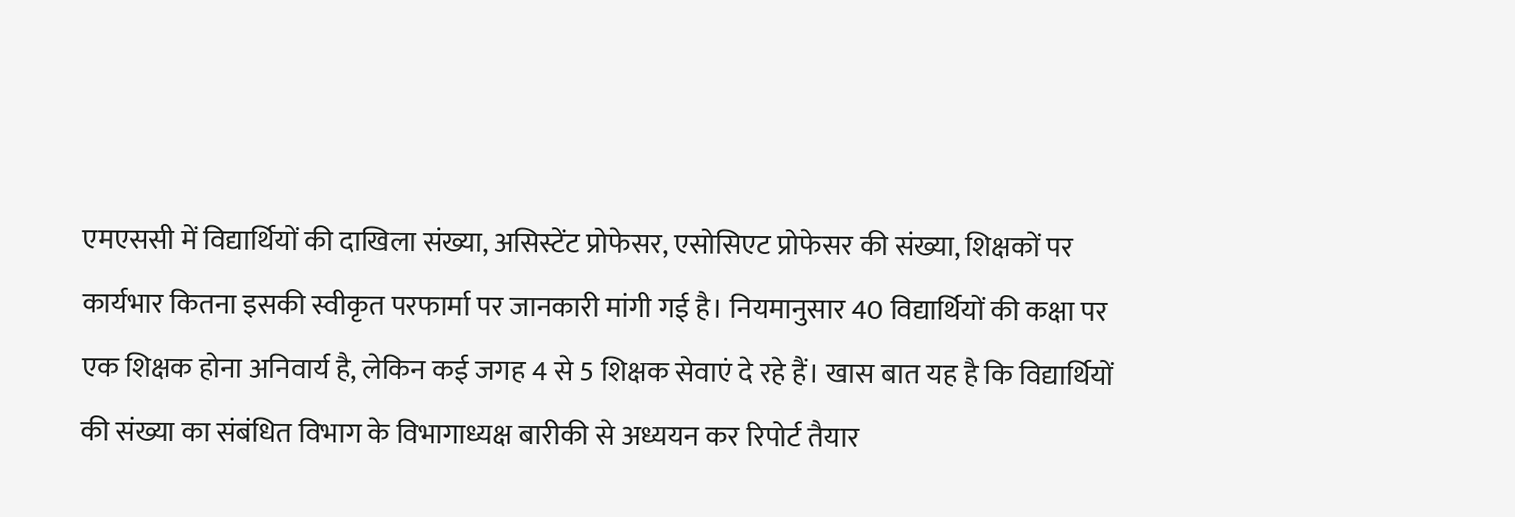एमएससी में विद्यार्थियों की दाखिला संख्या, असिस्टेंट प्रोफेसर, एसोसिएट प्रोफेसर की संख्या, शिक्षकों पर कार्यभार कितना इसकी स्वीकृत परफार्मा पर जानकारी मांगी गई है। नियमानुसार 40 विद्यार्थियों की कक्षा पर एक शिक्षक होना अनिवार्य है, लेकिन कई जगह 4 से 5 शिक्षक सेवाएं दे रहे हैं। खास बात यह है कि विद्यार्थियों की संख्या का संबंधित विभाग के विभागाध्यक्ष बारीकी से अध्ययन कर रिपोर्ट तैयार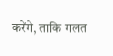करेंगे, ताकि गलत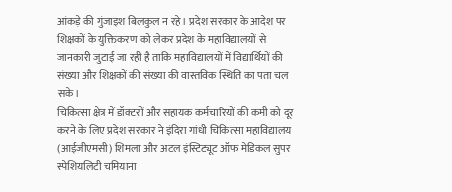आंकड़े की गुंजाइश बिलकुल न रहे। प्रदेश सरकार के आदेश पर शिक्षकों के युक्तिकरण को लेकर प्रदेश के महाविद्यालयों से जानकारी जुटाई जा रही है ताकि महाविद्यालयों में विद्यार्थियों की संख्या और शिक्षकों की संख्या की वास्तविक स्थिति का पता चल सके।
चिकित्सा क्षेत्र में डॉक्टरों और सहायक कर्मचारियों की कमी को दूर करने के लिए प्रदेश सरकार ने इंदिरा गांधी चिकित्सा महाविद्यालय (आईजीएमसी) शिमला और अटल इंस्टिट्यूट ऑफ मेडिकल सुपर स्पेशियलिटी चमियाना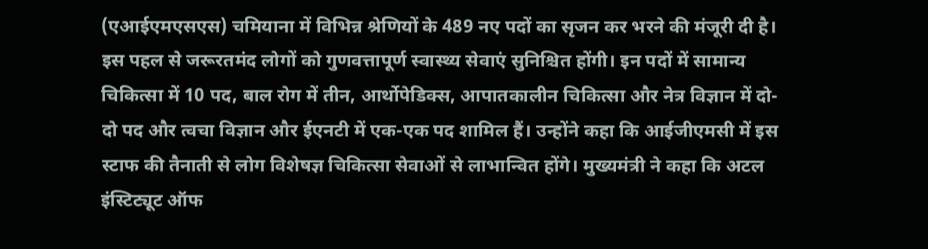(एआईएमएसएस) चमियाना में विभिन्न श्रेणियों के 489 नए पदों का सृजन कर भरने की मंजूरी दी है। इस पहल से जरूरतमंद लोगों को गुणवत्तापूर्ण स्वास्थ्य सेवाएं सुनिश्चित होंगी। इन पदों में सामान्य चिकित्सा में 10 पद, बाल रोग में तीन, आर्थोपेडिक्स, आपातकालीन चिकित्सा और नेत्र विज्ञान में दो-दो पद और त्वचा विज्ञान और ईएनटी में एक-एक पद शामिल हैं। उन्होंने कहा कि आईजीएमसी में इस स्टाफ की तैनाती से लोग विशेषज्ञ चिकित्सा सेवाओं से लाभान्वित होंगे। मुख्यमंत्री ने कहा कि अटल इंस्टिट्यूट ऑफ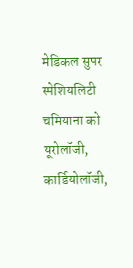मेडिकल सुपर स्पेशियलिटी चमियाना को यूरोलॉजी, कार्डियोलॉजी,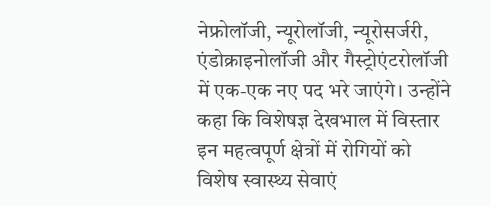नेफ्रोलॉजी, न्यूरोलॉजी, न्यूरोसर्जरी, एंडोक्राइनोलॉजी और गैस्ट्रोएंटरोलॉजी में एक-एक नए पद भरे जाएंगे। उन्होंने कहा कि विशेषज्ञ देखभाल में विस्तार इन महत्वपूर्ण क्षेत्रों में रोगियों को विशेष स्वास्थ्य सेवाएं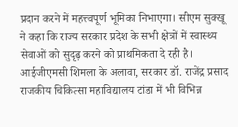प्रदान करने में महत्त्वपूर्ण भूमिका निभाएगा। सीएम सुक्खू ने कहा कि राज्य सरकार प्रदेश के सभी क्षेत्रों में स्वास्थ्य सेवाओं को सुदृढ़ करने को प्राथमिकता दे रही है। आईजीएमसी शिमला के अलावा, सरकार डॉ. राजेंद्र प्रसाद राजकीय चिकित्सा महाविद्यालय टांडा में भी विभिन्न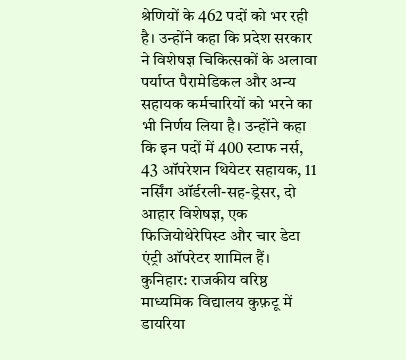श्रेणियों के 462 पदों को भर रही है। उन्होंने कहा कि प्रदेश सरकार ने विशेषज्ञ चिकित्सकों के अलावा पर्याप्त पैरामेडिकल और अन्य सहायक कर्मचारियों को भरने का भी निर्णय लिया है। उन्होंने कहा कि इन पदों में 400 स्टाफ नर्स, 43 ऑपरेशन थियेटर सहायक, 11 नर्सिंग ऑर्डरली-सह-ड्रेसर, दो आहार विशेषज्ञ, एक फिजियोथेरेपिस्ट और चार डेटा एंट्री ऑपरेटर शामिल हैं।
कुनिहार: राजकीय वरिष्ठ माध्यमिक विद्यालय कुफ़टू में डायरिया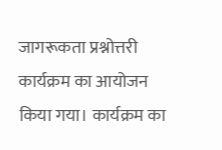जागरूकता प्रश्नोत्तरी कार्यक्रम का आयोजन किया गया। कार्यक्रम का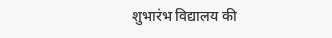शुभारंभ विद्यालय की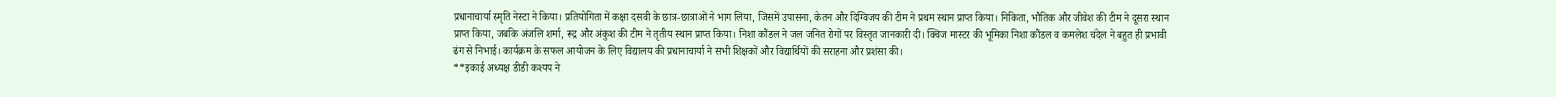प्रधानाचार्या स्मृति नेस्टा ने किया। प्रतियोगिता में कक्षा दसवी के छात्र-छात्राओं ने भाग लिया, जिसमें उपासना, केतन और दिग्विजय की टीम ने प्रथम स्थान प्राप्त किया। निकिता, भौतिक और जीवेश की टीम ने दूसरा स्थान प्राप्त किया, जबकि अंजलि शर्मा, रूद्र और अंकुश की टीम ने तृतीय स्थान प्राप्त किया। निशा कौंडल ने जल जनित रोगों पर विस्तृत जानकारी दी। क्विज मास्टर की भूमिका निशा कौंडल व कमलेश चंदेल ने बहुत ही प्रभावी ढंग से निभाई। कार्यक्रम के सफल आयोजन के लिए विद्यालय की प्रधानाचार्या ने सभी शिक्षकों और विद्यार्थियों की सराहना और प्रशंसा की।
**इकाई अध्यक्ष डीडी कश्यप ने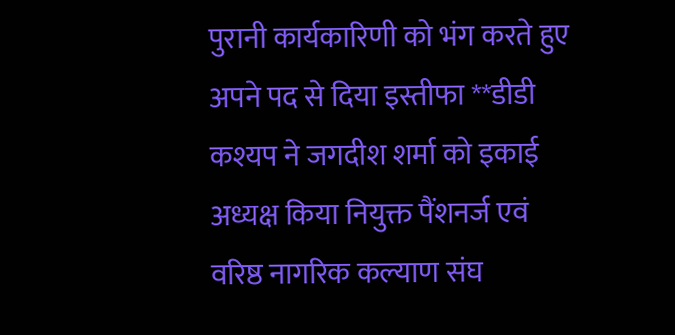पुरानी कार्यकारिणी को भंग करते हुए अपने पद से दिया इस्तीफा **डीडी कश्यप ने जगदीश शर्मा को इकाई अध्यक्ष किया नियुक्त पैंशनर्ज एवं वरिष्ठ नागरिक कल्याण संघ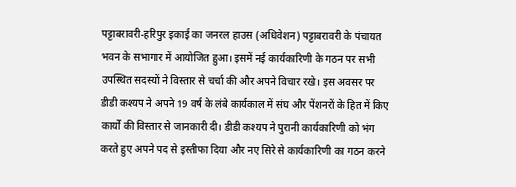पट्टाबरावरी-हरिपुर इकाई का जनरल हाउस (अधिवेशन) पट्टाबरावरी के पंचायत भवन के सभागार में आयोजित हुआ। इसमें नई कार्यकारिणी के गठन पर सभी उपस्थित सदस्यों ने विस्तार से चर्चा की और अपने विचार रखे। इस अवसर पर डीडी कश्यप ने अपने 19 वर्ष के लंबे कार्यकाल में संघ और पेंशनरों के हित में किए कार्यों की विस्तार से जानकारी दी। डीडी कश्यप ने पुरानी कार्यकारिणी को भंग करते हुए अपने पद से इस्तीफा दिया और नए सिरे से कार्यकारिणी का गठन करने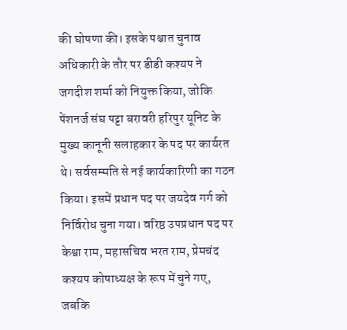की घोषणा की। इसके पश्चात चुनाव अधिकारी के तौर पर डीडी कश्यप ने जगदीश शर्मा को नियुक्त किया, जोकि पेंशनर्ज संघ पट्टा बरावरी हरिपुर यूनिट के मुख्य कानूनी सलाहकार के पद पर कार्यरत थे। सर्वसम्मति से नई कार्यकारिणी का गठन किया। इसमें प्रधान पद पर जयदेव गर्ग को निर्विरोध चुना गया। वरिष्ठ उपप्रधान पद पर केश्वा राम, महासचिव भरत राम, प्रेमचंद कश्यप कोषाध्यक्ष के रूप में चुने गए, जबकि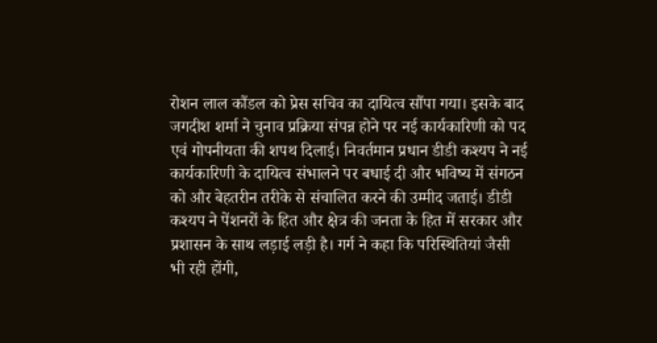रोशन लाल कौंडल को प्रेस सचिव का दायित्व सौंपा गया। इसके बाद जगदीश शर्मा ने चुनाव प्रक्रिया संपन्न होने पर नई कार्यकारिणी को पद एवं गोपनीयता की शपथ दिलाई। निवर्तमान प्रधान डीडी कश्यप ने नई कार्यकारिणी के दायित्व संभालने पर बधाई दी और भविष्य में संगठन को और बेहतरीन तरीके से संचालित करने की उम्मीद जताई। डीडी कश्यप ने पेंशनरों के हित और क्षेत्र की जनता के हित में सरकार और प्रशासन के साथ लड़ाई लड़ी है। गर्ग ने कहा कि परिस्थितियां जैसी भी रही होंगी,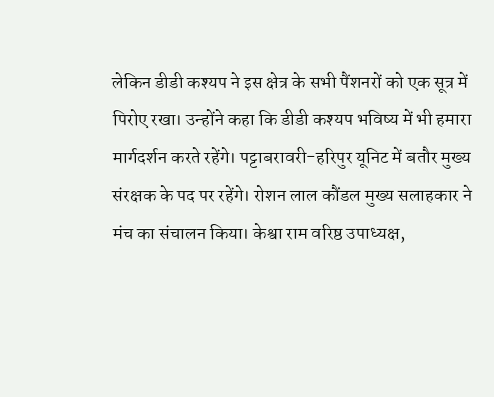लेकिन डीडी कश्यप ने इस क्षेत्र के सभी पैंशनरों को एक सूत्र में पिरोए रखा। उन्होंने कहा कि डीडी कश्यप भविष्य में भी हमारा मार्गदर्शन करते रहेंगे। पट्टाबरावरी-हरिपुर यूनिट में बतौर मुख्य संरक्षक के पद पर रहेंगे। रोशन लाल कौंडल मुख्य सलाहकार ने मंच का संचालन किया। केश्वा राम वरिष्ठ उपाध्यक्ष,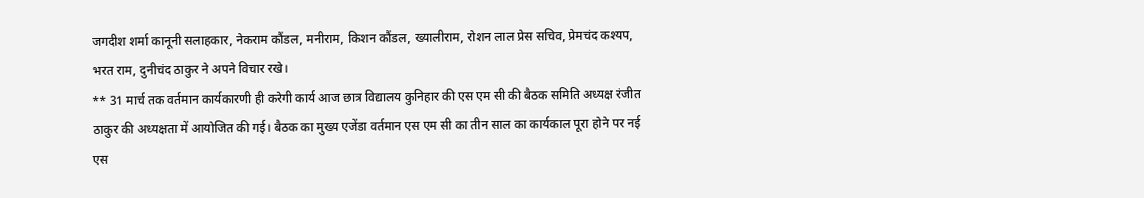जगदीश शर्मा कानूनी सलाहकार, नेकराम कौंडल, मनीराम, किशन कौंडल, ख्यालीराम, रोशन लाल प्रेस सचिव, प्रेमचंद कश्यप, भरत राम, दुनीचंद ठाकुर ने अपने विचार रखे।
** 31 मार्च तक वर्तमान कार्यकारणी ही करेगी कार्य आज छात्र विद्यालय कुनिहार की एस एम सी की बैठक समिति अध्यक्ष रंजीत ठाकुर की अध्यक्षता में आयोजित की गई। बैठक का मुख्य एजेंडा वर्तमान एस एम सी का तीन साल का कार्यकाल पूरा होने पर नई एस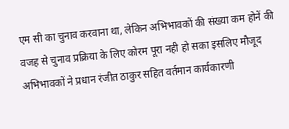एम सी का चुनाव करवाना था, लेकिन अभिभावकों की संख्या कम होनें की वजह से चुनाव प्रक्रिया के लिए कोरम पूरा नही हो सका इसलिए मौजूद अभिभावकों ने प्रधान रंजीत ठाकुर सहित वर्तमान कार्यकारणी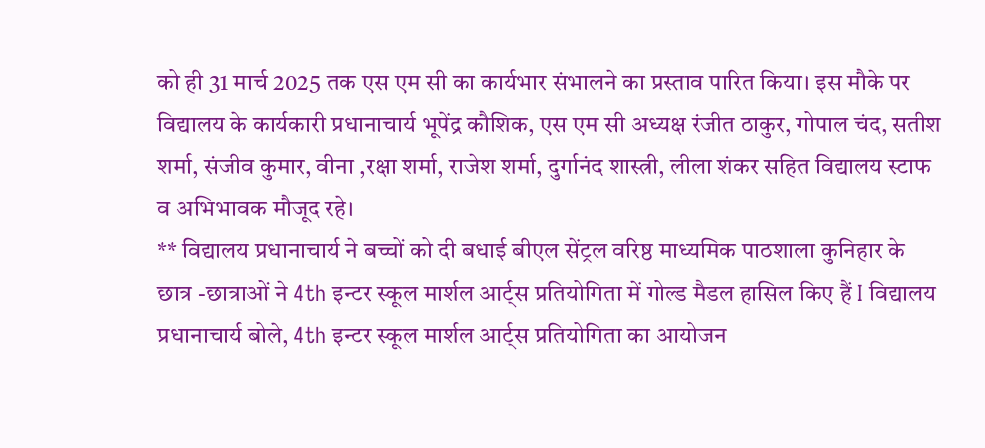को ही 31 मार्च 2025 तक एस एम सी का कार्यभार संभालने का प्रस्ताव पारित किया। इस मौके पर विद्यालय के कार्यकारी प्रधानाचार्य भूपेंद्र कौशिक, एस एम सी अध्यक्ष रंजीत ठाकुर, गोपाल चंद, सतीश शर्मा, संजीव कुमार, वीना ,रक्षा शर्मा, राजेश शर्मा, दुर्गानंद शास्त्री, लीला शंकर सहित विद्यालय स्टाफ व अभिभावक मौजूद रहे।
** विद्यालय प्रधानाचार्य ने बच्चों को दी बधाई बीएल सेंट्रल वरिष्ठ माध्यमिक पाठशाला कुनिहार के छात्र -छात्राओं ने 4th इन्टर स्कूल मार्शल आर्ट्स प्रतियोगिता में गोल्ड मैडल हासिल किए हैं I विद्यालय प्रधानाचार्य बोले, 4th इन्टर स्कूल मार्शल आर्ट्स प्रतियोगिता का आयोजन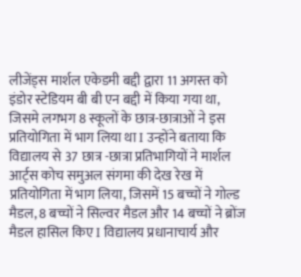लीजेंड्स मार्शल एकेडमी बद्दी द्वारा 11 अगस्त को इंडोर स्टेडियम बी बी एन बद्दी में किया गया था, जिसमे लगभग 8 स्कूलों के छात्र-छात्राओं ने इस प्रतियोगिता में भाग लिया था I उन्होंने बताया कि विद्यालय से 37 छात्र -छात्रा प्रतिभागियों ने मार्शल आर्ट्स कोच समुअल संगमा की देख रेख में प्रतियोगिता में भाग लिया, जिसमें 15 बच्चों ने गोल्ड मैडल, 8 बच्चों ने सिल्वर मैडल और 14 बच्चों ने ब्रोंज मैडल हासिल किए I विद्यालय प्रधानाचार्य और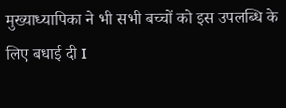मुख्याध्यापिका ने भी सभी बच्चों को इस उपलब्धि के लिए बधाई दी I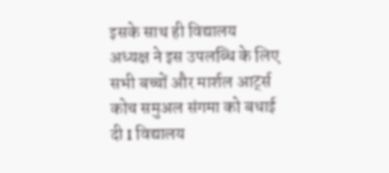इसके साथ ही विद्यालय अध्यक्ष ने इस उपलब्धि के लिए सभी बच्चों और मार्शल आर्ट्स कोच समुअल संगमा को बधाई दी I विद्यालय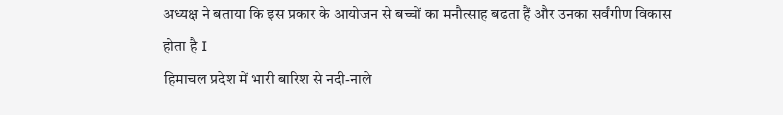अध्यक्ष ने बताया कि इस प्रकार के आयोजन से बच्चों का मनौत्साह बढता हैं और उनका सर्वंगीण विकास होता है I
हिमाचल प्रदेश में भारी बारिश से नदी-नाले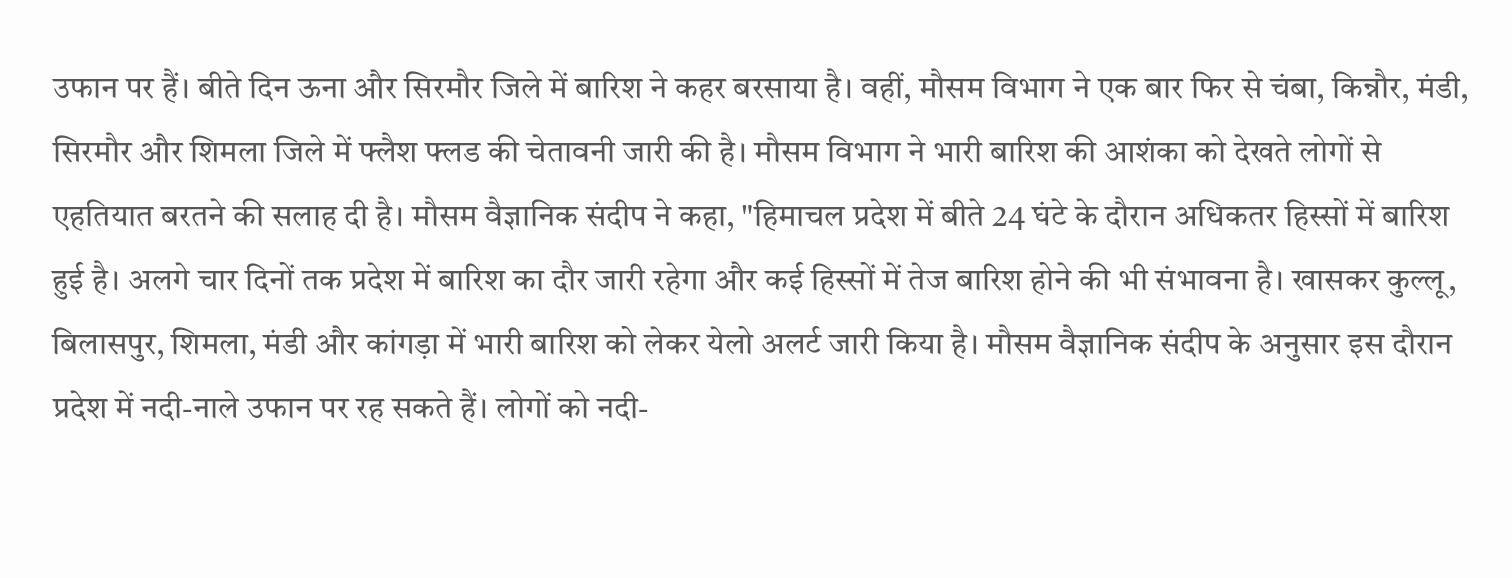उफान पर हैं। बीते दिन ऊना और सिरमौर जिले में बारिश ने कहर बरसाया है। वहीं, मौसम विभाग ने एक बार फिर से चंबा, किन्नौर, मंडी, सिरमौर और शिमला जिले में फ्लैश फ्लड की चेतावनी जारी की है। मौसम विभाग ने भारी बारिश की आशंका को देखते लोगों से एहतियात बरतने की सलाह दी है। मौसम वैज्ञानिक संदीप ने कहा, "हिमाचल प्रदेश में बीते 24 घंटे के दौरान अधिकतर हिस्सों में बारिश हुई है। अलगे चार दिनों तक प्रदेश में बारिश का दौर जारी रहेगा और कई हिस्सों में तेज बारिश होने की भी संभावना है। खासकर कुल्लू, बिलासपुर, शिमला, मंडी और कांगड़ा में भारी बारिश को लेकर येलो अलर्ट जारी किया है। मौसम वैज्ञानिक संदीप के अनुसार इस दौरान प्रदेश में नदी-नाले उफान पर रह सकते हैं। लोगों को नदी-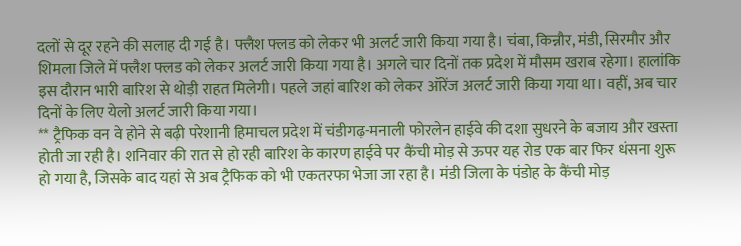दलों से दूर रहने की सलाह दी गई है। फ्लैश फ्लड को लेकर भी अलर्ट जारी किया गया है। चंबा, किन्नौर, मंडी, सिरमौर और शिमला जिले में फ्लैश फ्लड को लेकर अलर्ट जारी किया गया है। अगले चार दिनों तक प्रदेश में मौसम खराब रहेगा। हालांकि इस दौरान भारी बारिश से थोड़ी राहत मिलेगी। पहले जहां बारिश को लेकर ऑरेंज अलर्ट जारी किया गया था। वहीं, अब चार दिनों के लिए येलो अलर्ट जारी किया गया।
** ट्रैफिक वन वे होने से बढ़ी परेशानी हिमाचल प्रदेश में चंडीगढ़-मनाली फोरलेन हाईवे की दशा सुधरने के बजाय और खस्ता होती जा रही है। शनिवार की रात से हो रही बारिश के कारण हाईवे पर कैंची मोड़ से ऊपर यह रोड एक बार फिर धंसना शुरू हो गया है, जिसके बाद यहां से अब ट्रैफिक को भी एकतरफा भेजा जा रहा है। मंडी जिला के पंडोह के कैंची मोड़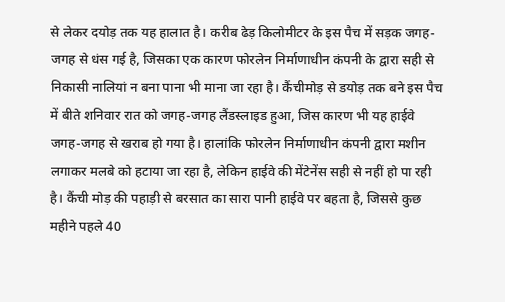से लेकर दयोड़ तक यह हालात है। करीब ढेड़ किलोमीटर के इस पैच में सड़क जगह-जगह से धंस गई है, जिसका एक कारण फोरलेन निर्माणाधीन कंपनी के द्वारा सही से निकासी नालियां न बना पाना भी माना जा रहा है। कैंचीमोड़ से डयोड़ तक बने इस पैच में बीते शनिवार रात को जगह-जगह लैंडस्लाइड हुआ, जिस कारण भी यह हाईवे जगह-जगह से खराब हो गया है। हालांकि फोरलेन निर्माणाधीन कंपनी द्वारा मशीन लगाकर मलबे को हटाया जा रहा है, लेकिन हाईवे की मेंटेनेंस सही से नहीं हो पा रही है। कैंची मोड़ की पहाड़ी से बरसात का सारा पानी हाईवे पर बहता है, जिससे कुछ महीने पहले 40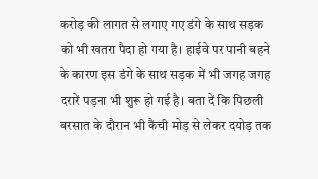करोड़ की लागत से लगाए गए डंगे के साथ सड़क को भी खतरा पैदा हो गया है। हाईवे पर पानी बहने के कारण इस डंगे के साथ सड़क में भी जगह जगह दरारें पड़ना भी शुरू हो गई है। बता दें कि पिछली बरसात के दौरान भी कैंची मोड़ से लेकर दयोड़ तक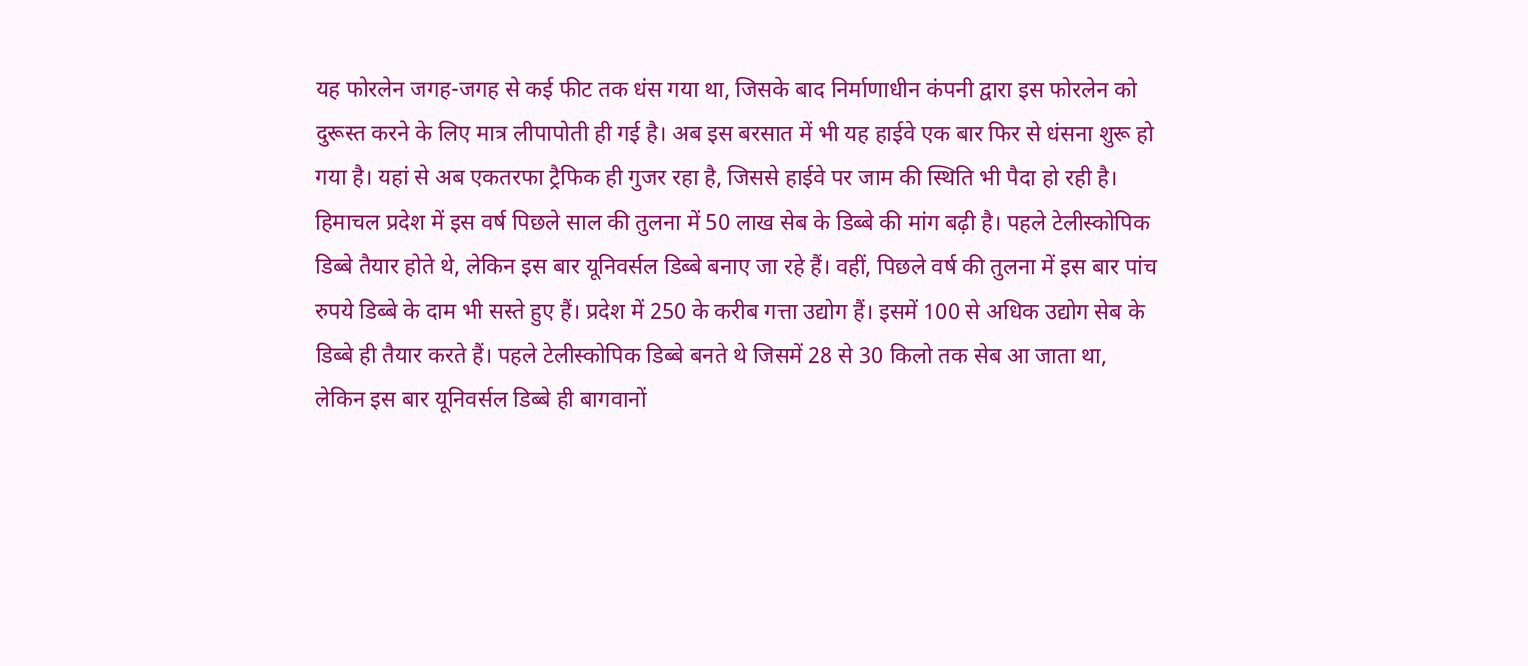यह फोरलेन जगह-जगह से कई फीट तक धंस गया था, जिसके बाद निर्माणाधीन कंपनी द्वारा इस फोरलेन को दुरूस्त करने के लिए मात्र लीपापोती ही गई है। अब इस बरसात में भी यह हाईवे एक बार फिर से धंसना शुरू हो गया है। यहां से अब एकतरफा ट्रैफिक ही गुजर रहा है, जिससे हाईवे पर जाम की स्थिति भी पैदा हो रही है।
हिमाचल प्रदेश में इस वर्ष पिछले साल की तुलना में 50 लाख सेब के डिब्बे की मांग बढ़ी है। पहले टेलीस्कोपिक डिब्बे तैयार होते थे, लेकिन इस बार यूनिवर्सल डिब्बे बनाए जा रहे हैं। वहीं, पिछले वर्ष की तुलना में इस बार पांच रुपये डिब्बे के दाम भी सस्ते हुए हैं। प्रदेश में 250 के करीब गत्ता उद्योग हैं। इसमें 100 से अधिक उद्योग सेब के डिब्बे ही तैयार करते हैं। पहले टेलीस्कोपिक डिब्बे बनते थे जिसमें 28 से 30 किलो तक सेब आ जाता था, लेकिन इस बार यूनिवर्सल डिब्बे ही बागवानों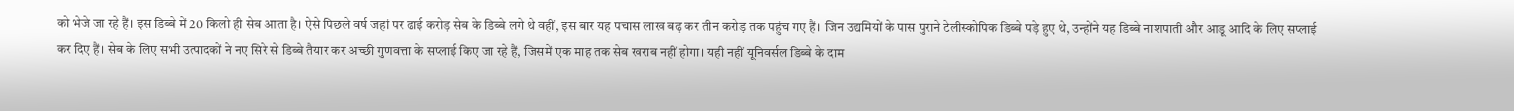को भेजे जा रहे हैं। इस डिब्बे में 20 किलो ही सेब आता है। ऐसे पिछले वर्ष जहां पर ढाई करोड़ सेब के डिब्बे लगे थे वहीं, इस बार यह पचास लाख बढ़ कर तीन करोड़ तक पहुंच गए हैं। जिन उद्यमियों के पास पुराने टेलीस्कोपिक डिब्बे पड़े हुए थे, उन्होंने यह डिब्बे नाशपाती और आडू आदि के लिए सप्लाई कर दिए हैं। सेब के लिए सभी उत्पादकों ने नए सिरे से डिब्बे तैयार कर अच्छी गुणवत्ता के सप्लाई किए जा रहे हैं, जिसमें एक माह तक सेब खराब नहीं होगा। यही नहीं यूनिवर्सल डिब्बे के दाम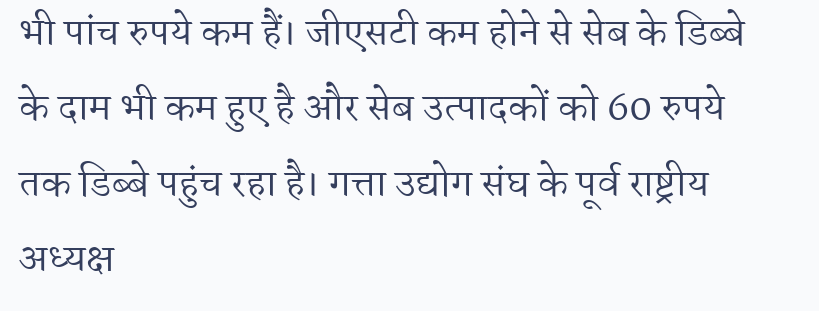भी पांच रुपये कम हैं। जीएसटी कम होने से सेब के डिब्बे के दाम भी कम हुए है और सेब उत्पादकों को 60 रुपये तक डिब्बे पहुंच रहा है। गत्ता उद्योग संघ के पूर्व राष्ट्रीय अध्यक्ष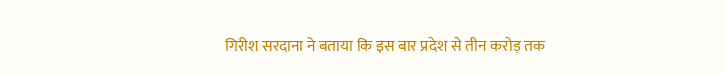गिरीश सरदाना ने बताया कि इस बार प्रदेश से तीन करोड़ तक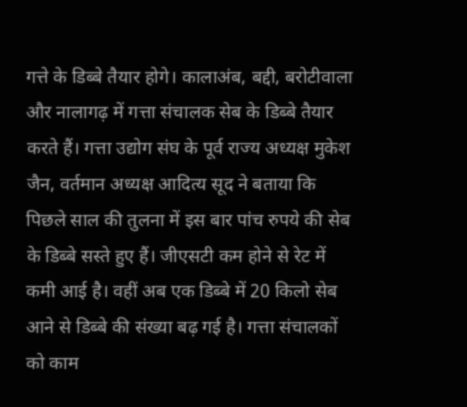गत्ते के डिब्बे तैयार होगे। कालाअंब, बद्दी, बरोटीवाला और नालागढ़ में गत्ता संचालक सेब के डिब्बे तैयार करते हैं। गत्ता उद्योग संघ के पूर्व राज्य अध्यक्ष मुकेश जैन, वर्तमान अध्यक्ष आदित्य सूद ने बताया कि पिछले साल की तुलना में इस बार पांच रुपये की सेब के डिब्बे सस्ते हुए हैं। जीएसटी कम होने से रेट में कमी आई है। वहीं अब एक डिब्बे में 20 किलो सेब आने से डिब्बे की संख्या बढ़ गई है। गत्ता संचालकों को काम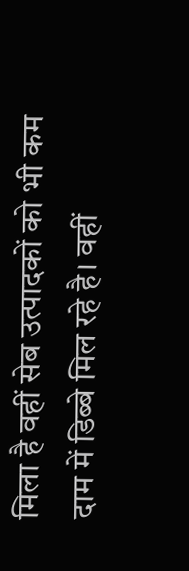मिला है वहीं सेब उत्पादकों को भी कम दाम में डिब्बे मिल रहे है। वहीं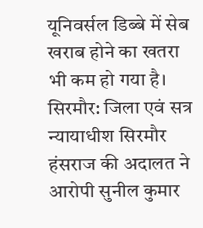यूनिवर्सल डिब्बे में सेब खराब होने का खतरा भी कम हो गया है।
सिरमौर: जिला एवं सत्र न्यायाधीश सिरमौर हंसराज की अदालत ने आरोपी सुनील कुमार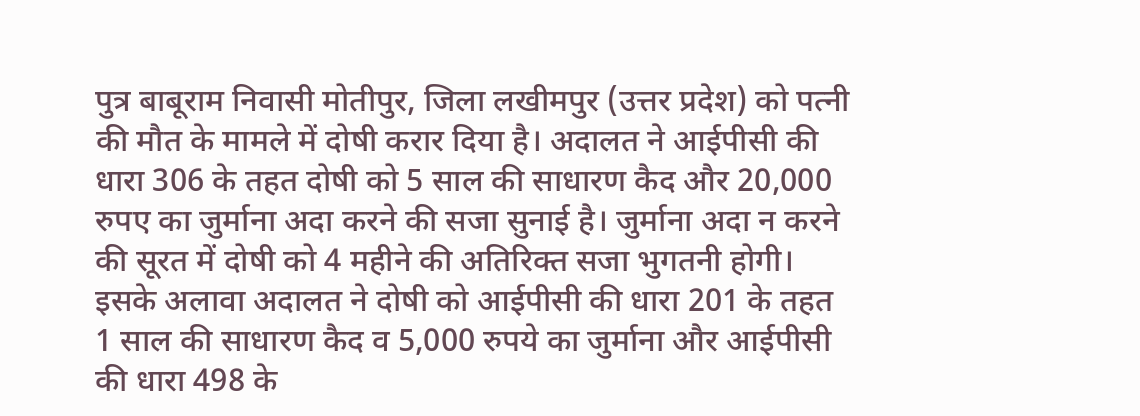पुत्र बाबूराम निवासी मोतीपुर, जिला लखीमपुर (उत्तर प्रदेश) को पत्नी की मौत के मामले में दोषी करार दिया है। अदालत ने आईपीसी की धारा 306 के तहत दोषी को 5 साल की साधारण कैद और 20,000 रुपए का जुर्माना अदा करने की सजा सुनाई है। जुर्माना अदा न करने की सूरत में दोषी को 4 महीने की अतिरिक्त सजा भुगतनी होगी। इसके अलावा अदालत ने दोषी को आईपीसी की धारा 201 के तहत 1 साल की साधारण कैद व 5,000 रुपये का जुर्माना और आईपीसी की धारा 498 के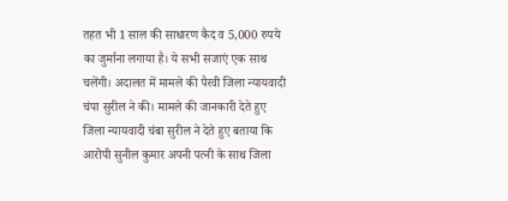तहत भी 1 साल की साधारण कैद व 5,000 रुपये का जुर्माना लगाया है। ये सभी सजाएं एक साथ चलेंगी। अदालत में मामले की पैरवी जिला न्यायवादी चंपा सुरील ने की। मामले की जानकारी देते हुए जिला न्यायवादी चंबा सुरील ने देते हुए बताया कि आरोपी सुनील कुमार अपनी पत्नी के साथ जिला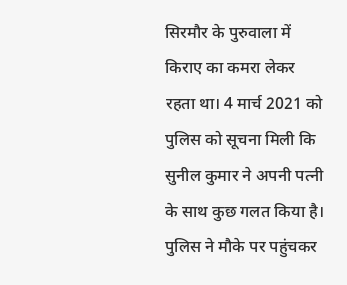सिरमौर के पुरुवाला में किराए का कमरा लेकर रहता था। 4 मार्च 2021 को पुलिस को सूचना मिली कि सुनील कुमार ने अपनी पत्नी के साथ कुछ गलत किया है। पुलिस ने मौके पर पहुंचकर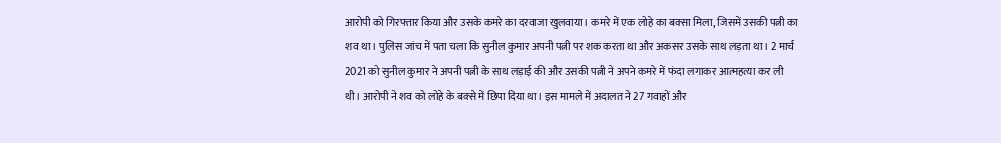आरोपी को गिरफ्तार किया और उसके कमरे का दरवाजा खुलवाया। कमरे में एक लोहे का बक्सा मिला, जिसमें उसकी पत्नी का शव था। पुलिस जांच में पता चला कि सुनील कुमार अपनी पत्नी पर शक करता था और अकसर उसके साथ लड़ता था। 2 मार्च 2021 को सुनील कुमार ने अपनी पत्नी के साथ लड़ाई की और उसकी पत्नी ने अपने कमरे में फंदा लगाकर आत्महत्या कर ली थी। आरोपी ने शव को लोहे के बक्से में छिपा दिया था। इस मामले में अदालत ने 27 गवाहों और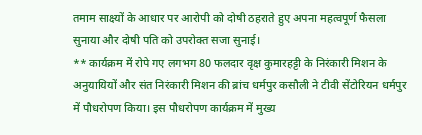तमाम साक्ष्यों के आधार पर आरोपी को दोषी ठहराते हुए अपना महत्वपूर्ण फैसला सुनाया और दोषी पति को उपरोक्त सजा सुनाई।
** कार्यक्रम में रोपे गए लगभग 80 फलदार वृक्ष कुमारहट्टी के निरंकारी मिशन के अनुयायियों और संत निरंकारी मिशन की ब्रांच धर्मपुर कसौली ने टीवी सेंटोरियन धर्मपुर में पौधरोपण किया। इस पौधरोपण कार्यक्रम में मुख्य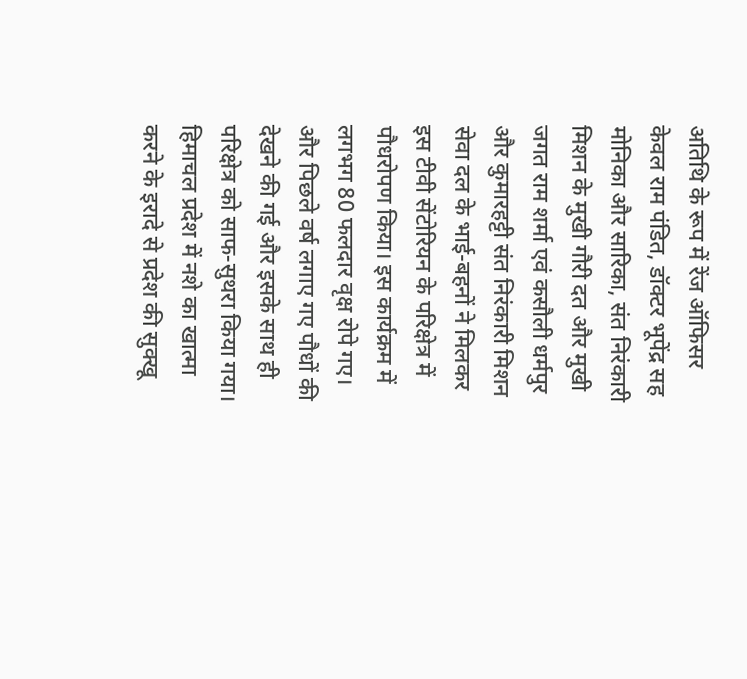अतिथि के रूप में रेंज ऑफिसर केवल राम पंडित, डॉक्टर भूपेंद्र सह मोनिका और सारिका, संत निरंकारी मिशन के मुखी गौरी दत और मुखी जगत राम शर्मा एवं कसौली धर्मपुर और कुमारहट्टी संत निरंकारी मिशन सेवा दल के भाई-बहनों ने मिलकर इस टीवी सेंटोरियन के परिक्षेत्र में पौधरोपण किया। इस कार्यक्रम में लगभग 80 फलदार वृक्ष रोपे गए। और पिछले वर्ष लगाए गए पौधों की देखने की गई और इसके साथ ही परिक्षेत्र को साफ-सुथरा किया गया।
हिमाचल प्रदेश में नशे का खात्मा करने के इरादे से प्रदेश की सुक्खू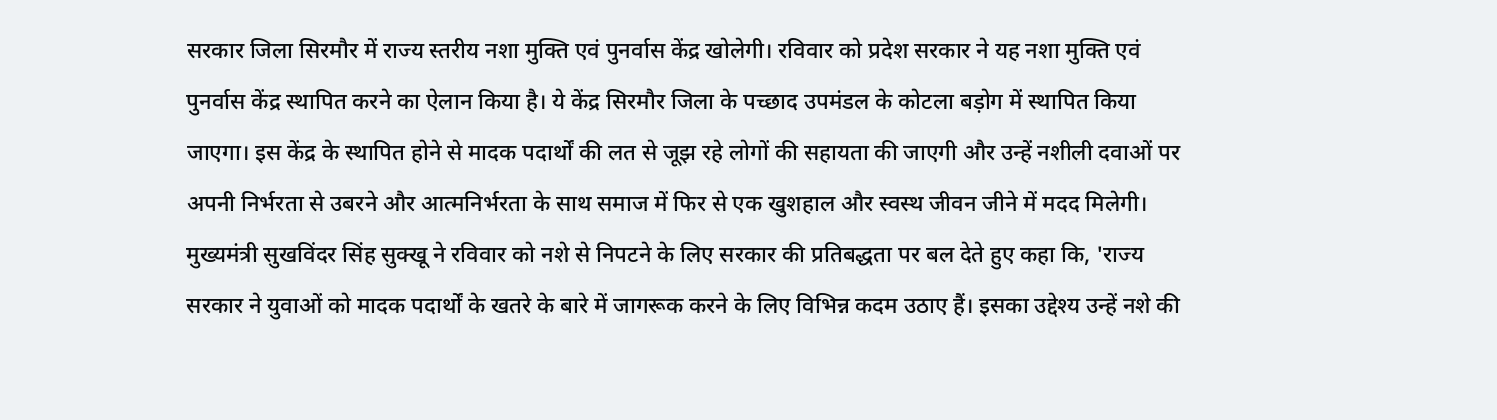सरकार जिला सिरमौर में राज्य स्तरीय नशा मुक्ति एवं पुनर्वास केंद्र खोलेगी। रविवार को प्रदेश सरकार ने यह नशा मुक्ति एवं पुनर्वास केंद्र स्थापित करने का ऐलान किया है। ये केंद्र सिरमौर जिला के पच्छाद उपमंडल के कोटला बड़ोग में स्थापित किया जाएगा। इस केंद्र के स्थापित होने से मादक पदार्थों की लत से जूझ रहे लोगों की सहायता की जाएगी और उन्हें नशीली दवाओं पर अपनी निर्भरता से उबरने और आत्मनिर्भरता के साथ समाज में फिर से एक खुशहाल और स्वस्थ जीवन जीने में मदद मिलेगी। मुख्यमंत्री सुखविंदर सिंह सुक्खू ने रविवार को नशे से निपटने के लिए सरकार की प्रतिबद्धता पर बल देते हुए कहा कि, 'राज्य सरकार ने युवाओं को मादक पदार्थों के खतरे के बारे में जागरूक करने के लिए विभिन्न कदम उठाए हैं। इसका उद्देश्य उन्हें नशे की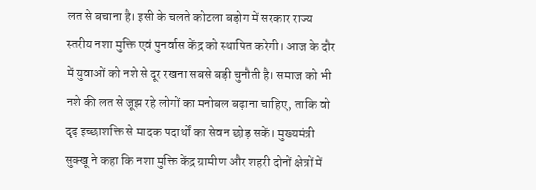लत से बचाना है। इसी के चलते कोटला बड़ोग में सरकार राज्य स्तरीय नशा मुक्ति एवं पुनर्वास केंद्र को स्थापित करेगी। आज के दौर में युवाओं को नशे से दूर रखना सबसे बड़ी चुनौती है। समाज को भी नशे की लत से जूझ रहे लोगों का मनोबल बढ़ाना चाहिए, ताकि वो दृढ़ इच्छाशक्ति से मादक पदार्थों का सेवन छोड़ सकें। मुख्यमंत्री सुक्खू ने कहा कि नशा मुक्ति केंद्र ग्रामीण और शहरी दोनों क्षेत्रों में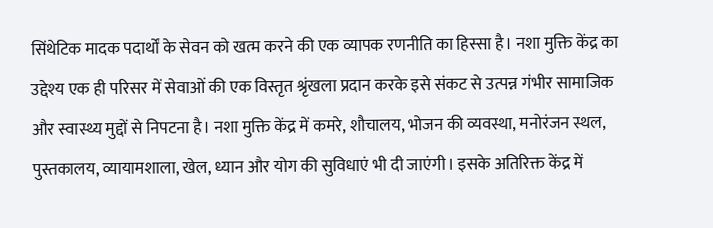सिंथेटिक मादक पदार्थों के सेवन को खत्म करने की एक व्यापक रणनीति का हिस्सा है। नशा मुक्ति केंद्र का उद्देश्य एक ही परिसर में सेवाओं की एक विस्तृत श्रृंखला प्रदान करके इसे संकट से उत्पन्न गंभीर सामाजिक और स्वास्थ्य मुद्दों से निपटना है। नशा मुक्ति केंद्र में कमरे, शौचालय, भोजन की व्यवस्था, मनोरंजन स्थल, पुस्तकालय, व्यायामशाला, खेल, ध्यान और योग की सुविधाएं भी दी जाएंगी। इसके अतिरिक्त केंद्र में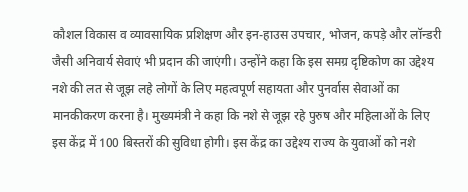कौशल विकास व व्यावसायिक प्रशिक्षण और इन-हाउस उपचार, भोजन, कपड़े और लॉन्डरी जैसी अनिवार्य सेवाएं भी प्रदान की जाएंगी। उन्होंने कहा कि इस समग्र दृष्टिकोण का उद्देश्य नशे की लत से जूझ लहे लोगों के लिए महत्वपूर्ण सहायता और पुनर्वास सेवाओं का मानकीकरण करना है। मुख्यमंत्री ने कहा कि नशे से जूझ रहे पुरुष और महिलाओं के लिए इस केंद्र में 100 बिस्तरों की सुविधा होगी। इस केंद्र का उद्देश्य राज्य के युवाओं को नशे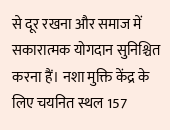से दूर रखना और समाज में सकारात्मक योगदान सुनिश्चित करना हैं। नशा मुक्ति केंद्र के लिए चयनित स्थल 157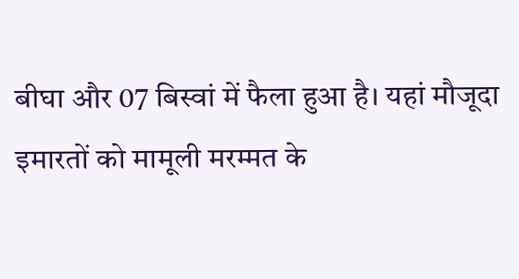बीघा और 07 बिस्वां में फैला हुआ है। यहां मौजूदा इमारतों को मामूली मरम्मत के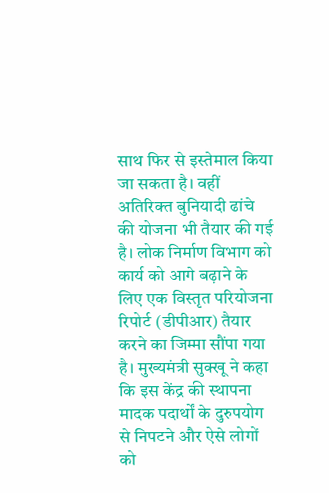साथ फिर से इस्तेमाल किया जा सकता है। वहीं अतिरिक्त बुनियादी ढांचे की योजना भी तैयार की गई है। लोक निर्माण विभाग को कार्य को आगे बढ़ाने के लिए एक विस्तृत परियोजना रिपोर्ट (डीपीआर) तैयार करने का जिम्मा सौंपा गया है। मुख्यमंत्री सुक्खू ने कहा कि इस केंद्र की स्थापना मादक पदार्थों के दुरुपयोग से निपटने और ऐसे लोगों को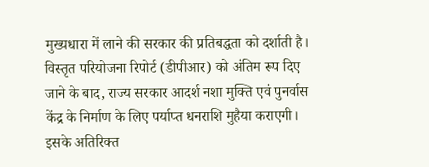मुख्यधारा में लाने की सरकार की प्रतिबद्धता को दर्शाती है। विस्तृत परियोजना रिपोर्ट (डीपीआर) को अंतिम रूप दिए जाने के बाद, राज्य सरकार आदर्श नशा मुक्ति एवं पुनर्वास केंद्र के निर्माण के लिए पर्याप्त धनराशि मुहैया कराएगी। इसके अतिरिक्त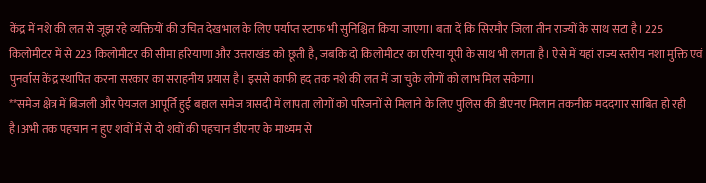केंद्र में नशे की लत से जूझ रहे व्यक्तियों की उचित देखभाल के लिए पर्याप्त स्टाफ भी सुनिश्चित किया जाएगा। बता दें कि सिरमौर जिला तीन राज्यों के साथ सटा है। 225 किलोमीटर में से 223 किलोमीटर की सीमा हरियाणा और उत्तराखंड को छूती है, जबकि दो किलोमीटर का एरिया यूपी के साथ भी लगता है। ऐसे में यहां राज्य स्तरीय नशा मुक्ति एवं पुनर्वास केंद्र स्थापित करना सरकार का सराहनीय प्रयास है। इससे काफी हद तक नशे की लत में जा चुके लोगों को लाभ मिल सकेगा।
**समेज क्षेत्र में बिजली और पेयजल आपूर्ति हुई बहाल समेज त्रासदी में लापता लोगों को परिजनों से मिलाने के लिए पुलिस की डीएनए मिलान तकनीक मददगार साबित हो रही है।अभी तक पहचान न हुए शवों में से दो शवों की पहचान डीएनए के माध्यम से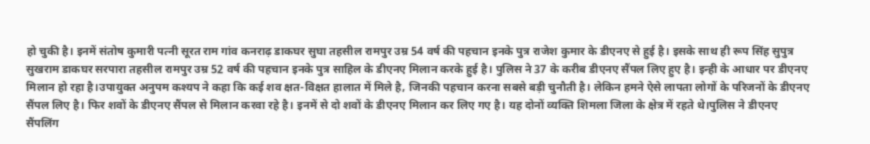हो चुकी है। इनमें संतोष कुमारी पत्नी सूरत राम गांव कनराढ़ डाकघर सुघा तहसील रामपुर उम्र 54 वर्ष की पहचान इनके पुत्र राजेश कुमार के डीएनए से हुई है। इसके साथ ही रूप सिंह सुपुत्र सुखराम डाकघर सरपारा तहसील रामपुर उम्र 52 वर्ष की पहचान इनके पुत्र साहिल के डीएनए मिलान करके हुई है। पुलिस ने 37 के करीब डीएनए सैंपल लिए हुए है। इन्ही के आधार पर डीएनए मिलान हो रहा है।उपायुक्त अनुपम कश्यप ने कहा कि कई शव क्षत-विक्षत हालात में मिले है, जिनकी पहचान करना सबसे बड़ी चुनौती है। लेकिन हमने ऐसे लापता लोगों के परिजनों के डीएनए सैंपल लिए है। फिर शवों के डीएनए सैंपल से मिलान करवा रहे है। इनमें से दो शवों के डीएनए मिलान कर लिए गए है। यह दोनों व्यक्ति शिमला जिला के क्षेत्र में रहते थे।पुलिस ने डीएनए सैंपलिंग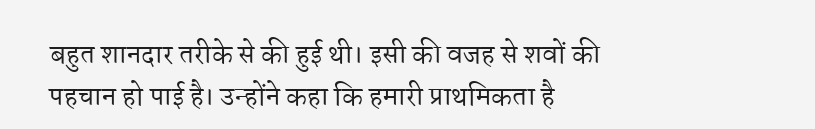बहुत शानदार तरीके से की हुई थी। इसी की वजह से शवों की पहचान हो पाई है। उन्होंने कहा कि हमारी प्राथमिकता है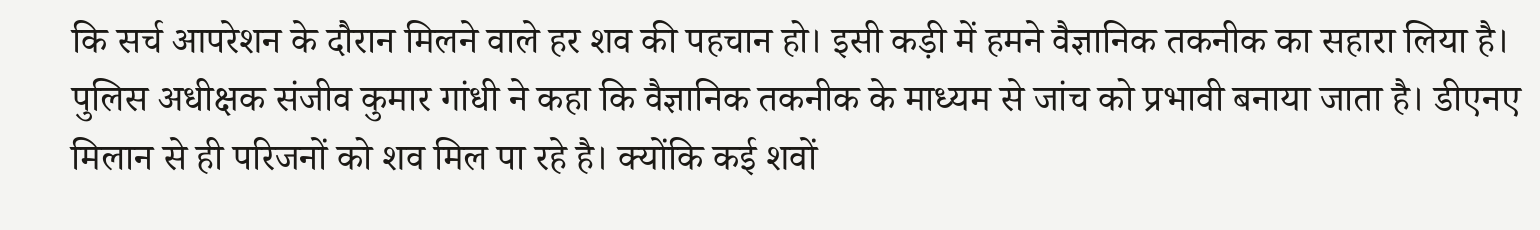कि सर्च आपरेशन के दौरान मिलने वाले हर शव की पहचान हो। इसी कड़ी में हमने वैज्ञानिक तकनीक का सहारा लिया है। पुलिस अधीक्षक संजीव कुमार गांधी ने कहा कि वैज्ञानिक तकनीक के माध्यम से जांच को प्रभावी बनाया जाता है। डीएनए मिलान से ही परिजनों को शव मिल पा रहे है। क्योंकि कई शवों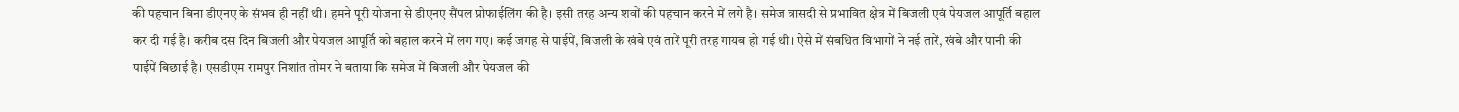की पहचान बिना डीएनए के संभव ही नहीं थी। हमने पूरी योजना से डीएनए सैंपल प्रोफाईलिंग की है। इसी तरह अन्य शवों की पहचान करने में लगे है। समेज त्रासदी से प्रभावित क्षेत्र में बिजली एवं पेयजल आपूर्ति बहाल कर दी गई है। करीब दस दिन बिजली और पेयजल आपूर्ति को बहाल करने में लग गए। कई जगह से पाईपें, बिजली के खंबे एवं तारें पूरी तरह गायब हो गई थी। ऐसे में संबधित विभागों ने नई तारें, खंबे और पानी की पाईपें बिछाई है। एसडीएम रामपुर निशांत तोमर ने बताया कि समेज में बिजली और पेयजल की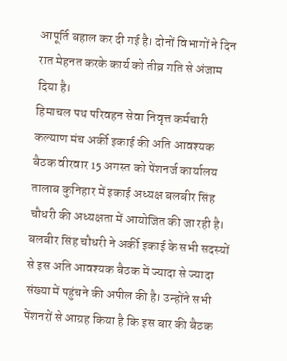आपूर्ति बहाल कर दी गई है। दोनों विभागों ने दिन रात मेहनत करके कार्य को तीव्र गति से अंजाम दिया है।
हिमाचल पथ परिवहन सेवा निवृत्त कर्मचारी कल्याण मंच अर्की इकाई की अति आवश्यक बैठक वीरवार 15 अगस्त को पेंशनर्ज कार्यालय तालाब कुनिहार में इकाई अध्यक्ष बलबीर सिंह चौधरी की अध्यक्षता में आयोजित की जा रही है। बलबीर सिंह चौधरी ने अर्की इकाई के सभी सदस्यों से इस अति आवश्यक बैठक में ज्यादा से ज्यादा संख्या में पहुंचने की अपील की है। उन्होंने सभी पेंशनरों से आग्रह किया है कि इस बार की बैठक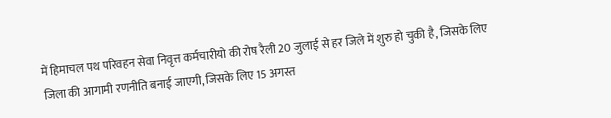में हिमाचल पथ परिवहन सेवा निवृत्त कर्मचारीयो की रोष रैली 20 जुलाई से हर जिले में शुरु हो चुकी है, जिसके लिए जिला की आगामी रणनीति बनाई जाएगी, जिसके लिए 15 अगस्त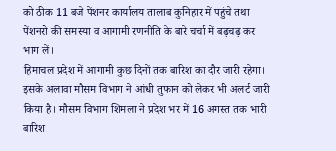को ठीक 11 बजे पेंशनर कार्यालय तालाब कुनिहार में पहुंचे तथा पेंशनरो की समस्या व आगामी रणनीति के बारे चर्चा में बढ़चढ़ कर भाग लें।
हिमाचल प्रदेश में आगामी कुछ दिनों तक बारिश का दौर जारी रहेगा। इसके अलावा मौसम विभाग ने आंधी तुफान को लेकर भी अलर्ट जारी किया है। मौसम विभाग शिमला ने प्रदेश भर में 16 अगस्त तक भारी बारिश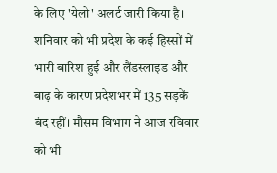के लिए 'येलो' अलर्ट जारी किया है। शनिवार को भी प्रदेश के कई हिस्सों में भारी बारिश हुई और लैंडस्लाइड और बाढ़ के कारण प्रदेशभर में 135 सड़कें बंद रहीं। मौसम विभाग ने आज रविवार को भी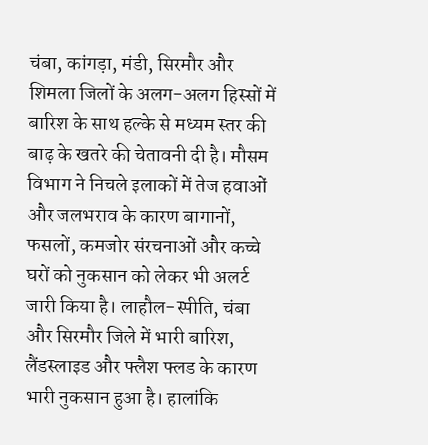चंबा, कांगड़ा, मंडी, सिरमौर और शिमला जिलों के अलग-अलग हिस्सों में बारिश के साथ हल्के से मध्यम स्तर की बाढ़ के खतरे की चेतावनी दी है। मौसम विभाग ने निचले इलाकों में तेज हवाओं और जलभराव के कारण बागानों, फसलों, कमजोर संरचनाओं और कच्चे घरों को नुकसान को लेकर भी अलर्ट जारी किया है। लाहौल-स्पीति, चंबा और सिरमौर जिले में भारी बारिश, लैंडस्लाइड और फ्लैश फ्लड के कारण भारी नुकसान हुआ है। हालांकि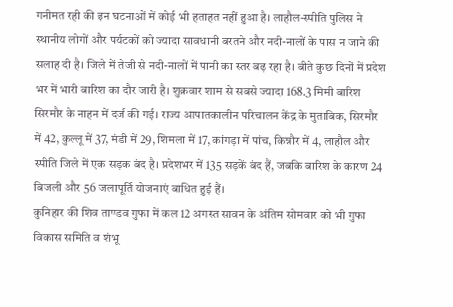गनीमत रही की इन घटनाओं में कोई भी हताहत नहीं हुआ है। लाहौल-स्पीति पुलिस ने स्थानीय लोगों और पर्यटकों को ज्यादा सावधानी बरतने और नदी-नालों के पास न जाने की सलाह दी है। जिले में तेजी से नदी-नालों में पानी का स्तर बढ़ रहा है। बीते कुछ दिनों में प्रदेश भर में भारी बारिश का दौर जारी है। शुक्रवार शाम से सबसे ज्यादा 168.3 मिमी बारिश सिरमौर के नाहन में दर्ज की गई। राज्य आपातकालीन परिचालन केंद्र के मुताबिक, सिरमौर में 42, कुल्लू में 37, मंडी में 29, शिमला में 17, कांगड़ा में पांच, किन्नौर में 4, लाहौल और स्पीति जिले में एक सड़क बंद है। प्रदेशभर में 135 सड़कें बंद हैं, जबकि बारिश के कारण 24 बिजली और 56 जलापूर्ति योजनाएं बाधित हुई हैं।
कुनिहार की शिव ताण्डव गुफा में कल 12 अगस्त सावन के अंतिम सोमवार को भी गुफा विकास समिति व शंभू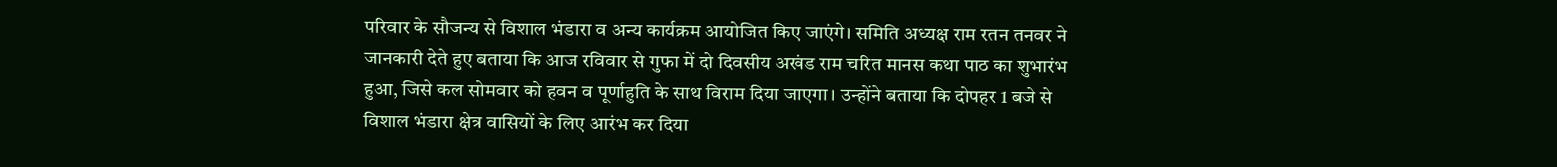परिवार के सौजन्य से विशाल भंडारा व अन्य कार्यक्रम आयोजित किए जाएंगे। समिति अध्यक्ष राम रतन तनवर ने जानकारी देते हुए बताया कि आज रविवार से गुफा में दो दिवसीय अखंड राम चरित मानस कथा पाठ का शुभारंभ हुआ, जिसे कल सोमवार को हवन व पूर्णाहुति के साथ विराम दिया जाएगा। उन्होंने बताया कि दोपहर 1 बजे से विशाल भंडारा क्षेत्र वासियों के लिए आरंभ कर दिया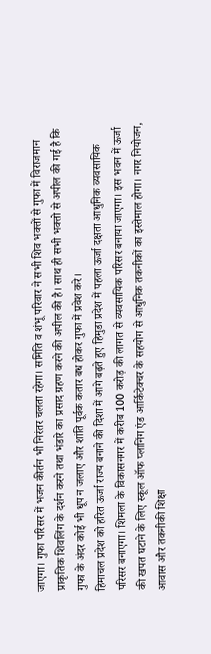जाएगा। गुफा परिसर में भजन कीर्तन भी निरंतर चलता रहेगा। समिति व शंभू परिवार ने सभी शिव भक्तों से गुफा में विराजमान प्राकृतिक शिवलिंग के दर्शन करने तथा भंडारे का प्रसाद ग्रहण करने की अपील की है। साथ ही सभी भक्तो से अपील की गई है कि गुफा के अंदर कोई भी धूप न जलाए और शांति पूर्वक कतार बध होकर गुफा में प्रवेश करे।
हिमाचल प्रदेश को हरित ऊर्जा राज्य बनाने की दिशा में आगे बढ़ते हुए हिमुडा प्रदेश में पहला ऊर्जा दक्षता आधुनिक व्यवसायिक परिसर बनाएगा। शिमला के विकासनगर में करीब 100 करोड़ की लागत से व्यवसायिक परिसर बनाया जाएगा। इस भवन में ऊर्जा की खपत घटाने के लिए स्कूल ऑफ प्लानिंग एंड आर्किटेक्चर के सहयोग से आधुनिक तकनीकों का इस्तेमाल होगा। नगर नियोजन, आवास और तकनीकी शिक्षा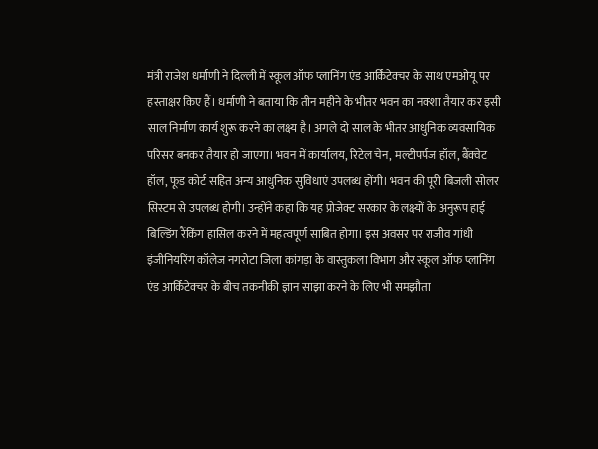मंत्री राजेश धर्माणी ने दिल्ली में स्कूल ऑफ प्लानिंग एंड आर्किटेक्चर के साथ एमओयू पर हस्ताक्षर किए हैं। धर्माणी ने बताया कि तीन महीने के भीतर भवन का नक्शा तैयार कर इसी साल निर्माण कार्य शुरू करने का लक्ष्य है। अगले दो साल के भीतर आधुनिक व्यवसायिक परिसर बनकर तैयार हो जाएगा। भवन में कार्यालय, रिटेल चेन, मल्टीपर्पज हॉल, बैंक्वेट हॉल, फूड कोर्ट सहित अन्य आधुनिक सुविधाएं उपलब्ध होंगी। भवन की पूरी बिजली सोलर सिस्टम से उपलब्ध होगी। उन्होंने कहा कि यह प्रोजेक्ट सरकार के लक्ष्यों के अनुरूप हाई बिल्डिंग रैंकिंग हासिल करने में महत्वपूर्ण साबित होगा। इस अवसर पर राजीव गांधी इंजीनियरिंग कॉलेज नगरोटा जिला कांगड़ा के वास्तुकला विभाग और स्कूल ऑफ प्लानिंग एंड आर्किटेक्चर के बीच तकनीकी ज्ञान साझा करने के लिए भी समझौता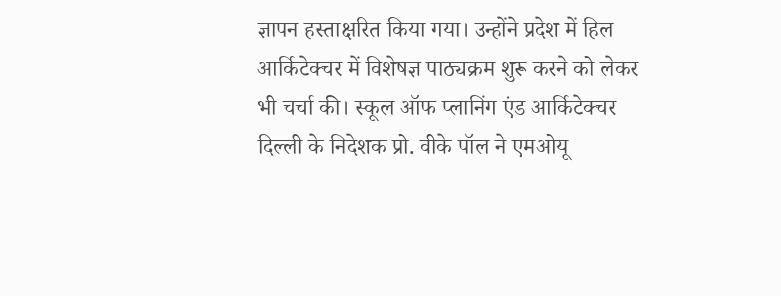ज्ञापन हस्ताक्षरित किया गया। उन्होंने प्रदेश में हिल आर्किटेक्चर में विशेषज्ञ पाठ्यक्रम शुरू करने को लेकर भी चर्चा की। स्कूल ऑफ प्लानिंग एंड आर्किटेक्चर दिल्ली के निदेशक प्रो. वीके पॉल ने एमओयू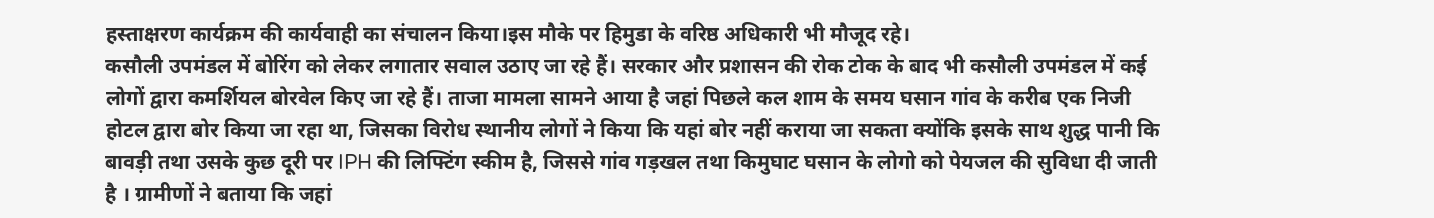हस्ताक्षरण कार्यक्रम की कार्यवाही का संचालन किया।इस मौके पर हिमुडा के वरिष्ठ अधिकारी भी मौजूद रहे।
कसौली उपमंडल में बोरिंग को लेकर लगातार सवाल उठाए जा रहे हैं। सरकार और प्रशासन की रोक टोक के बाद भी कसौली उपमंडल में कई लोगों द्वारा कमर्शियल बोरवेल किए जा रहे हैं। ताजा मामला सामने आया है जहां पिछले कल शाम के समय घसान गांव के करीब एक निजी होटल द्वारा बोर किया जा रहा था, जिसका विरोध स्थानीय लोगों ने किया कि यहां बोर नहीं कराया जा सकता क्योंकि इसके साथ शुद्ध पानी कि बावड़ी तथा उसके कुछ दूरी पर IPH की लिफ्टिंग स्कीम है, जिससे गांव गड़खल तथा किमुघाट घसान के लोगो को पेयजल की सुविधा दी जाती है । ग्रामीणों ने बताया कि जहां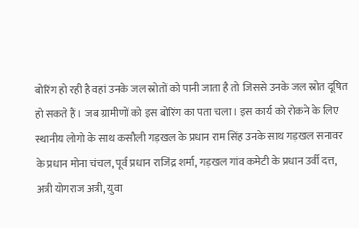बोरिंग हो रही है वहां उनके जल स्रोतों को पानी जाता है तो जिससे उनके जल स्रोत दूषित हो सकते हैं। जब ग्रामीणों को इस बोरिंग का पता चला। इस कार्य को रोकने के लिए स्थानीय लोगो के साथ कसौली गड़खल के प्रधान राम सिंह उनके साथ गड़खल सनावर के प्रधान मोना चंचल, पूर्व प्रधान राजिंद्र शर्मा, गड़खल गांव कमेटी के प्रधान उर्वी दत्त, अत्री योगराज अत्री, युवा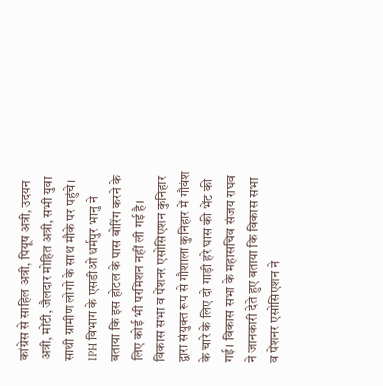कांग्रेस से साहिल अत्री, पियूष अत्री, उदयन अत्री, मोंटी, जैलदार मोहित अत्री, सभी युवा साथी ग्रामीण लोगो के साथ मौके पर पहुंचे। IPH विभाग के एसडीओ धर्मपुर भानु ने बताया कि इस होटल के पास बोरिंग करने के लिए कोई भी परमिशन नहीं ली गई है।
विकास सभा व पेंशनर एसोसिएशन कुनिहार द्वारा संयुक्त रूप से गौशाला कुनिहार में गौवंश के चारे के लिए दो गाड़ी हरे घास की भेंट की गई। विकास सभा के महासचिव संजय राघव ने जानकारी देते हुए बताया कि विकास सभा व पेंशनर एसोसिएशन ने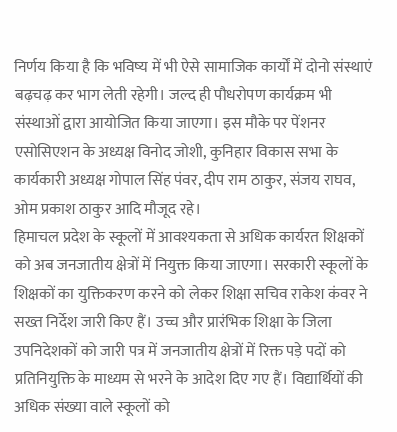निर्णय किया है कि भविष्य में भी ऐसे सामाजिक कार्यों में दोनो संस्थाएं बढ़चढ़ कर भाग लेती रहेगी। जल्द ही पौधरोपण कार्यक्रम भी संस्थाओं द्वारा आयोजित किया जाएगा। इस मौके पर पेंशनर एसोसिएशन के अध्यक्ष विनोद जोशी, कुनिहार विकास सभा के कार्यकारी अध्यक्ष गोपाल सिंह पंवर, दीप राम ठाकुर, संजय राघव, ओम प्रकाश ठाकुर आदि मौजूद रहे।
हिमाचल प्रदेश के स्कूलों में आवश्यकता से अधिक कार्यरत शिक्षकों को अब जनजातीय क्षेत्रों में नियुक्त किया जाएगा। सरकारी स्कूलों के शिक्षकों का युक्तिकरण करने को लेकर शिक्षा सचिव राकेश कंवर ने सख्त निर्देश जारी किए हैं। उच्च और प्रारंभिक शिक्षा के जिला उपनिदेशकों को जारी पत्र में जनजातीय क्षेत्रों में रिक्त पड़े पदों को प्रतिनियुक्ति के माध्यम से भरने के आदेश दिए गए हैं। विद्यार्थियों की अधिक संख्या वाले स्कूलों को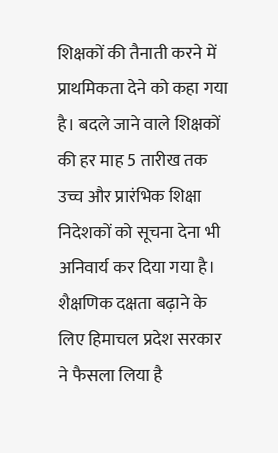शिक्षकों की तैनाती करने में प्राथमिकता देने को कहा गया है। बदले जाने वाले शिक्षकों की हर माह 5 तारीख तक उच्च और प्रारंभिक शिक्षा निदेशकों को सूचना देना भी अनिवार्य कर दिया गया है। शैक्षणिक दक्षता बढ़ाने के लिए हिमाचल प्रदेश सरकार ने फैसला लिया है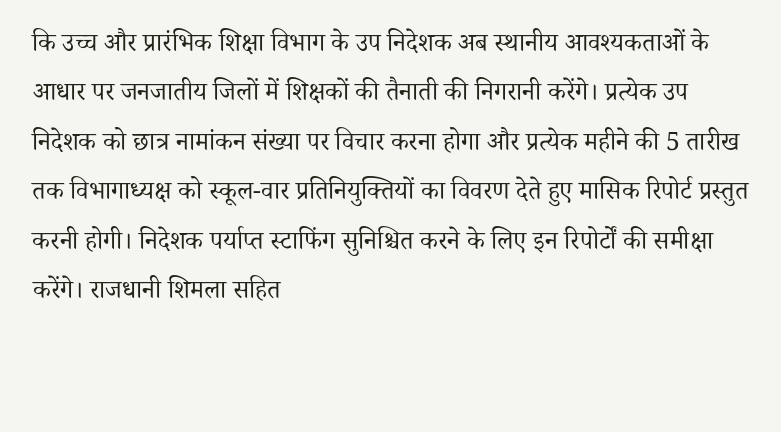कि उच्च और प्रारंभिक शिक्षा विभाग के उप निदेशक अब स्थानीय आवश्यकताओं के आधार पर जनजातीय जिलों में शिक्षकों की तैनाती की निगरानी करेंगे। प्रत्येक उप निदेशक को छात्र नामांकन संख्या पर विचार करना होगा और प्रत्येक महीने की 5 तारीख तक विभागाध्यक्ष को स्कूल-वार प्रतिनियुक्तियों का विवरण देते हुए मासिक रिपोर्ट प्रस्तुत करनी होगी। निदेशक पर्याप्त स्टाफिंग सुनिश्चित करने के लिए इन रिपोर्टों की समीक्षा करेंगे। राजधानी शिमला सहित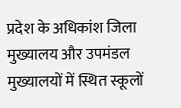प्रदेश के अधिकांश जिला मुख्यालय और उपमंडल मुख्यालयों में स्थित स्कूलों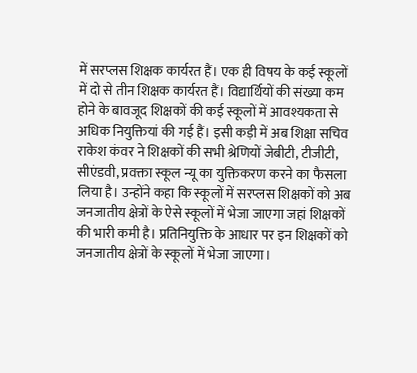में सरप्लस शिक्षक कार्यरत हैं। एक ही विषय के कई स्कूलों में दो से तीन शिक्षक कार्यरत हैं। विद्यार्थियों की संख्या कम होने के बावजूद शिक्षकों की कई स्कूलों में आवश्यकता से अधिक नियुक्तियां की गई हैं। इसी कड़ी में अब शिक्षा सचिव राकेश कंवर ने शिक्षकों की सभी श्रेणियों जेबीटी, टीजीटी, सीएंडवी, प्रवक्ता स्कूल न्यू का युक्तिकरण करने का फैसला लिया है। उन्होंने कहा कि स्कूलों में सरप्लस शिक्षकों को अब जनजातीय क्षेत्रों के ऐसे स्कूलों में भेजा जाएगा जहां शिक्षकों की भारी कमी है। प्रतिनियुक्ति के आधार पर इन शिक्षकों को जनजातीय क्षेत्रों के स्कूलों में भेजा जाएगा।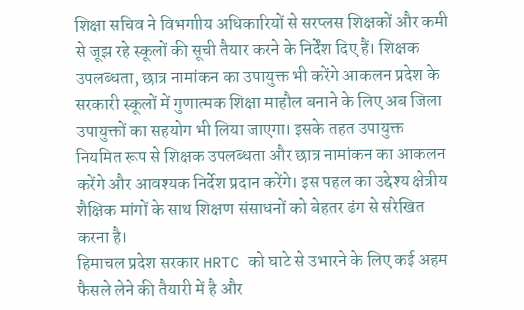शिक्षा सचिव ने विभगाीय अधिकारियों से सरप्लस शिक्षकों और कमी से जूझ रहे स्कूलों की सूची तैयार करने के निर्देंश दिए हैं। शिक्षक उपलब्धता, छात्र नामांकन का उपायुक्त भी करेंगे आकलन प्रदेश के सरकारी स्कूलों में गुणात्मक शिक्षा माहौल बनाने के लिए अब जिला उपायुक्तों का सहयोग भी लिया जाएगा। इसके तहत उपायुक्त नियमित रूप से शिक्षक उपलब्धता और छात्र नामांकन का आकलन करेंगे और आवश्यक निर्देश प्रदान करेंगे। इस पहल का उद्देश्य क्षेत्रीय शैक्षिक मांगों के साथ शिक्षण संसाधनों को बेहतर ढंग से संरेखित करना है।
हिमाचल प्रदेश सरकार HRTC को घाटे से उभारने के लिए कई अहम फैसले लेने की तैयारी में है और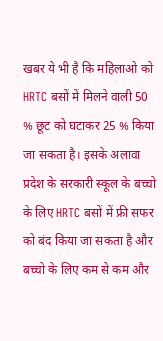खबर ये भी है कि महिलाओ को HRTC बसों में मिलने वाली 50 % छूट को घटाकर 25 % किया जा सकता है। इसके अलावा प्रदेश के सरकारी स्कूल के बच्चो के लिए HRTC बसों में फ्री सफर को बंद किया जा सकता है और बच्चो के लिए कम से कम और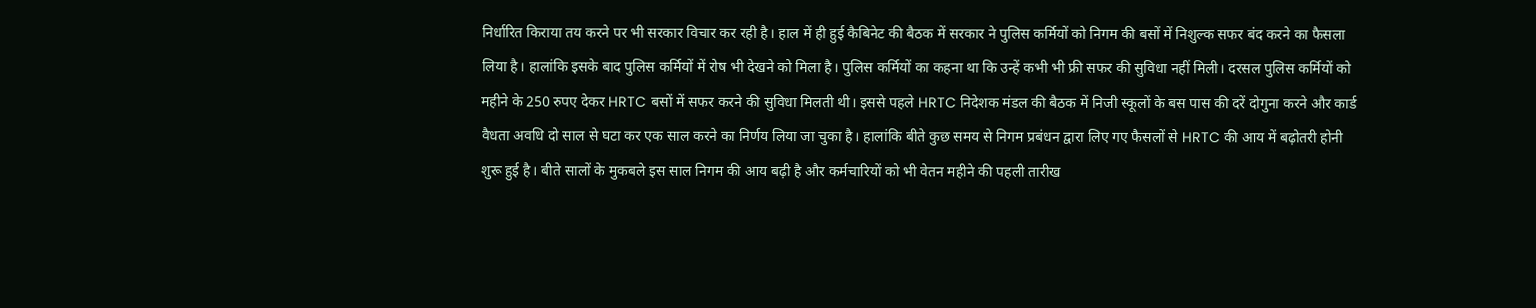निर्धारित किराया तय करने पर भी सरकार विचार कर रही है। हाल में ही हुई कैबिनेट की बैठक में सरकार ने पुलिस कर्मियों को निगम की बसों में निशुल्क सफर बंद करने का फैसला लिया है। हालांकि इसके बाद पुलिस कर्मियों में रोष भी देखने को मिला है। पुलिस कर्मियों का कहना था कि उन्हें कभी भी फ्री सफर की सुविधा नहीं मिली। दरसल पुलिस कर्मियों को महीने के 250 रुपए देकर HRTC बसों में सफर करने की सुविधा मिलती थी। इससे पहले HRTC निदेशक मंडल की बैठक में निजी स्कूलों के बस पास की दरें दोगुना करने और कार्ड वैधता अवधि दो साल से घटा कर एक साल करने का निर्णय लिया जा चुका है। हालांकि बीते कुछ समय से निगम प्रबंधन द्वारा लिए गए फैसलों से HRTC की आय में बढ़ोतरी होनी शुरू हुई है। बीते सालों के मुकबले इस साल निगम की आय बढ़ी है और कर्मचारियों को भी वेतन महीने की पहली तारीख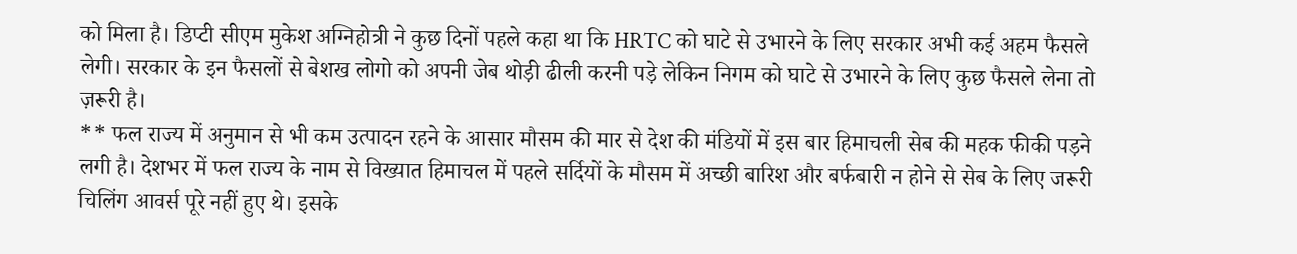को मिला है। डिप्टी सीएम मुकेश अग्निहोत्री ने कुछ दिनों पहले कहा था कि HRTC को घाटे से उभारने के लिए सरकार अभी कई अहम फैसले लेगी। सरकार के इन फैसलों से बेशख लोगो को अपनी जेब थोड़ी ढीली करनी पड़े लेकिन निगम को घाटे से उभारने के लिए कुछ फैसले लेना तो ज़रूरी है।
** फल राज्य में अनुमान से भी कम उत्पादन रहने के आसार मौसम की मार से देश की मंडियों में इस बार हिमाचली सेब की महक फीकी पड़ने लगी है। देशभर में फल राज्य के नाम से विख्यात हिमाचल में पहले सर्दियों के मौसम में अच्छी बारिश और बर्फबारी न होने से सेब के लिए जरूरी चिलिंग आवर्स पूरे नहीं हुए थे। इसके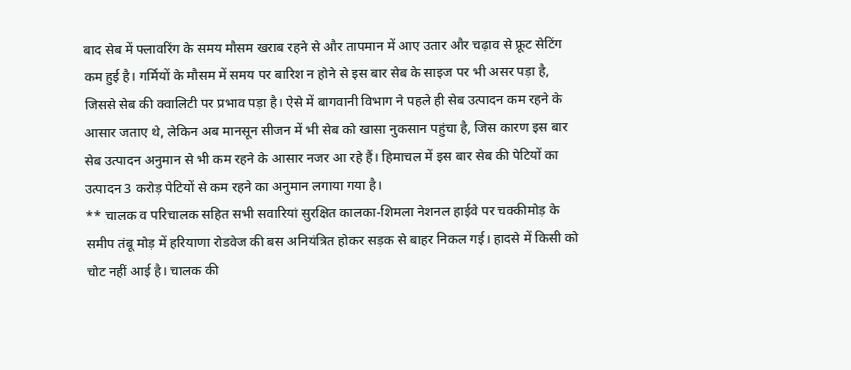बाद सेब में फ्लावरिंग के समय मौसम खराब रहने से और तापमान में आए उतार और चढ़ाव से फ्रूट सेटिंग कम हुई है। गर्मियों के मौसम में समय पर बारिश न होने से इस बार सेब के साइज पर भी असर पड़ा है, जिससे सेब की क्वालिटी पर प्रभाव पड़ा है। ऐसे में बागवानी विभाग ने पहले ही सेब उत्पादन कम रहने के आसार जताए थे, लेकिन अब मानसून सीजन में भी सेब को खासा नुकसान पहुंचा है, जिस कारण इस बार सेब उत्पादन अनुमान से भी कम रहने के आसार नजर आ रहे हैं। हिमाचल में इस बार सेब की पेटियों का उत्पादन 3 करोड़ पेटियों से कम रहने का अनुमान लगाया गया है।
** चालक व परिचालक सहित सभी सवारियां सुरक्षित कालका-शिमला नेशनल हाईवे पर चक्कीमोड़ के समीप तंबू मोड़ में हरियाणा रोडवेज की बस अनियंत्रित होकर सड़क से बाहर निकल गई। हादसे में किसी को चोट नहीं आई है। चालक की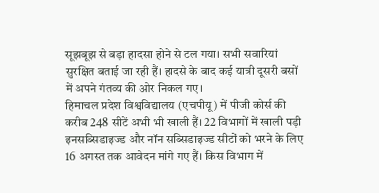सूझबूझ से बड़ा हादसा होने से टल गया। सभी सवारियां सुरक्षित बताई जा रही हैं। हादसे के बाद कई यात्री दूसरी बसों में अपने गंतव्य की ओर निकल गए।
हिमाचल प्रदेश विश्वविद्यालय (एचपीयू) में पीजी कोर्स की करीब 248 सीटें अभी भी खाली हैं। 22 विभागों में खाली पड़ी इनसब्सिडाइज्ड और नॉन सब्सिडाइज्ड सीटों को भरने के लिए 16 अगस्त तक आवेदन मांगे गए हैं। किस विभाग में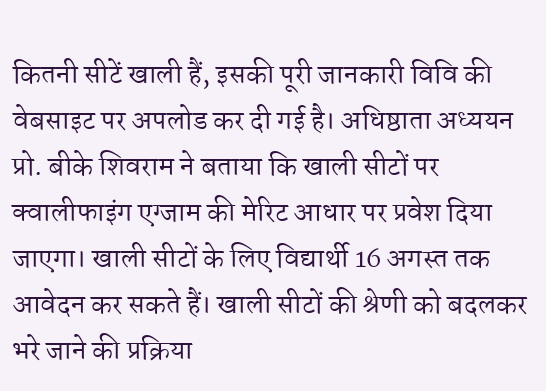कितनी सीटें खाली हैं, इसकी पूरी जानकारी विवि की वेबसाइट पर अपलोड कर दी गई है। अधिष्ठाता अध्ययन प्रो. बीके शिवराम ने बताया कि खाली सीटों पर क्वालीफाइंग एग्जाम की मेरिट आधार पर प्रवेश दिया जाएगा। खाली सीटों के लिए विद्यार्थी 16 अगस्त तक आवेदन कर सकते हैं। खाली सीटों की श्रेणी को बदलकर भरे जाने की प्रक्रिया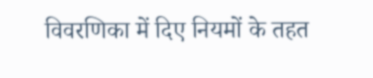विवरणिका में दिए नियमों के तहत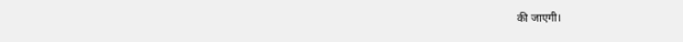की जाएगी।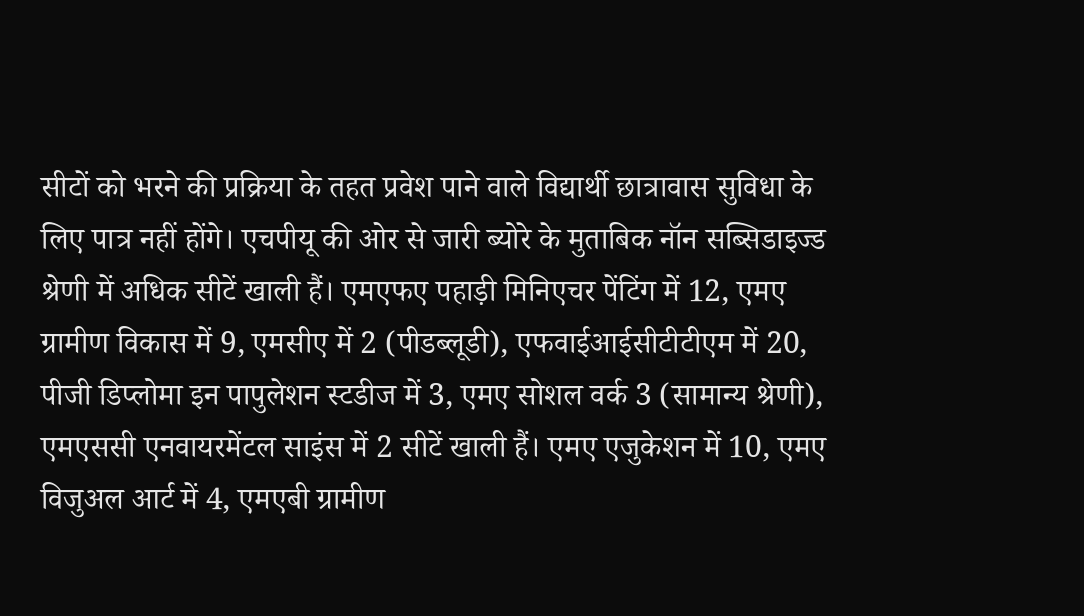सीटों को भरने की प्रक्रिया के तहत प्रवेश पाने वाले विद्यार्थी छात्रावास सुविधा के लिए पात्र नहीं होंगे। एचपीयू की ओर से जारी ब्योरे के मुताबिक नॉन सब्सिडाइज्ड श्रेणी में अधिक सीटें खाली हैं। एमएफए पहाड़ी मिनिएचर पेंटिंग में 12, एमए ग्रामीण विकास में 9, एमसीए में 2 (पीडब्लूडी), एफवाईआईसीटीटीएम में 20, पीजी डिप्लोमा इन पापुलेशन स्टडीज में 3, एमए सोशल वर्क 3 (सामान्य श्रेणी), एमएससी एनवायरमेंटल साइंस में 2 सीटें खाली हैं। एमए एजुकेशन में 10, एमए विजुअल आर्ट में 4, एमएबी ग्रामीण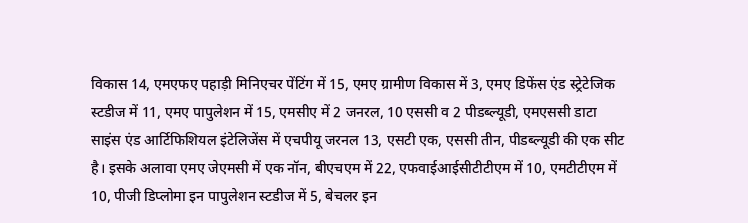विकास 14, एमएफए पहाड़ी मिनिएचर पेंटिंग में 15, एमए ग्रामीण विकास में 3, एमए डिफेंस एंड स्ट्रेटेजिक स्टडीज में 11, एमए पापुलेशन में 15, एमसीए में 2 जनरल, 10 एससी व 2 पीडब्ल्यूडी, एमएससी डाटा साइंस एंड आर्टिफिशियल इंटेलिजेंस में एचपीयू जरनल 13, एसटी एक, एससी तीन, पीडब्ल्यूडी की एक सीट है। इसके अलावा एमए जेएमसी में एक नॉन, बीएचएम में 22, एफवाईआईसीटीटीएम में 10, एमटीटीएम में 10, पीजी डिप्लोमा इन पापुलेशन स्टडीज में 5, बेचलर इन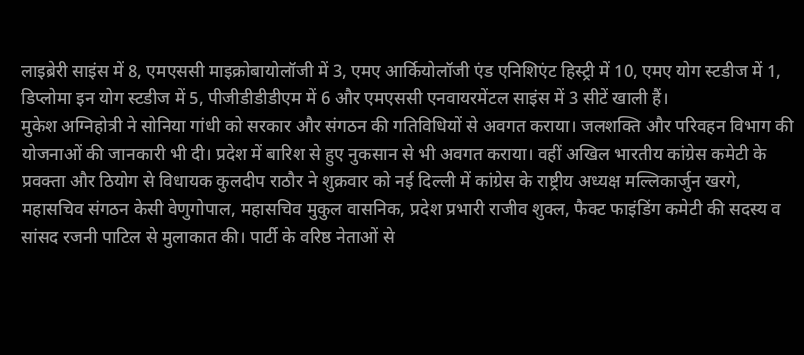लाइब्रेरी साइंस में 8, एमएससी माइक्रोबायोलॉजी में 3, एमए आर्कियोलॉजी एंड एनिशिएंट हिस्ट्री में 10, एमए योग स्टडीज में 1, डिप्लोमा इन योग स्टडीज में 5, पीजीडीडीडीएम में 6 और एमएससी एनवायरमेंटल साइंस में 3 सीटें खाली हैं।
मुकेश अग्निहोत्री ने सोनिया गांधी को सरकार और संगठन की गतिविधियों से अवगत कराया। जलशक्ति और परिवहन विभाग की योजनाओं की जानकारी भी दी। प्रदेश में बारिश से हुए नुकसान से भी अवगत कराया। वहीं अखिल भारतीय कांग्रेस कमेटी के प्रवक्ता और ठियोग से विधायक कुलदीप राठौर ने शुक्रवार को नई दिल्ली में कांग्रेस के राष्ट्रीय अध्यक्ष मल्लिकार्जुन खरगे, महासचिव संगठन केसी वेणुगोपाल, महासचिव मुकुल वासनिक, प्रदेश प्रभारी राजीव शुक्ल, फैक्ट फाइंडिंग कमेटी की सदस्य व सांसद रजनी पाटिल से मुलाकात की। पार्टी के वरिष्ठ नेताओं से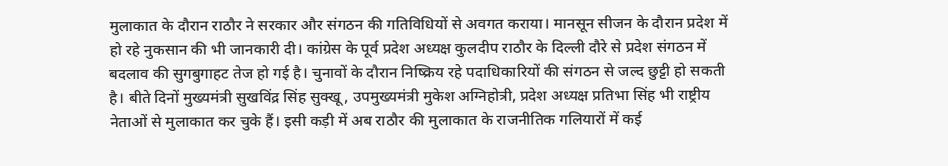मुलाकात के दौरान राठौर ने सरकार और संगठन की गतिविधियों से अवगत कराया। मानसून सीजन के दौरान प्रदेश में हो रहे नुकसान की भी जानकारी दी। कांग्रेस के पूर्व प्रदेश अध्यक्ष कुलदीप राठौर के दिल्ली दौरे से प्रदेश संगठन में बदलाव की सुगबुगाहट तेज हो गई है। चुनावों के दौरान निष्क्रिय रहे पदाधिकारियों की संगठन से जल्द छुट्टी हो सकती है। बीते दिनों मुख्यमंत्री सुखविंद्र सिंह सुक्खू, उपमुख्यमंत्री मुकेश अग्निहोत्री, प्रदेश अध्यक्ष प्रतिभा सिंह भी राष्ट्रीय नेताओं से मुलाकात कर चुके हैं। इसी कड़ी में अब राठौर की मुलाकात के राजनीतिक गलियारों में कई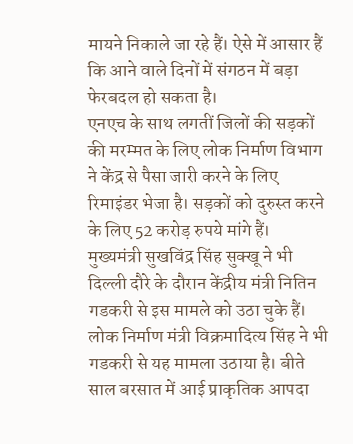मायने निकाले जा रहे हैं। ऐसे में आसार हैं कि आने वाले दिनों में संगठन में बड़ा फेरबदल हो सकता है।
एनएच के साथ लगतीं जिलों की सड़कों की मरम्मत के लिए लोक निर्माण विभाग ने केंद्र से पैसा जारी करने के लिए रिमाइंडर भेजा है। सड़कों को दुरुस्त करने के लिए 52 करोड़ रुपये मांगे हैं। मुख्यमंत्री सुखविंद्र सिंह सुक्खू ने भी दिल्ली दौरे के दौरान केंद्रीय मंत्री नितिन गडकरी से इस मामले को उठा चुके हैं। लोक निर्माण मंत्री विक्रमादित्य सिंह ने भी गडकरी से यह मामला उठाया है। बीते साल बरसात में आई प्राकृतिक आपदा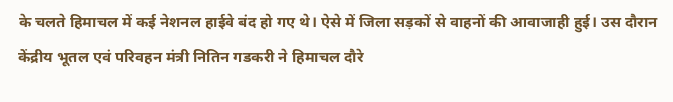के चलते हिमाचल में कई नेशनल हाईवे बंद हो गए थे। ऐसे में जिला सड़कों से वाहनों की आवाजाही हुई। उस दौरान केंद्रीय भूतल एवं परिवहन मंत्री नितिन गडकरी ने हिमाचल दौरे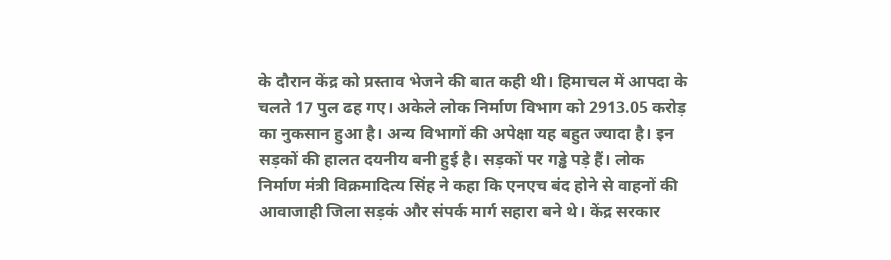के दौरान केंद्र को प्रस्ताव भेजने की बात कही थी। हिमाचल में आपदा के चलते 17 पुल ढह गए। अकेले लोक निर्माण विभाग को 2913.05 करोड़ का नुकसान हुआ है। अन्य विभागों की अपेक्षा यह बहुत ज्यादा है। इन सड़कों की हालत दयनीय बनी हुई है। सड़कों पर गड्ढे पड़े हैं। लोक निर्माण मंत्री विक्रमादित्य सिंह ने कहा कि एनएच बंद होने से वाहनों की आवाजाही जिला सड़कं और संपर्क मार्ग सहारा बने थे। केंद्र सरकार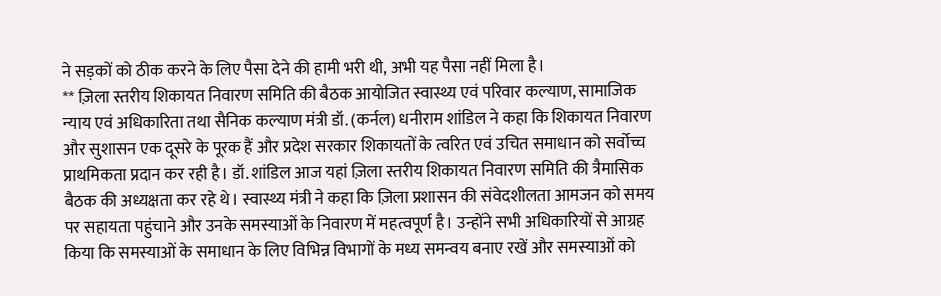ने सड़कों को ठीक करने के लिए पैसा देने की हामी भरी थी, अभी यह पैसा नहीं मिला है।
** ज़िला स्तरीय शिकायत निवारण समिति की बैठक आयोजित स्वास्थ्य एवं परिवार कल्याण, सामाजिक न्याय एवं अधिकारिता तथा सैनिक कल्याण मंत्री डॉ. (कर्नल) धनीराम शांडिल ने कहा कि शिकायत निवारण और सुशासन एक दूसरे के पूरक हैं और प्रदेश सरकार शिकायतों के त्वरित एवं उचित समाधान को सर्वोच्च प्राथमिकता प्रदान कर रही है। डॉ. शांडिल आज यहां ज़िला स्तरीय शिकायत निवारण समिति की त्रैमासिक बैठक की अध्यक्षता कर रहे थे। स्वास्थ्य मंत्री ने कहा कि ज़िला प्रशासन की संवेदशीलता आमजन को समय पर सहायता पहुंचाने और उनके समस्याओं के निवारण में महत्वपूर्ण है। उन्होंने सभी अधिकारियों से आग्रह किया कि समस्याओं के समाधान के लिए विभिन्न विभागों के मध्य समन्वय बनाए रखें और समस्याओं को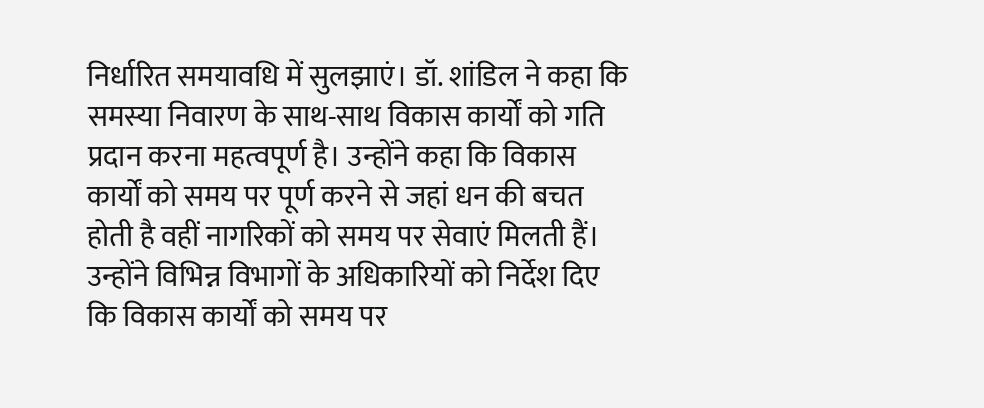निर्धारित समयावधि में सुलझाएं। डॉ. शांडिल ने कहा कि समस्या निवारण के साथ-साथ विकास कार्यों को गति प्रदान करना महत्वपूर्ण है। उन्होंने कहा कि विकास कार्यों को समय पर पूर्ण करने से जहां धन की बचत होती है वहीं नागरिकों को समय पर सेवाएं मिलती हैं। उन्होंने विभिन्न विभागों के अधिकारियों को निर्देश दिए कि विकास कार्यों को समय पर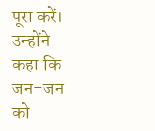पूरा करें। उन्होंने कहा कि जन-जन को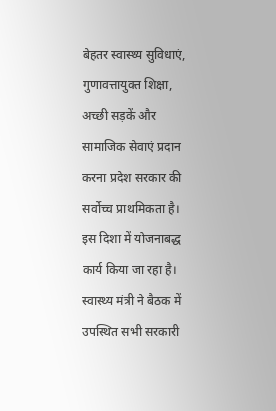बेहतर स्वास्थ्य सुविधाएं, गुणावत्तायुक्त शिक्षा, अच्छी सड़कें और सामाजिक सेवाएं प्रदान करना प्रदेश सरकार की सर्वोच्च प्राथमिकता है। इस दिशा में योजनाबद्ध कार्य किया जा रहा है। स्वास्थ्य मंत्री ने बैठक में उपस्थित सभी सरकारी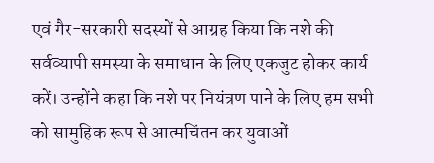एवं गैर-सरकारी सदस्यों से आग्रह किया कि नशे की सर्वव्यापी समस्या के समाधान के लिए एकजुट होकर कार्य करें। उन्होंने कहा कि नशे पर नियंत्रण पाने के लिए हम सभी को सामुहिक रूप से आत्मचिंतन कर युवाओं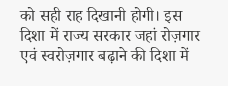को सही राह दिखानी होगी। इस दिशा में राज्य सरकार जहां रोज़गार एवं स्वरोज़गार बढ़ाने की दिशा में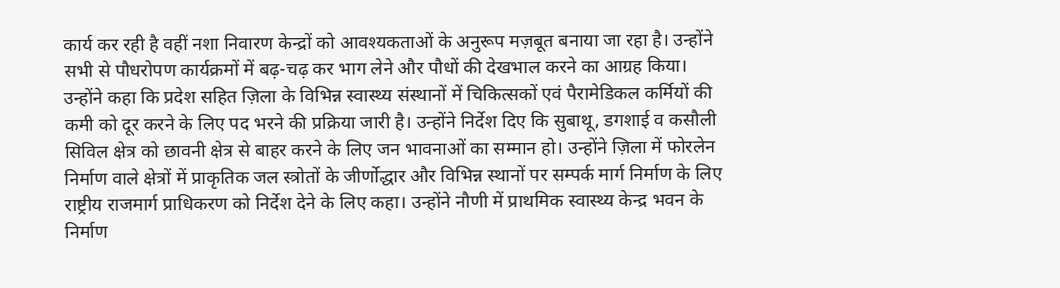कार्य कर रही है वहीं नशा निवारण केन्द्रों को आवश्यकताओं के अनुरूप मज़बूत बनाया जा रहा है। उन्होंने सभी से पौधरोपण कार्यक्रमों में बढ़-चढ़ कर भाग लेने और पौधों की देखभाल करने का आग्रह किया। उन्होंने कहा कि प्रदेश सहित ज़िला के विभिन्न स्वास्थ्य संस्थानों में चिकित्सकों एवं पैरामेडिकल कर्मियों की कमी को दूर करने के लिए पद भरने की प्रक्रिया जारी है। उन्होंने निर्देश दिए कि सुबाथू, डगशाई व कसौली सिविल क्षेत्र को छावनी क्षेत्र से बाहर करने के लिए जन भावनाओं का सम्मान हो। उन्होंने ज़िला में फोरलेन निर्माण वाले क्षेत्रों में प्राकृतिक जल स्त्रोतों के जीर्णोद्धार और विभिन्न स्थानों पर सम्पर्क मार्ग निर्माण के लिए राष्ट्रीय राजमार्ग प्राधिकरण को निर्देश देने के लिए कहा। उन्होंने नौणी में प्राथमिक स्वास्थ्य केन्द्र भवन के निर्माण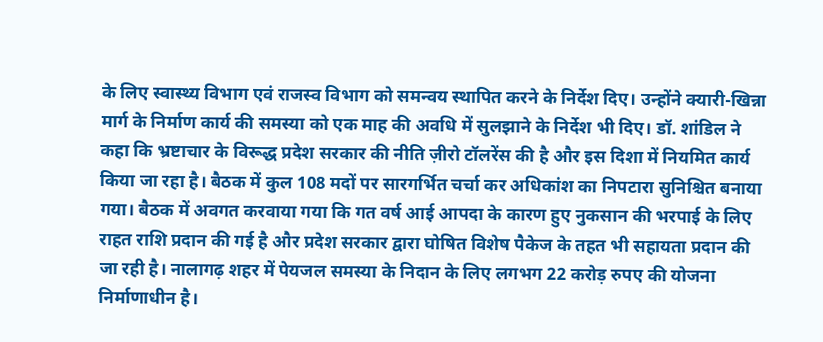के लिए स्वास्थ्य विभाग एवं राजस्व विभाग को समन्वय स्थापित करने के निर्देश दिए। उन्होंने क्यारी-खिन्ना मार्ग के निर्माण कार्य की समस्या को एक माह की अवधि में सुलझाने के निर्देश भी दिए। डॉ. शांडिल ने कहा कि भ्रष्टाचार के विरूद्ध प्रदेश सरकार की नीति ज़ीरो टॉलरेंस की है और इस दिशा में नियमित कार्य किया जा रहा है। बैठक में कुल 108 मदों पर सारगर्भित चर्चा कर अधिकांश का निपटारा सुनिश्चित बनाया गया। बैठक में अवगत करवाया गया कि गत वर्ष आई आपदा के कारण हुए नुकसान की भरपाई के लिए राहत राशि प्रदान की गई है और प्रदेश सरकार द्वारा घोषित विशेष पैकेज के तहत भी सहायता प्रदान की जा रही है। नालागढ़ शहर में पेयजल समस्या के निदान के लिए लगभग 22 करोड़ रुपए की योजना निर्माणाधीन है।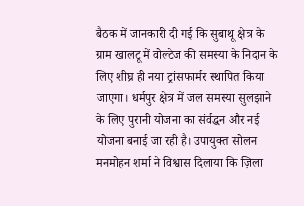बैठक में जानकारी दी गई कि सुबाथू क्षेत्र के ग्राम खालटू में वोल्टेज की समस्या के निदान के लिए शीघ्र ही नया ट्रांसफार्मर स्थापित किया जाएगा। धर्मपुर क्षेत्र में जल समस्या सुलझाने के लिए पुरानी योजना का संर्वद्धन और नई योजना बनाई जा रही है। उपायुक्त सोलन मनमोहन शर्मा ने विश्वास दिलाया कि ज़िला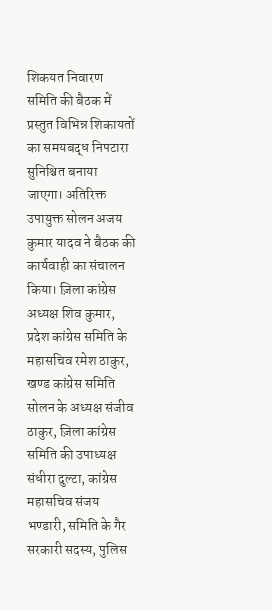शिकयत निवारण समिति की बैठक में प्रस्तुत विभिन्न शिकायतों का समयबद्ध निपटारा सुनिश्चित बनाया जाएगा। अतिरिक्त उपायुक्त सोलन अजय कुमार यादव ने बैठक की कार्यवाही का संचालन किया। ज़िला कांग्रेस अध्यक्ष शिव कुमार, प्रदेश कांग्रेस समिति के महासचिव रमेश ठाकुर, खण्ड कांग्रेस समिति सोलन के अध्यक्ष संजीव ठाकुर, ज़िला कांग्रेस समिति की उपाध्यक्ष संधीरा दुल्टा, कांग्रेस महासचिव संजय भण्डारी, समिति के गैर सरकारी सदस्य, पुलिस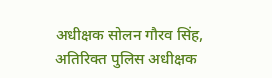अधीक्षक सोलन गौरव सिंह, अतिरिक्त पुलिस अधीक्षक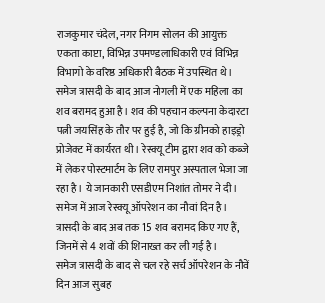राजकुमार चंदेल, नगर निगम सोलन की आयुक्त एकता काप्टा, विभिन्न उपमण्डलाधिकारी एवं विभिन्न विभागो के वरिष्ठ अधिकारी बैठक में उपस्थित थे।
समेज त्रासदी के बाद आज नोगली में एक महिला का शव बरामद हुआ है। शव की पहचान कल्पना केदारटा पत्नी जयसिंह के तौर पर हुई है, जो कि ग्रीनको हाइड्रो प्रोजेक्ट में कार्यरत थी। रेस्क्यू टीम द्वारा शव को कब्जे में लेकर पोस्टमार्टम के लिए रामपुर अस्पताल भेजा जा रहा है। ये जानकारी एसडीएम निशांत तोमर ने दी। समेज में आज रेस्क्यू ऑपरेशन का नौवां दिन है। त्रासदी के बाद अब तक 15 शव बरामद किए गए हैं, जिनमें से 4 शवों की शिनाख्त कर ली गई है।
समेज त्रासदी के बाद से चल रहे सर्च ऑपरेशन के नौवें दिन आज सुबह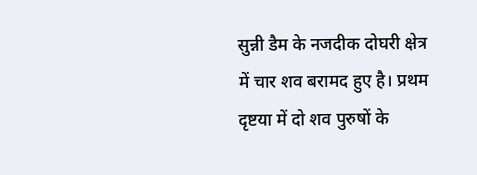सुन्नी डैम के नजदीक दोघरी क्षेत्र में चार शव बरामद हुए है। प्रथम दृष्टया में दो शव पुरुषों के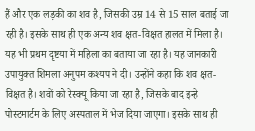हैं और एक लड़की का शव है, जिसकी उम्र 14 से 15 साल बताई जा रही है। इसके साथ ही एक अन्य शव क्षत-विक्षत हालत में मिला है। यह भी प्रथम दृष्टया में महिला का बताया जा रहा है। यह जानकारी उपायुक्त शिमला अनुपम कश्यप ने दी। उन्होंने कहा कि शव क्षत-विक्षत है। शवों को रेस्क्यू किया जा रहा है, जिसके बाद इन्हे पोस्टमार्टम के लिए अस्पताल में भेज दिया जाएगा। इसके साथ ही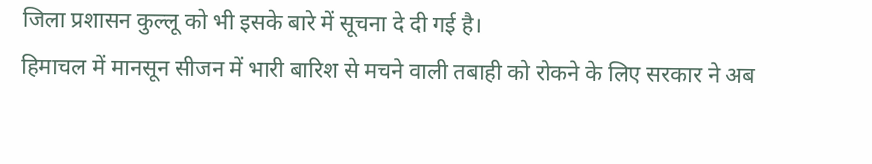जिला प्रशासन कुल्लू को भी इसके बारे में सूचना दे दी गई है।
हिमाचल में मानसून सीजन में भारी बारिश से मचने वाली तबाही को रोकने के लिए सरकार ने अब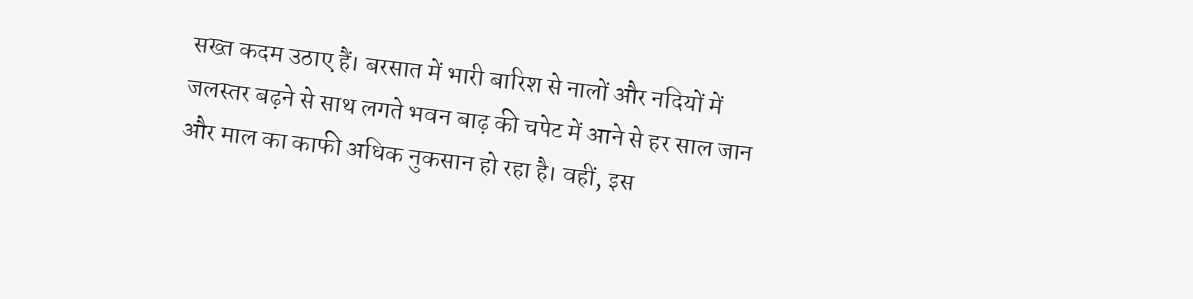सख्त कदम उठाए हैं। बरसात में भारी बारिश से नालों और नदियों में जलस्तर बढ़ने से साथ लगते भवन बाढ़ की चपेट में आने से हर साल जान और माल का काफी अधिक नुकसान हो रहा है। वहीं, इस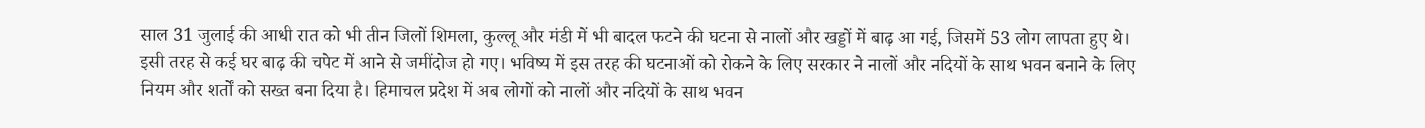साल 31 जुलाई की आधी रात को भी तीन जिलों शिमला, कुल्लू और मंडी में भी बादल फटने की घटना से नालों और खड्डों में बाढ़ आ गई, जिसमें 53 लोग लापता हुए थे। इसी तरह से कई घर बाढ़ की चपेट में आने से जमींदोज हो गए। भविष्य में इस तरह की घटनाओं को रोकने के लिए सरकार ने नालों और नदियों के साथ भवन बनाने के लिए नियम और शर्तों को सख्त बना दिया है। हिमाचल प्रदेश में अब लोगों को नालों और नदियों के साथ भवन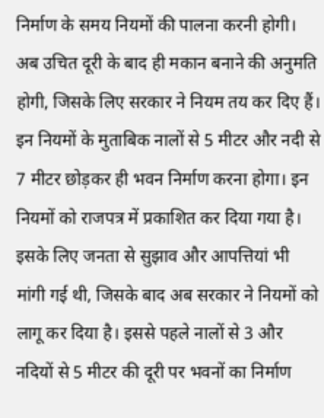निर्माण के समय नियमों की पालना करनी होगी। अब उचित दूरी के बाद ही मकान बनाने की अनुमति होगी, जिसके लिए सरकार ने नियम तय कर दिए हैं। इन नियमों के मुताबिक नालों से 5 मीटर और नदी से 7 मीटर छोड़कर ही भवन निर्माण करना होगा। इन नियमों को राजपत्र में प्रकाशित कर दिया गया है। इसके लिए जनता से सुझाव और आपत्तियां भी मांगी गई थी, जिसके बाद अब सरकार ने नियमों को लागू कर दिया है। इससे पहले नालों से 3 और नदियों से 5 मीटर की दूरी पर भवनों का निर्माण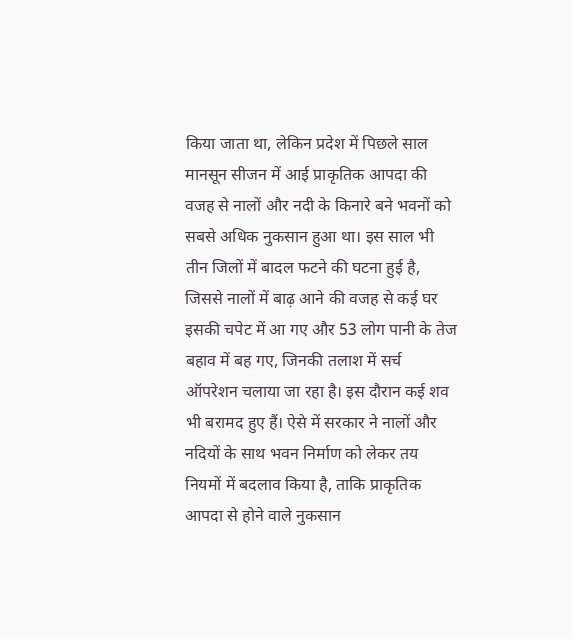किया जाता था, लेकिन प्रदेश में पिछले साल मानसून सीजन में आई प्राकृतिक आपदा की वजह से नालों और नदी के किनारे बने भवनों को सबसे अधिक नुकसान हुआ था। इस साल भी तीन जिलों में बादल फटने की घटना हुई है, जिससे नालों में बाढ़ आने की वजह से कई घर इसकी चपेट में आ गए और 53 लोग पानी के तेज बहाव में बह गए, जिनकी तलाश में सर्च ऑपरेशन चलाया जा रहा है। इस दौरान कई शव भी बरामद हुए हैं। ऐसे में सरकार ने नालों और नदियों के साथ भवन निर्माण को लेकर तय नियमों में बदलाव किया है, ताकि प्राकृतिक आपदा से होने वाले नुकसान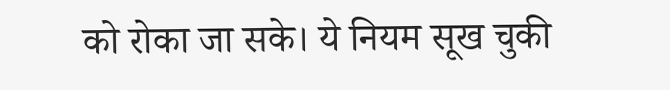को रोका जा सके। ये नियम सूख चुकी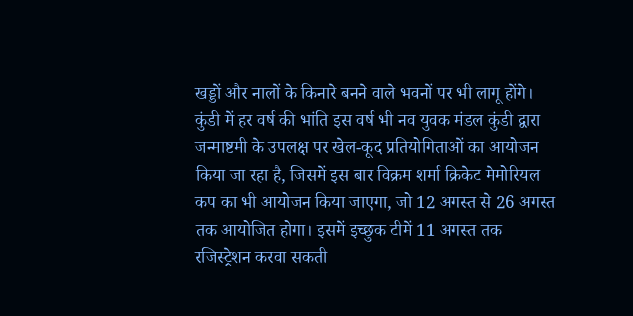खड्डों और नालों के किनारे बनने वाले भवनों पर भी लागू होंगे।
कुंडी में हर वर्ष की भांति इस वर्ष भी नव युवक मंडल कुंडी द्वारा जन्माष्टमी के उपलक्ष पर खेल-कूद प्रतियोगिताओं का आयोजन किया जा रहा है, जिसमें इस बार विक्रम शर्मा क्रिकेट मेमोरियल कप का भी आयोजन किया जाएगा, जो 12 अगस्त से 26 अगस्त तक आयोजित होगा। इसमें इच्छुक टीमें 11 अगस्त तक रजिस्ट्रेशन करवा सकती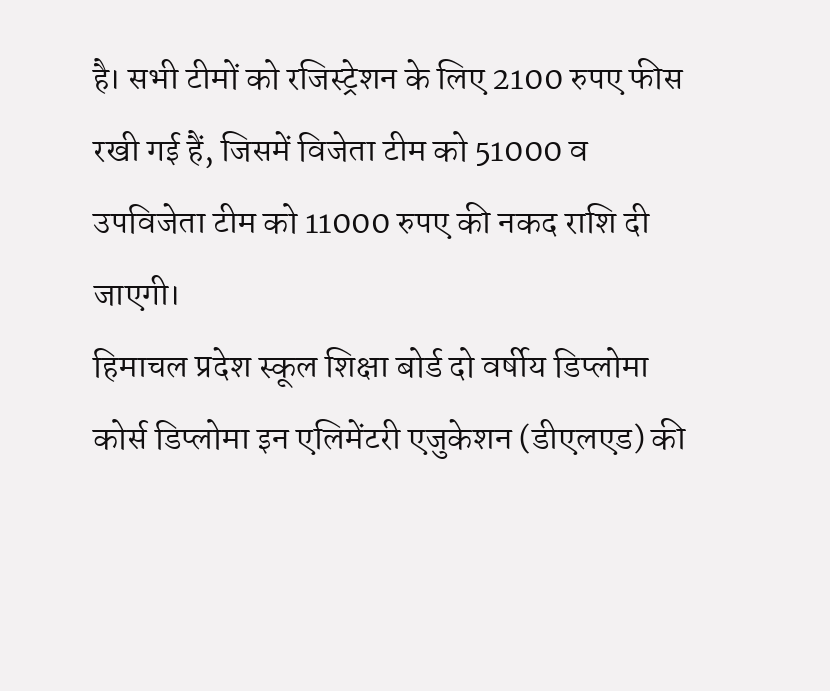है। सभी टीमों को रजिस्ट्रेशन के लिए 2100 रुपए फीस रखी गई हैं, जिसमें विजेता टीम को 51000 व उपविजेता टीम को 11000 रुपए की नकद राशि दी जाएगी।
हिमाचल प्रदेश स्कूल शिक्षा बोर्ड दो वर्षीय डिप्लोमा कोर्स डिप्लोमा इन एलिमेंटरी एजुकेशन (डीएलएड) की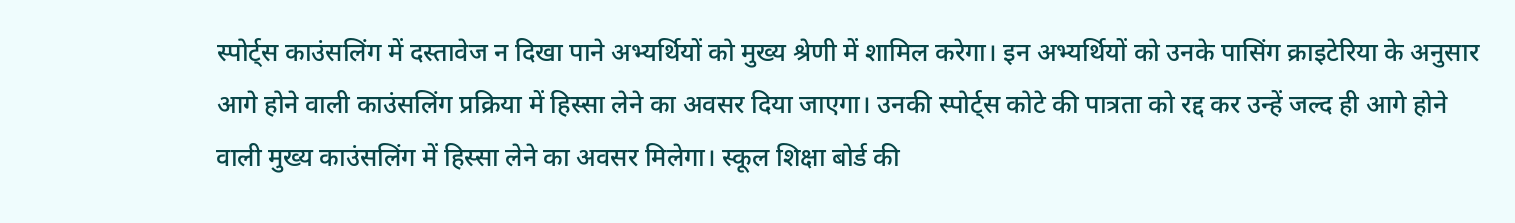स्पोर्ट्स काउंसलिंग में दस्तावेज न दिखा पाने अभ्यर्थियों को मुख्य श्रेणी में शामिल करेगा। इन अभ्यर्थियों को उनके पासिंग क्राइटेरिया के अनुसार आगे होने वाली काउंसलिंग प्रक्रिया में हिस्सा लेने का अवसर दिया जाएगा। उनकी स्पोर्ट्स कोटे की पात्रता को रद्द कर उन्हें जल्द ही आगे होने वाली मुख्य काउंसलिंग में हिस्सा लेने का अवसर मिलेगा। स्कूल शिक्षा बोर्ड की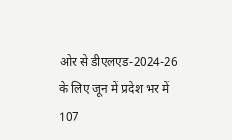ओर से डीएलएड-2024-26 के लिए जून में प्रदेश भर में 107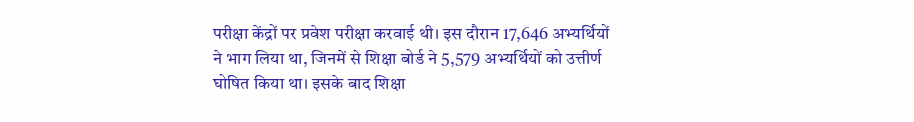परीक्षा केंद्रों पर प्रवेश परीक्षा करवाई थी। इस दौरान 17,646 अभ्यर्थियों ने भाग लिया था, जिनमें से शिक्षा बोर्ड ने 5,579 अभ्यर्थियों को उत्तीर्ण घोषित किया था। इसके बाद शिक्षा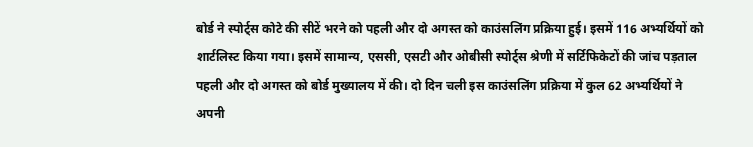बोर्ड ने स्पोर्ट्स कोटे की सीटें भरने को पहली और दो अगस्त को काउंसलिंग प्रक्रिया हुई। इसमें 116 अभ्यर्थियों को शार्टलिस्ट किया गया। इसमें सामान्य, एससी, एसटी और ओबीसी स्पोर्ट्स श्रेणी में सर्टिफिकेटों की जांच पड़ताल पहली और दो अगस्त को बोर्ड मुख्यालय में की। दो दिन चली इस काउंसलिंग प्रक्रिया में कुल 62 अभ्यर्थियों ने अपनी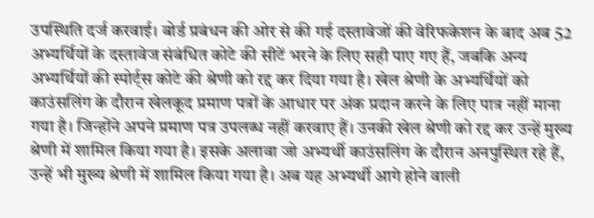उपस्थिति दर्ज करवाई। बोर्ड प्रबंधन की ओर से की गई दस्तावेजों की वेरिफकेशन के बाद अब 52 अभ्यर्थियों के दस्तावेज संबंधित कोटे की सीटें भरने के लिए सही पाए गए हैं, जबकि अन्य अभ्यर्थियों की स्पोर्ट्स कोटे की श्रेणी को रद्द कर दिया गया है। खेल श्रेणी के अभ्यर्थियों को काउंसलिंग के दौरान खेलकूद प्रमाण पत्रों के आधार पर अंक प्रदान करने के लिए पात्र नहीं माना गया है। जिन्होंने अपने प्रमाण पत्र उपलब्ध नहीं करवाए हैं। उनकी खेल श्रेणी को रद्द कर उन्हें मुख्य श्रेणी में शामिल किया गया है। इसके अलावा जो अभ्यर्थी काउंसलिंग के दौरान अनपुस्थित रहे हैं, उन्हें भी मुख्य श्रेणी में शामिल किया गया है। अब यह अभ्यर्थी आगे होने वाली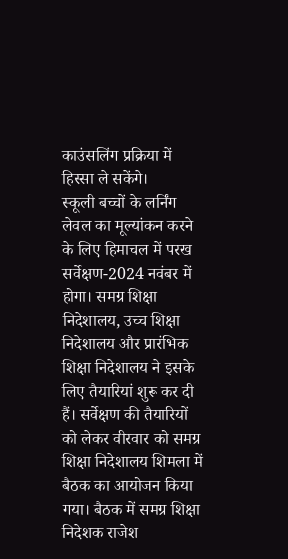काउंसलिंग प्रक्रिया में हिस्सा ले सकेंगे।
स्कूली बच्चों के लर्निंग लेवल का मूल्यांकन करने के लिए हिमाचल में परख सर्वेक्षण-2024 नवंबर में होगा। समग्र शिक्षा निदेशालय, उच्च शिक्षा निदेशालय और प्रारंभिक शिक्षा निदेशालय ने इसके लिए तैयारियां शुरू कर दी हैं। सर्वेक्षण की तैयारियों को लेकर वीरवार को समग्र शिक्षा निदेशालय शिमला में बैठक का आयोजन किया गया। बैठक में समग्र शिक्षा निदेशक राजेश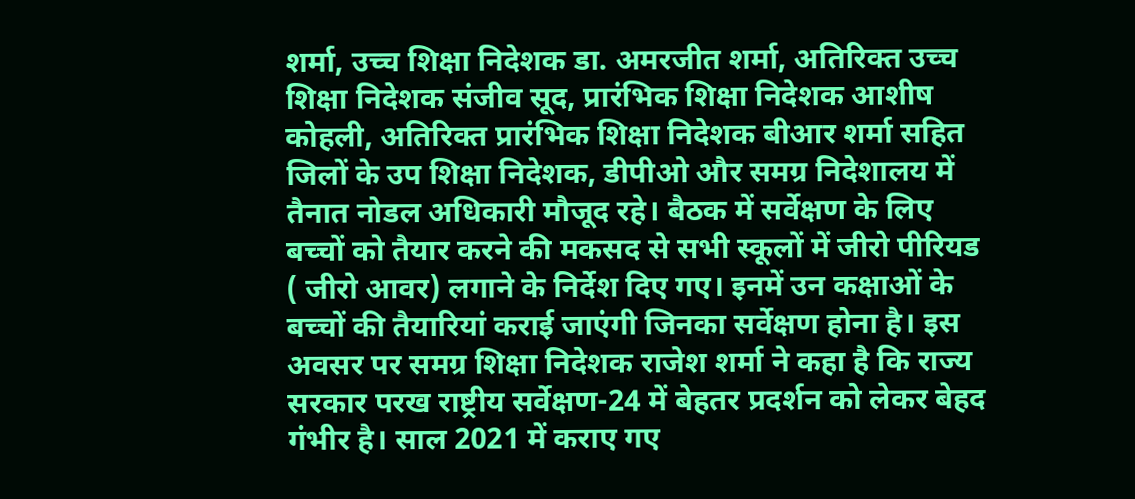शर्मा, उच्च शिक्षा निदेशक डा. अमरजीत शर्मा, अतिरिक्त उच्च शिक्षा निदेशक संजीव सूद, प्रारंभिक शिक्षा निदेशक आशीष कोहली, अतिरिक्त प्रारंभिक शिक्षा निदेशक बीआर शर्मा सहित जिलों के उप शिक्षा निदेशक, डीपीओ और समग्र निदेशालय में तैनात नोडल अधिकारी मौजूद रहे। बैठक में सर्वेक्षण के लिए बच्चों को तैयार करने की मकसद से सभी स्कूलों में जीरो पीरियड ( जीरो आवर) लगाने के निर्देश दिए गए। इनमें उन कक्षाओं के बच्चों की तैयारियां कराई जाएंगी जिनका सर्वेक्षण होना है। इस अवसर पर समग्र शिक्षा निदेशक राजेश शर्मा ने कहा है कि राज्य सरकार परख राष्ट्रीय सर्वेक्षण-24 में बेहतर प्रदर्शन को लेकर बेहद गंभीर है। साल 2021 में कराए गए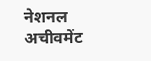नेशनल अचीवमेंट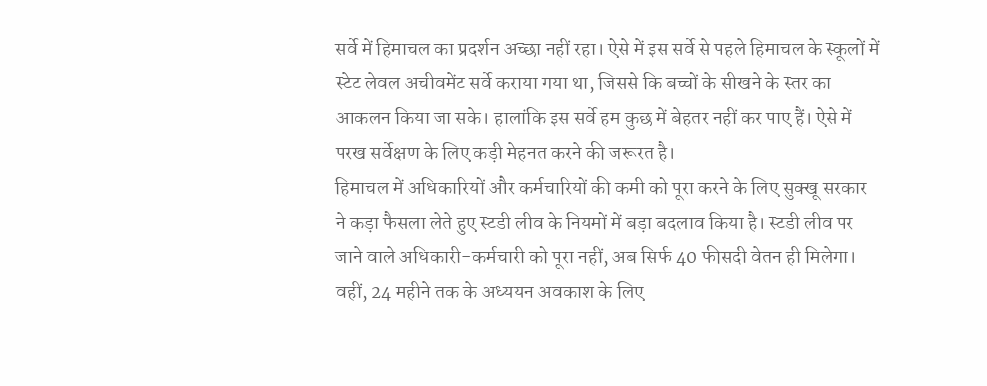सर्वे में हिमाचल का प्रदर्शन अच्छा नहीं रहा। ऐसे में इस सर्वे से पहले हिमाचल के स्कूलों में स्टेट लेवल अचीवमेंट सर्वे कराया गया था, जिससे कि बच्चों के सीखने के स्तर का आकलन किया जा सके। हालांकि इस सर्वे हम कुछ में बेहतर नहीं कर पाए हैं। ऐसे में परख सर्वेक्षण के लिए कड़ी मेहनत करने की जरूरत है।
हिमाचल में अधिकारियों और कर्मचारियों की कमी को पूरा करने के लिए सुक्खू सरकार ने कड़ा फैसला लेते हुए स्टडी लीव के नियमों में बड़ा बदलाव किया है। स्टडी लीव पर जाने वाले अधिकारी-कर्मचारी को पूरा नहीं, अब सिर्फ 40 फीसदी वेतन ही मिलेगा। वहीं, 24 महीने तक के अध्ययन अवकाश के लिए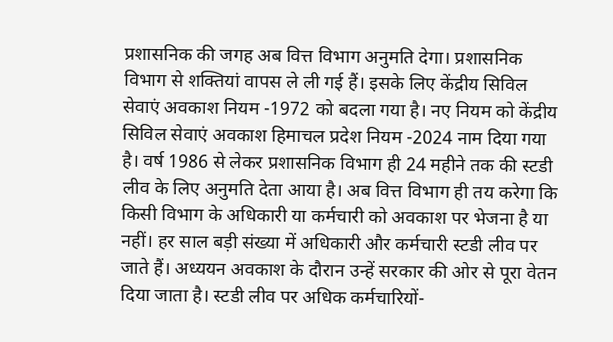प्रशासनिक की जगह अब वित्त विभाग अनुमति देगा। प्रशासनिक विभाग से शक्तियां वापस ले ली गई हैं। इसके लिए केंद्रीय सिविल सेवाएं अवकाश नियम -1972 को बदला गया है। नए नियम को केंद्रीय सिविल सेवाएं अवकाश हिमाचल प्रदेश नियम -2024 नाम दिया गया है। वर्ष 1986 से लेकर प्रशासनिक विभाग ही 24 महीने तक की स्टडी लीव के लिए अनुमति देता आया है। अब वित्त विभाग ही तय करेगा कि किसी विभाग के अधिकारी या कर्मचारी को अवकाश पर भेजना है या नहीं। हर साल बड़ी संख्या में अधिकारी और कर्मचारी स्टडी लीव पर जाते हैं। अध्ययन अवकाश के दौरान उन्हें सरकार की ओर से पूरा वेतन दिया जाता है। स्टडी लीव पर अधिक कर्मचारियों-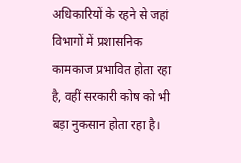अधिकारियों के रहने से जहां विभागों में प्रशासनिक कामकाज प्रभावित होता रहा है, वहीं सरकारी कोष को भी बड़ा नुकसान होता रहा है।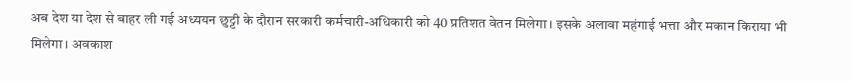अब देश या देश से बाहर ली गई अध्ययन छुट्टी के दौरान सरकारी कर्मचारी-अधिकारी को 40 प्रतिशत वेतन मिलेगा। इसके अलावा महंगाई भत्ता और मकान किराया भी मिलेगा। अवकाश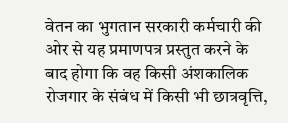वेतन का भुगतान सरकारी कर्मचारी की ओर से यह प्रमाणपत्र प्रस्तुत करने के बाद होगा कि वह किसी अंशकालिक रोजगार के संबंध में किसी भी छात्रवृत्ति,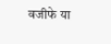वजीफे या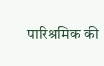पारिश्रमिक की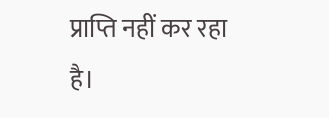प्राप्ति नहीं कर रहा है।